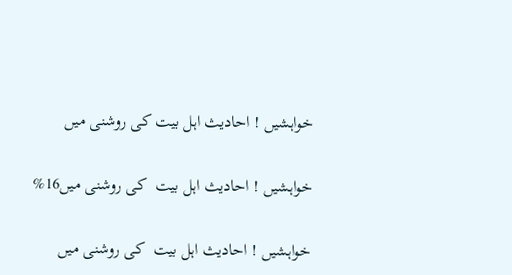خواہشیں ! احادیث اہل بیت کی روشنی میں

خواہشیں ! احادیث اہل بیت  کی روشنی میں16%

خواہشیں ! احادیث اہل بیت  کی روشنی میں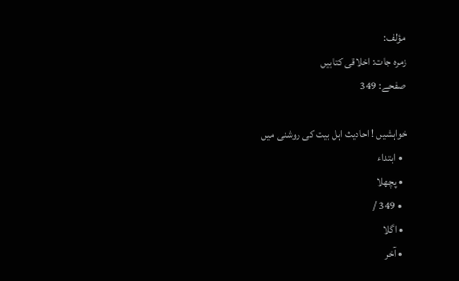مؤلف:
زمرہ جات: اخلاقی کتابیں
صفحے: 349

خواہشیں ! احادیث اہل بیت کی روشنی میں
  • ابتداء
  • پچھلا
  • 349 /
  • اگلا
  • آخر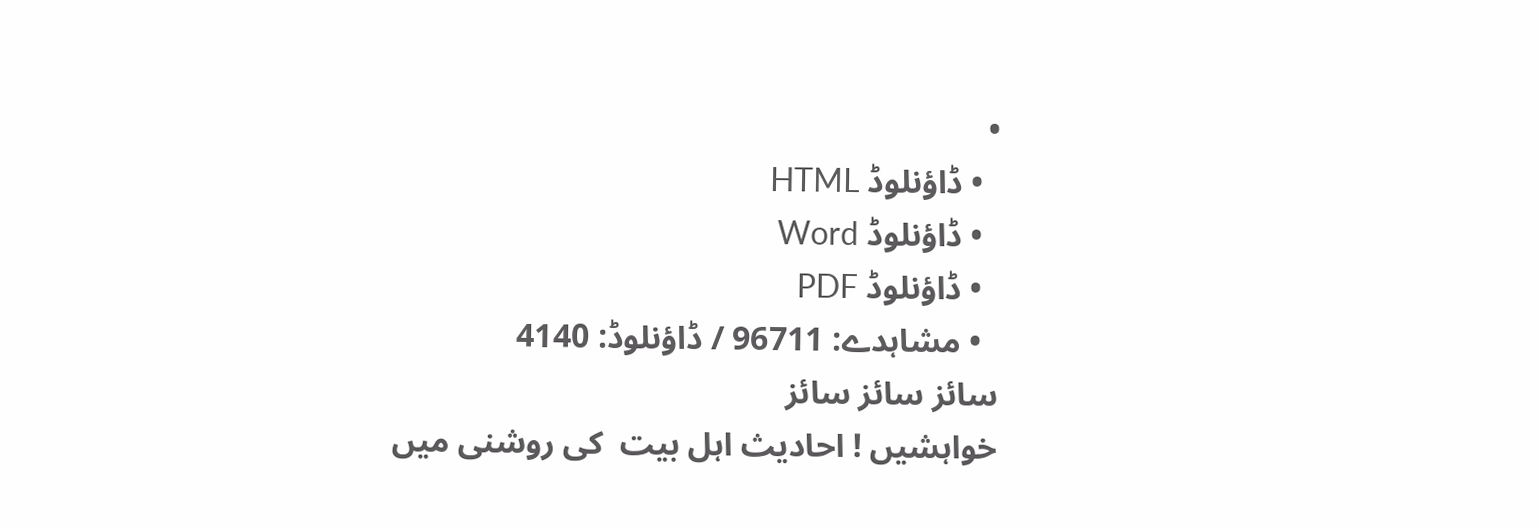•
  • ڈاؤنلوڈ HTML
  • ڈاؤنلوڈ Word
  • ڈاؤنلوڈ PDF
  • مشاہدے: 96711 / ڈاؤنلوڈ: 4140
سائز سائز سائز
خواہشیں ! احادیث اہل بیت  کی روشنی میں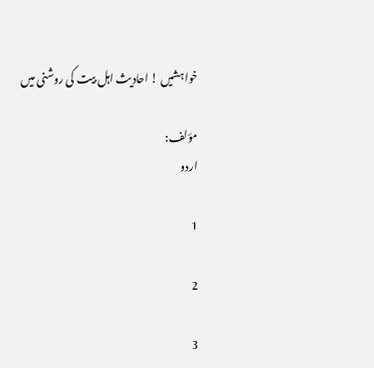خواہشیں ! احادیث اہل بیت کی روشنی میں

مؤلف:
اردو

1

2

3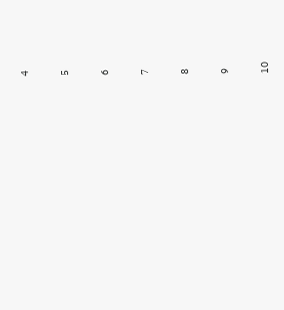4

5

6

7

8

9

10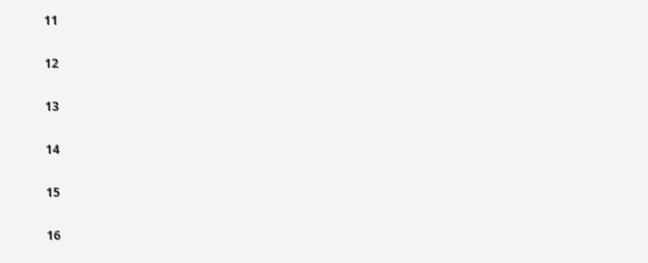11

12

13

14

15

16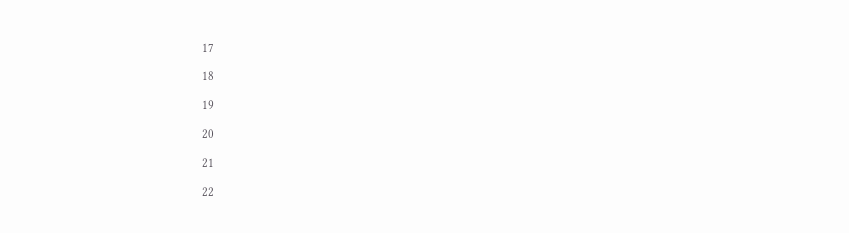17

18

19

20

21

22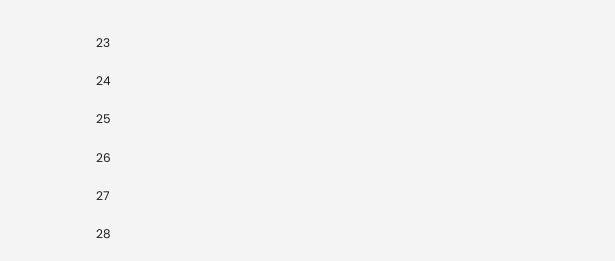23

24

25

26

27

28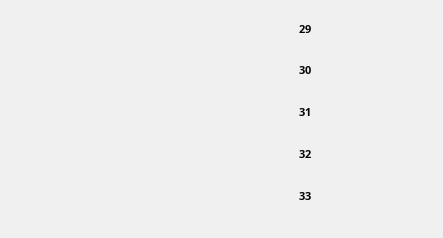29

30

31

32

33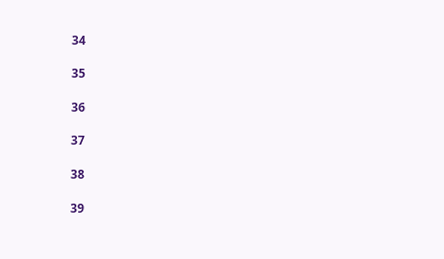34

35

36

37

38

39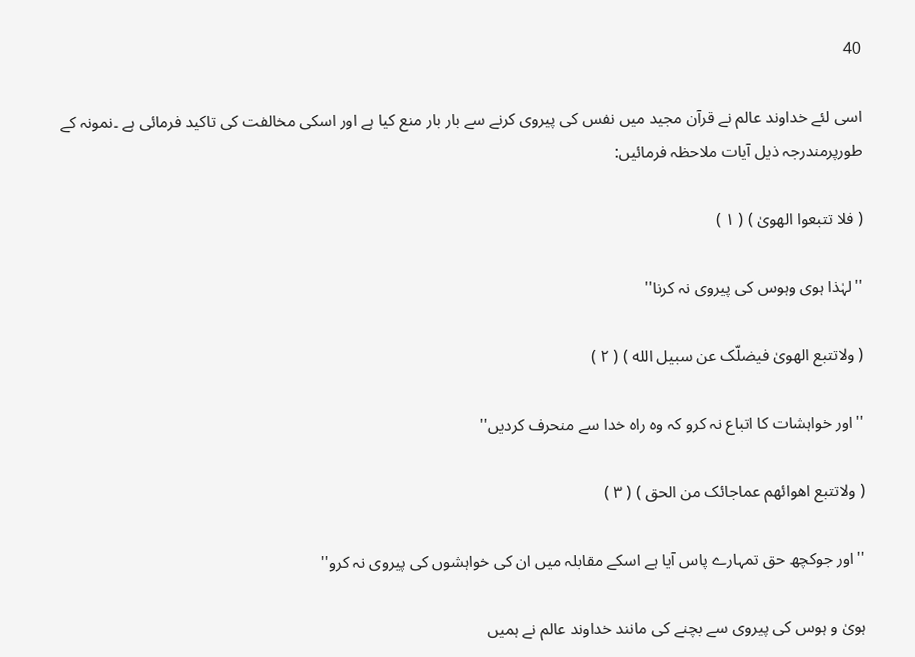40

اسی لئے خداوند عالم نے قرآن مجید میں نفس کی پیروی کرنے سے بار بار منع کیا ہے اور اسکی مخالفت کی تاکید فرمائی ہے ۔نمونہ کے طورپرمندرجہ ذیل آیات ملاحظہ فرمائیں:

( فلا تتبعوا الهویٰ ) ( ۱ )

''لہٰذا ہوی وہوس کی پیروی نہ کرنا''

( ولاتتبع الهویٰ فیضلّک عن سبیل الله ) ( ۲ )

''اور خواہشات کا اتباع نہ کرو کہ وہ راہ خدا سے منحرف کردیں''

( ولاتتبع اهوائهم عماجائک من الحق ) ( ۳ )

''اور جوکچھ حق تمہارے پاس آیا ہے اسکے مقابلہ میں ان کی خواہشوں کی پیروی نہ کرو''

ہویٰ و ہوس کی پیروی سے بچنے کی مانند خداوند عالم نے ہمیں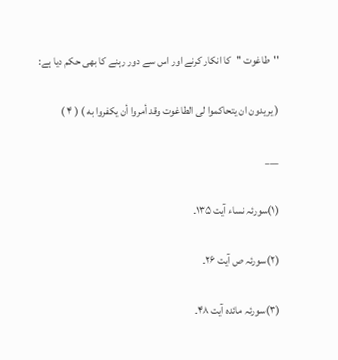''طاغوت ''کا انکار کرنے اور اس سے دور رہنے کا بھی حکم دیا ہے:

( یریدون ان یتحاکموا لی الطاغوت وقد أمروا أن یکفروا به ) ( ۴ )

___

(۱)سورئہ نساء آیت ۱۳۵۔

(۲)سورئہ ص آیت ۲۶۔

(۳)سورئہ مائدہ آیت ۴۸۔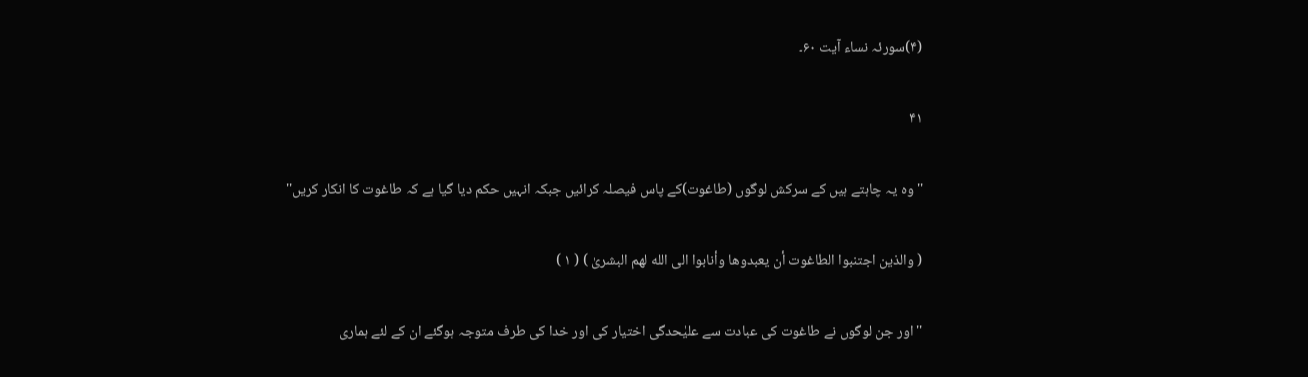(۴)سورئہ نساء آیت ۶۰۔

۴۱

''وہ یہ چاہتے ہیں کے سرکش لوگوں (طاغوت)کے پاس فیصلہ کرائیں جبکہ انہیں حکم دیا گیا ہے کہ طاغوت کا انکار کریں''

( والذین اجتنبوا الطاغوت أن یعبدوها وأنابوا الی الله لهم البشریٰ ) ( ۱ )

''اور جن لوگوں نے طاغوت کی عبادت سے علیٰحدگی اختیار کی اور خدا کی طرف متوجہ ہوگئے ان کے لئے ہماری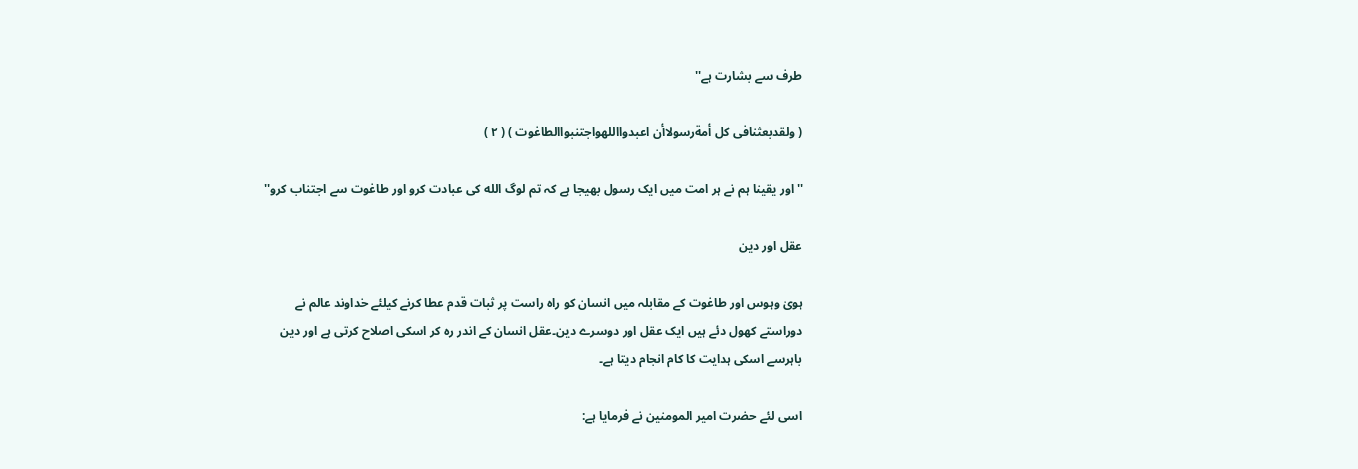طرف سے بشارت ہے''

( ولقدبعثنافی کل أمةرسولاأن اعبدوااللهواجتنبواالطاغوت ) ( ۲ )

''اور یقینا ہم نے ہر امت میں ایک رسول بھیجا ہے کہ تم لوگ الله کی عبادت کرو اور طاغوت سے اجتناب کرو''

عقل اور دین

ہویٰ وہوس اور طاغوت کے مقابلہ میں انسان کو راہ راست پر ثبات قدم عطا کرنے کیلئے خداوند عالم نے دوراستے کھول دئے ہیں ایک عقل اور دوسرے دین۔عقل انسان کے اندر رہ کر اسکی اصلاح کرتی ہے اور دین باہرسے اسکی ہدایت کا کام انجام دیتا ہے۔

اسی لئے حضرت امیر المومنین نے فرمایا ہے: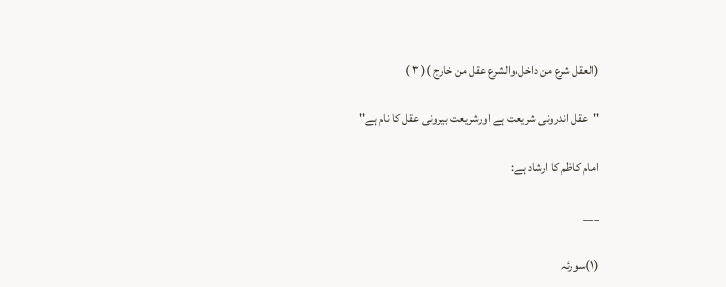(العقل شرع من داخل،والشرع عقل من خارج )( ۳ )

''عقل اندرونی شریعت ہے اورشریعت بیرونی عقل کا نام ہے''

امام کاظم کا ارشاد ہے:

___

(۱)سورئہ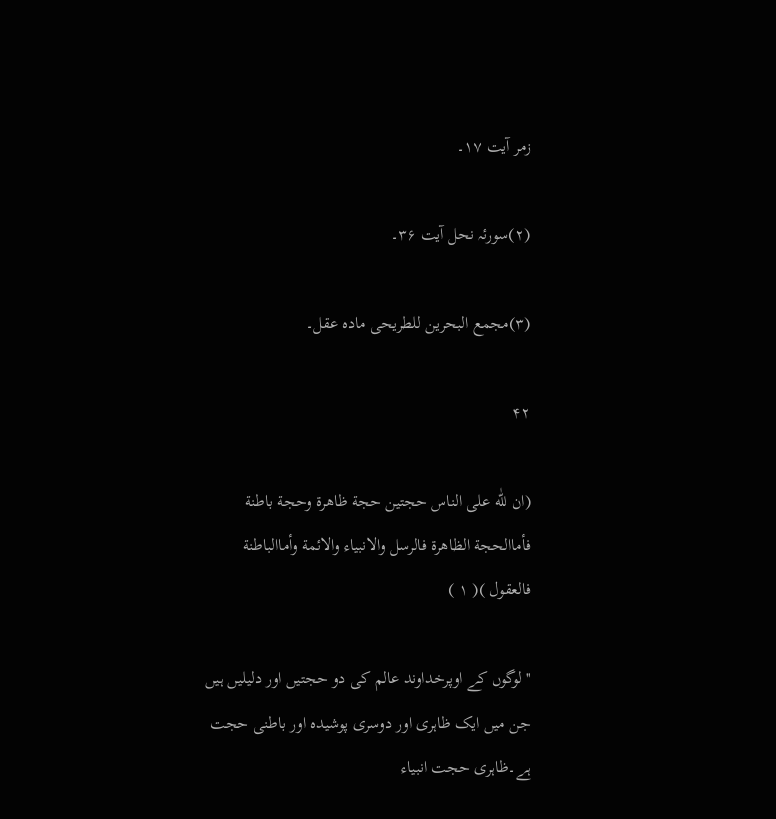زمر آیت ۱۷۔

(۲)سورئہ نحل آیت ۳۶۔

(۳)مجمع البحرین للطریحی مادہ عقل۔

۴۲

(ان للّٰه علی الناس حجتین حجة ظاهرة وحجة باطنة فأماالحجة الظاهرة فالرسل والانبیاء والائمة وأماالباطنة فالعقول )( ۱ )

''لوگوں کے اوپرخداوند عالم کی دو حجتیں اور دلیلیں ہیں جن میں ایک ظاہری اور دوسری پوشیدہ اور باطنی حجت ہے۔ظاہری حجت انبیاء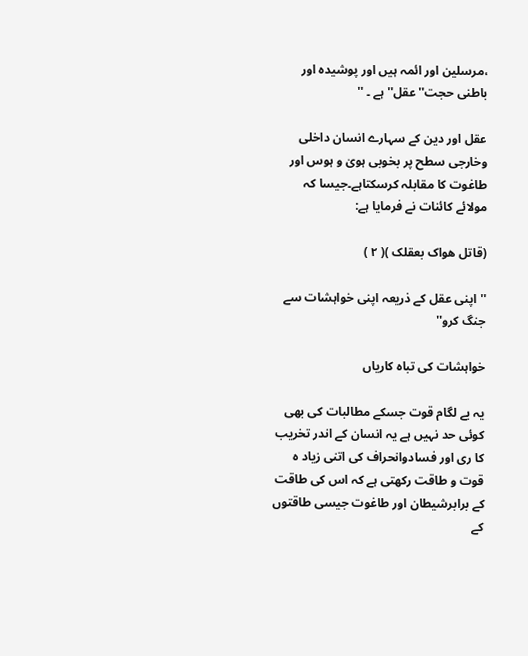،مرسلین اور ائمہ ہیں اور پوشیدہ اور باطنی حجت''عقل'' ہے ۔ ''

عقل اور دین کے سہارے انسان داخلی وخارجی سطح پر بخوبی ہویٰ و ہوس اور طاغوت کا مقابلہ کرسکتاہے۔جیسا کہ مولائے کائنات نے فرمایا ہے:

(قاتل هواک بعقلک )( ۲ )

''اپنی عقل کے ذریعہ اپنی خواہشات سے جنگ کرو''

خواہشات کی تباہ کاریاں

یہ بے لگام قوت جسکے مطالبات کی بھی کوئی حد نہیں ہے یہ انسان کے اندر تخریب کا ری اور فسادوانحراف کی اتنی زیاد ہ قوت و طاقت رکھتی ہے کہ اس کی طاقت کے برابرشیطان اور طاغوت جیسی طاقتوں کے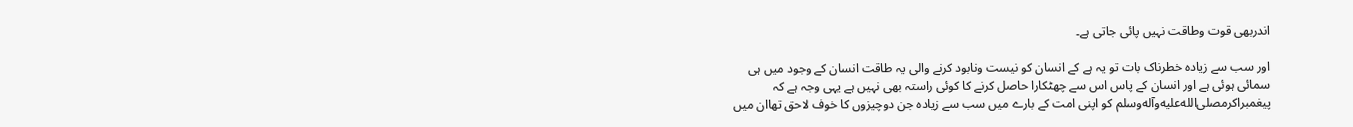اندربھی قوت وطاقت نہیں پائی جاتی ہے۔

اور سب سے زیادہ خطرناک بات تو یہ ہے کے انسان کو نیست ونابود کرنے والی یہ طاقت انسان کے وجود میں ہی سمائی ہوئی ہے اور انسان کے پاس اس سے چھٹکارا حاصل کرنے کا کوئی راستہ بھی نہیں ہے یہی وجہ ہے کہ پیغمبراکرمصلى‌الله‌عليه‌وآله‌وسلم کو اپنی امت کے بارے میں سب سے زیادہ جن دوچیزوں کا خوف لاحق تھاان میں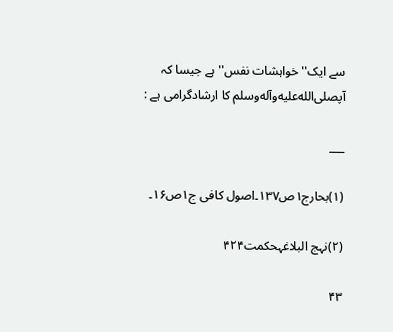سے ایک'' خواہشات نفس'' ہے جیسا کہ آپصلى‌الله‌عليه‌وآله‌وسلم کا ارشادگرامی ہے :

___

(۱)بحارج۱ص۱۳۷۔اصول کافی ج۱ص۱۶۔

(۲)نہج البلاغہحکمت۴۲۴

۴۳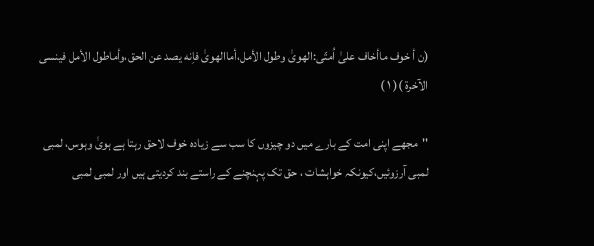(ن أ خوف ماأخاف علیٰ اُمتّی:الهویٰ وطول الأمل،أماالهویٰ فاِنه یصد عن الحق،وأماطول الأمل فینسی الآخرة )( ۱ )

''مجھے اپنی امت کے بارے میں دو چیزوں کا سب سے زیادہ خوف لاحق رہتا ہے ہویٰ وہوس، لمبی لمبی آرزوئیں،کیونکہ خواہشات ، حق تک پہنچنے کے راستے بند کردیتی ہیں اور لمبی لمبی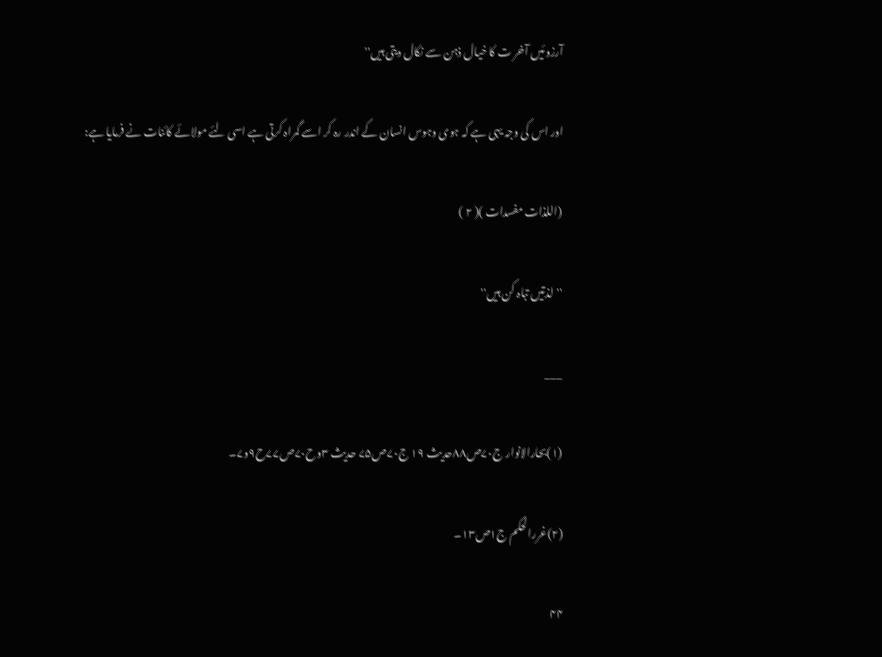آرزوئیں آخر ت کا خیال ذہن سے نکال دیتی ہیں''

اور اس کی وجہ یہی ہے کہ ہوی وہوس انسان کے اندر رہ کر اسے گمراہ کرتی ہے اسی لئے مولائے کائنات نے فرمایا ہے:

(اللذات مفسدات )( ۲ )

''لذتیں تباہ کن ہیں''

___

(۱)بحارالانوار ج۷۰ص۸۸حدیث ۱۹ ج۷۰ص۷۵ حدیث ۳وح۷۰ص۷۷ح۹و۷۔

(۲)غررالحکم ج۱ص۱۳۔

۴۴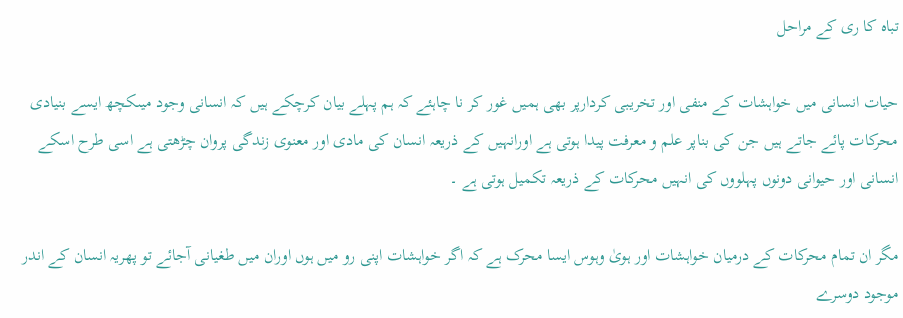تباہ کا ری کے مراحل

حیات انسانی میں خواہشات کے منفی اور تخریبی کردارپر بھی ہمیں غور کر نا چاہئے کہ ہم پہلے بیان کرچکے ہیں کہ انسانی وجود میںکچھ ایسے بنیادی محرکات پائے جاتے ہیں جن کی بناپر علم و معرفت پیدا ہوتی ہے اورانہیں کے ذریعہ انسان کی مادی اور معنوی زندگی پروان چڑھتی ہے اسی طرح اسکے انسانی اور حیوانی دونوں پہلووں کی انہیں محرکات کے ذریعہ تکمیل ہوتی ہے ۔

مگر ان تمام محرکات کے درمیان خواہشات اور ہویٰ وہوس ایسا محرک ہے کہ اگر خواہشات اپنی رو میں ہوں اوران میں طغیانی آجائے تو پھریہ انسان کے اندر موجود دوسرے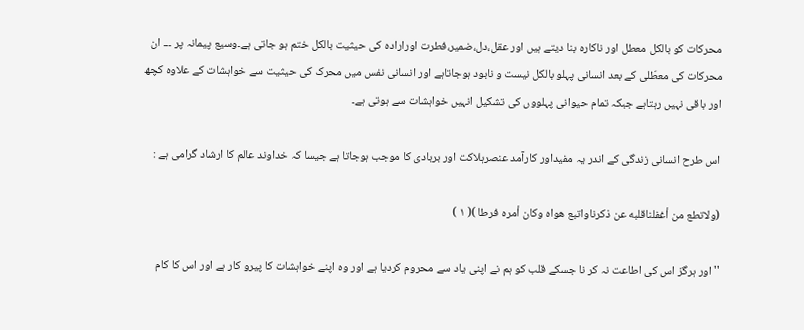محرکات کو بالکل معطل اور ناکارہ بنا دیتے ہیں اور عقل،دل،ضمیر،فطرت اورارادہ کی حیثیت بالکل ختم ہو جاتی ہے۔وسیع پیمانہ پر ۔۔۔ ان محرکات کی معطّلی کے بعد انسانی پہلو بالکل نیست و نابود ہوجاتاہے اور انسانی نفس میں محرک کی حیثیت سے خواہشات کے علاوہ کچھ اور باقی نہیں رہتاہے جبکہ تمام حیوانی پہلووں کی تشکیل انہیں خواہشات سے ہوتی ہے۔

اس طرح انسانی زندگی کے اندر یہ مفیداور کارآمد عنصرہلاکت اور بربادی کا موجب ہوجاتا ہے جیسا کہ خداوند عالم کا ارشاد گرامی ہے :

(ولاتطع من أغفلناقلبه عن ذکرناواتبع هواه وکان أمره فرطا )( ۱ )

''اور ہرگز اس کی اطاعت نہ کر نا جسکے قلب کو ہم نے اپنی یاد سے محروم کردیا ہے اور وہ اپنے خواہشات کا پیرو کار ہے اور اس کا کام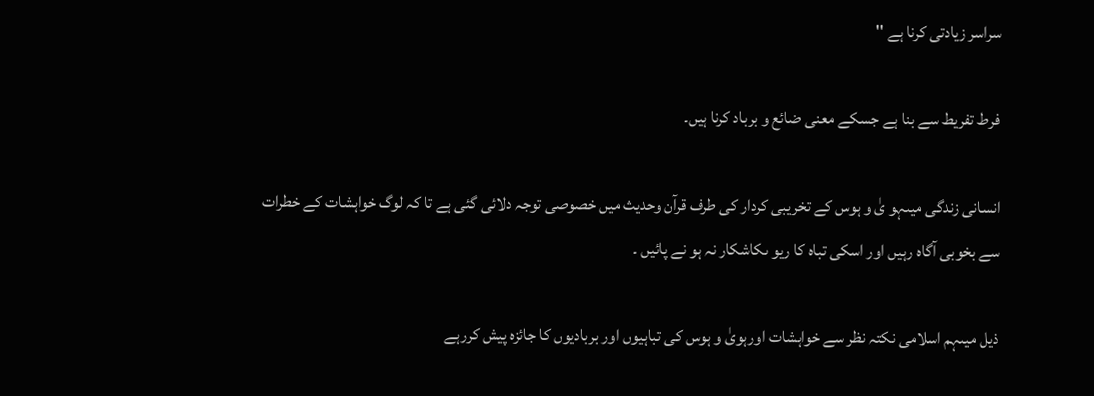سراسر زیادتی کرنا ہے ''

فرط تفریط سے بنا ہے جسکے معنی ضائع و برباد کرنا ہیں۔

انسانی زندگی میںہو یٰ و ہوس کے تخریبی کردار کی طرف قرآن وحدیث میں خصوصی توجہ دلائی گئی ہے تا کہ لوگ خواہشات کے خطرات سے بخوبی آگاہ رہیں اور اسکی تباہ کا ریو ںکاشکار نہ ہو نے پائیں ۔

ذیل میںہم اسلامی نکتہ نظر سے خواہشات اورہویٰ و ہوس کی تباہیوں اور بربادیوں کا جائزہ پیش کررہے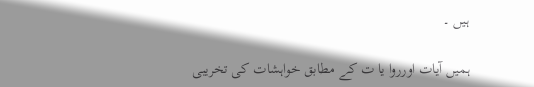ہیں ۔

ہمیں آیات اورروا یا ت کے مطابق خواہشات کی تخریبی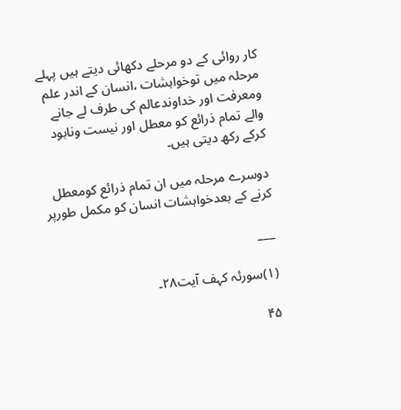کار روائی کے دو مرحلے دکھائی دیتے ہیں پہلے مرحلہ میں توخواہشات ،انسان کے اندر علم ومعرفت اور خداوندعالم کی طرف لے جانے والے تمام ذرائع کو معطل اور نیست ونابود کرکے رکھ دیتی ہیں۔

دوسرے مرحلہ میں ان تمام ذرائع کومعطل کرنے کے بعدخواہشات انسان کو مکمل طورپر

___

(۱)سورئہ کہف آیت۲۸۔

۴۵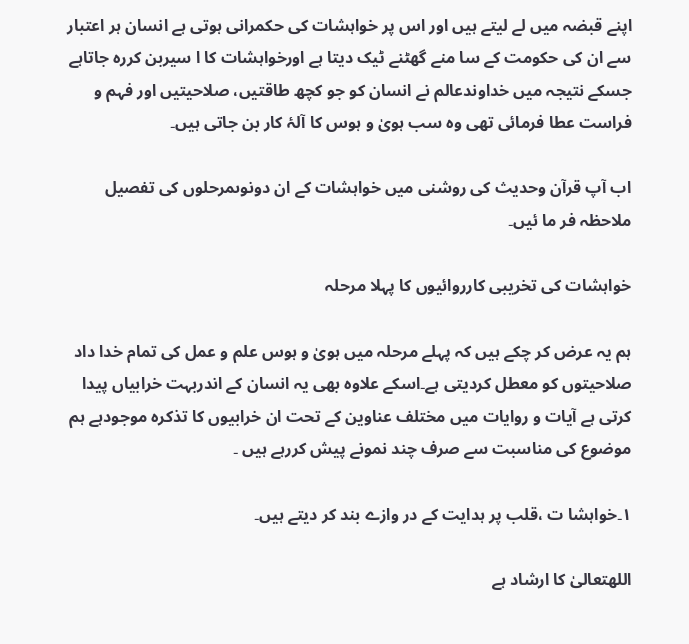اپنے قبضہ میں لے لیتے ہیں اور اس پر خواہشات کی حکمرانی ہوتی ہے انسان ہر اعتبار سے ان کی حکومت کے سا منے گھٹنے ٹیک دیتا ہے اورخواہشات کا ا سیربن کررہ جاتاہے جسکے نتیجہ میں خداوندعالم نے انسان کو جو کچھ طاقتیں، صلاحیتیں اور فہم و فراست عطا فرمائی تھی وہ سب ہویٰ و ہوس کا آلۂ کار بن جاتی ہیں۔

اب آپ قرآن وحدیث کی روشنی میں خواہشات کے ان دونوںمرحلوں کی تفصیل ملاحظہ فر ما ئیں۔

خواہشات کی تخریبی کارروائیوں کا پہلا مرحلہ

ہم یہ عرض کر چکے ہیں کہ پہلے مرحلہ میں ہویٰ و ہوس علم و عمل کی تمام خدا داد صلاحیتوں کو معطل کردیتی ہے۔اسکے علاوہ بھی یہ انسان کے اندربہت خرابیاں پیدا کرتی ہے آیات و روایات میں مختلف عناوین کے تحت ان خرابیوں کا تذکرہ موجودہے ہم موضوع کی مناسبت سے صرف چند نمونے پیش کررہے ہیں ۔

۱۔خواہشا ت ،قلب پر ہدایت کے در وازے بند کر دیتے ہیں۔

اللهتعالیٰ کا ارشاد ہے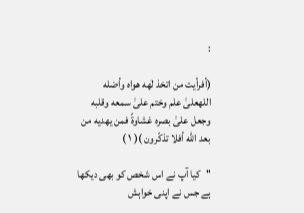:

(أفرأیت من اتخذ لٰهه هواه وأضله اللهعلیٰ علم وختم علیٰ سمعه وقلبه وجعل علیٰ بصره غشاوةً فمن یهدیه من بعد الله أفلا تذکّرون )( ۱ )

''کیا آپ نے اس شخص کو بھی دیکھا ہے جس نے اپنی خواہش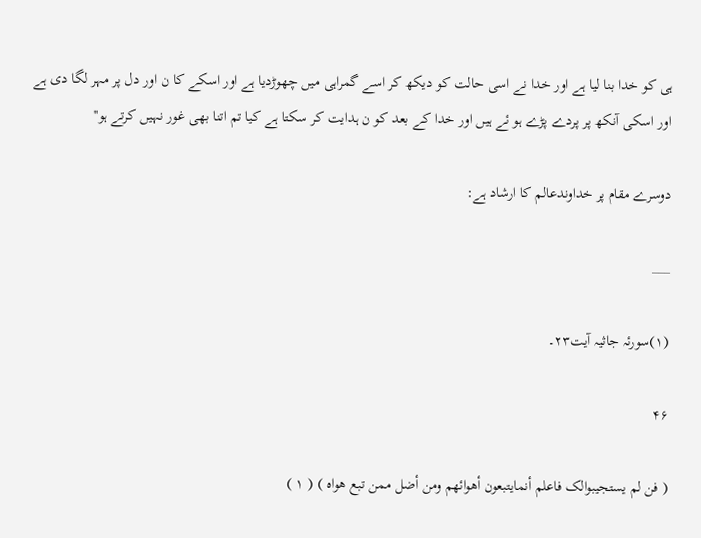ہی کو خدا بنا لیا ہے اور خدا نے اسی حالت کو دیکھ کر اسے گمراہی میں چھوڑدیا ہے اور اسکے کا ن اور دل پر مہر لگا دی ہے اور اسکی آنکھ پر پردے پڑے ہو ئے ہیں اور خدا کے بعد کو ن ہدایت کر سکتا ہے کیا تم اتنا بھی غور نہیں کرتے ہو''

دوسرے مقام پر خداوندعالم کا ارشاد ہے:

___

(۱)سورئہ جاثیہ آیت۲۳۔

۴۶

( فن لم یستجیبوالک فاعلم أنمایتبعون أهوائهم ومن أضل ممن تبع هواه ) ( ۱ )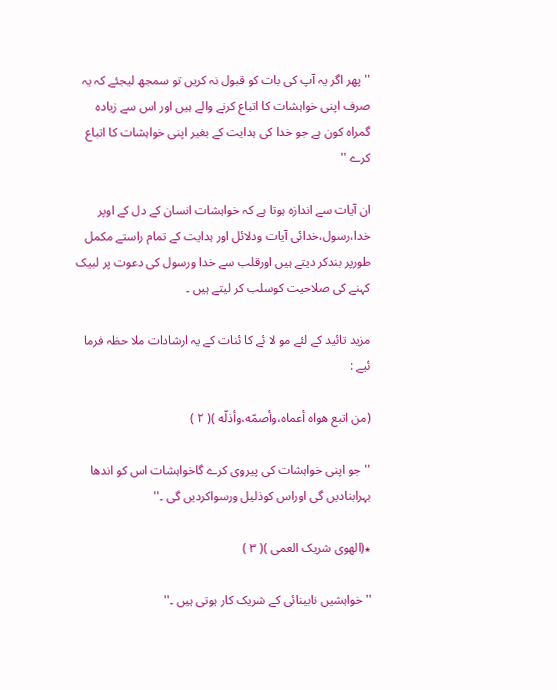''پھر اگر یہ آپ کی بات کو قبول نہ کریں تو سمجھ لیجئے کہ یہ صرف اپنی خواہشات کا اتباع کرنے والے ہیں اور اس سے زیادہ گمراہ کون ہے جو خدا کی ہدایت کے بغیر اپنی خواہشات کا اتباع کرے ''

ان آیات سے اندازہ ہوتا ہے کہ خواہشات انسان کے دل کے اوپر خدا،رسول،خدائی آیات ودلائل اور ہدایت کے تمام راستے مکمل طورپر بندکر دیتے ہیں اورقلب سے خدا ورسول کی دعوت پر لبیک کہنے کی صلاحیت کوسلب کر لیتے ہیں ۔

مزید تائید کے لئے مو لا ئے کا ئنات کے یہ ارشادات ملا حظہ فرما ئیے :

(من اتبع هواه أعماه،وأصمّه،وأذلّه )( ۲ )

''جو اپنی خواہشات کی پیروی کرے گاخواہشات اس کو اندھا بہرابنادیں گی اوراس کوذلیل ورسواکردیں گی ۔''

٭(الهوی شریک العمی )( ۳ )

''خواہشیں نابینائی کے شریک کار ہوتی ہیں ۔''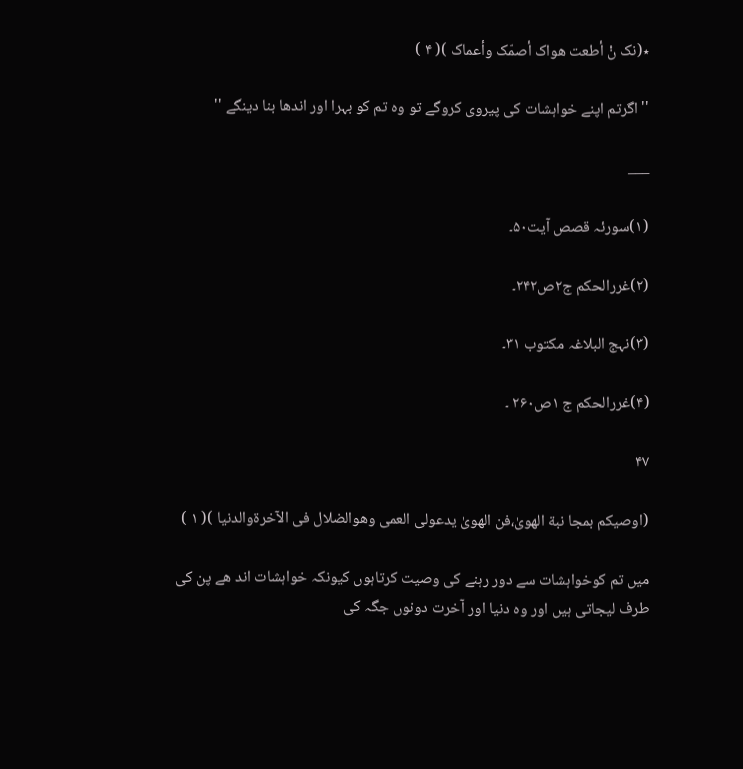٭(نک نْ أطعت هواک أصمّک وأعماک )( ۴ )

''اگرتم اپنے خواہشات کی پیروی کروگے تو وہ تم کو بہرا اور اندھا بنا دینگے ''

___

(۱)سورئہ قصص آیت۵۰۔

(۲)غررالحکم ج۲ص۲۴۲۔

(۳)نہج البلاغہ مکتوب ۳۱۔

(۴)غررالحکم ج ۱ص۲۶۰ ۔

۴۷

(اوصیکم بمجا نبة الهویٰ،فن الهویٰ یدعولی العمی وهوالضلال فی الآخرةوالدنیا )( ۱ )

میں تم کوخواہشات سے دور رہنے کی وصیت کرتاہوں کیونکہ خواہشات اند ھے پن کی طرف لیجاتی ہیں اور وہ دنیا اور آخرت دونوں جگہ کی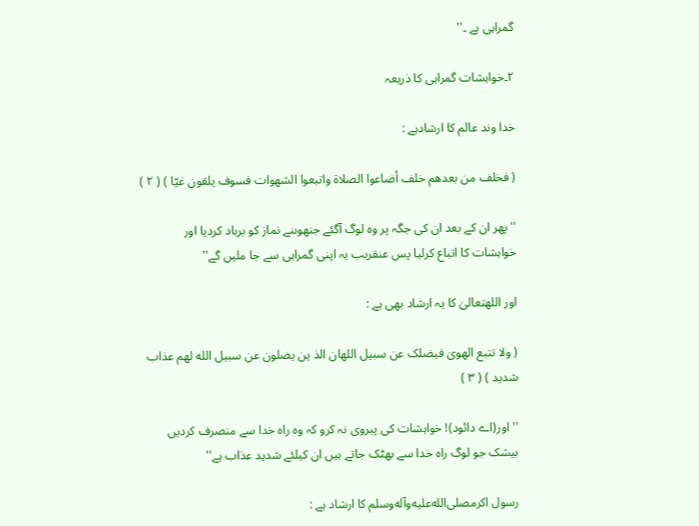گمراہی ہے ۔''

۲۔خواہشات گمراہی کا ذریعہ

خدا وند عالم کا ارشادہے :

( فخلف من بعدهم خلف أضاعوا الصلاة واتبعوا الشهوات فسوف یلقون غیّا ) ( ۲ )

''پھر ان کے بعد ان کی جگہ پر وہ لوگ آگئے جنھوںنے نماز کو برباد کردیا اور خواہشات کا اتباع کرلیا پس عنقریب یہ اپنی گمراہی سے جا ملیں گے''

اور اللهتعالیٰ کا یہ ارشاد بھی ہے :

( ولا تتبع الهویٰ فیضلک عن سبیل اللهان الذ ین یضلون عن سبیل الله لهم عذاب شدید ) ( ۳ )

''اور(اے دائود)! خواہشات کی پیروی نہ کرو کہ وہ راہ خدا سے منصرف کردیں بیشک جو لوگ راہ خدا سے بھٹک جاتے ہیں ان کیلئے شدید عذاب ہے''

رسول اکرمصلى‌الله‌عليه‌وآله‌وسلم کا ارشاد ہے :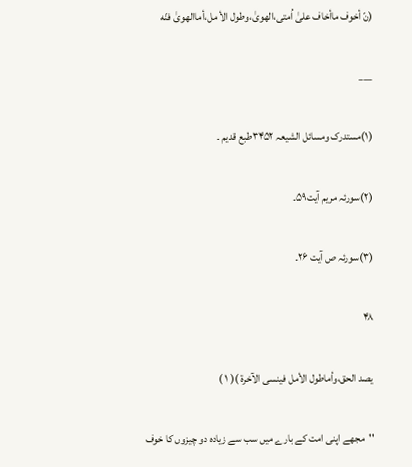(نّ أخوف ماأخاف علیٰ اُمتی،الهویٰ،وطول الأ مل،أماالهویٰ فنّه

___

(۱)مستدرک ومسائل الشیعہ ۳۴۵۲طبع قدیم ۔

(۲)سورئہ مریم آیت۵۹۔

(۳)سورئہ ص آیت ۲۶۔

۴۸

یصد الحق،وأماطول الأمل فینسی الآخرة )( ۱ )

''مجھے اپنی امت کے بارے میں سب سے زیادہ دو چیزوں کا خوف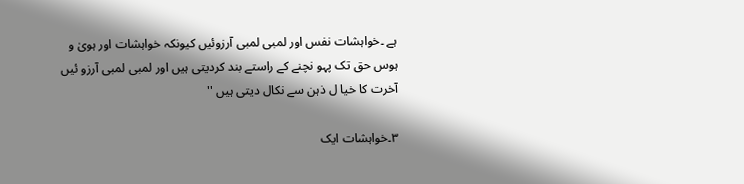ہے ۔خواہشات نفس اور لمبی لمبی آرزوئیں کیونکہ خواہشات اور ہویٰ و ہوس حق تک پہو نچنے کے راستے بند کردیتی ہیں اور لمبی لمبی آرزو ئیں آخرت کا خیا ل ذہن سے نکال دیتی ہیں ''

۳۔خواہشات ایک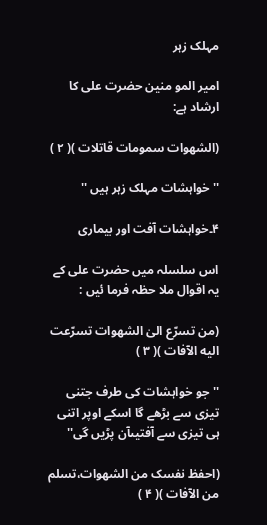مہلک زہر

امیر المو منین حضرت علی کا ارشاد ہے:

(الشهوات سمومات قاتلات )( ۲ )

'' خواہشات مہلک زہر ہیں ''

۴۔خواہشات آفت اور بیماری

اس سلسلہ میں حضرت علی کے یہ اقوال ملا حظہ فرما ئیں :

(من تسرّع الیٰ الشهوات تسرّعت الیه الآفات )( ۳ )

''جو خواہشات کی طرف جتنی تیزی سے بڑھے گا اسکے اوپر اتنی ہی تیزی سے آفتیںآن پڑیں گی''

(احفظ نفسک من الشهوات،تسلم من الآفات )( ۴ )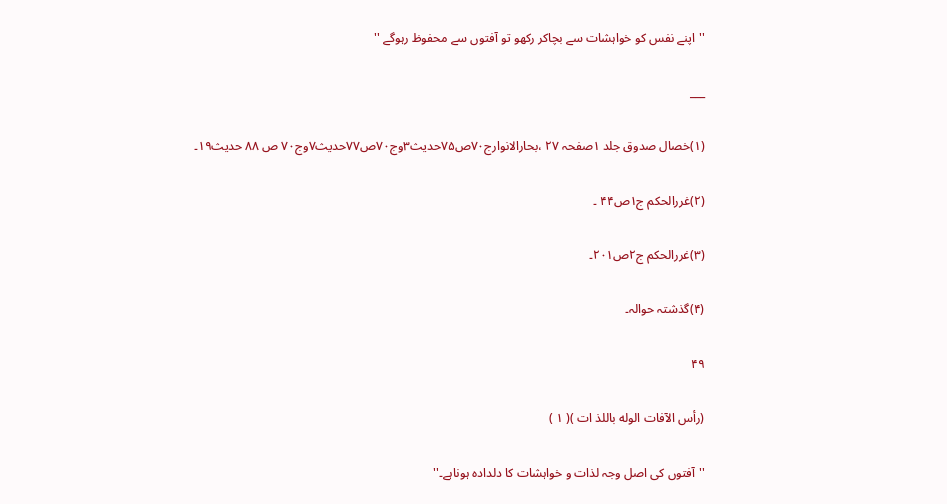''اپنے نفس کو خواہشات سے بچاکر رکھو تو آفتوں سے محفوظ رہوگے ''

___

(۱)خصال صدوق جلد ۱صفحہ ۲۷ ،بحارالانوارج۷۰ص۷۵حدیث۳وج۷۰ص۷۷حدیث۷وج۷۰ ص ۸۸ حدیث۱۹۔

(۲)غررالحکم ج۱ص۴۴ ۔

(۳)غررالحکم ج۲ص۲۰۱۔

(۴)گذشتہ حوالہ۔

۴۹

(رأس الآفات الوله باللذ ات )( ۱ )

''آفتوں کی اصل وجہ لذات و خواہشات کا دلدادہ ہوناہے۔''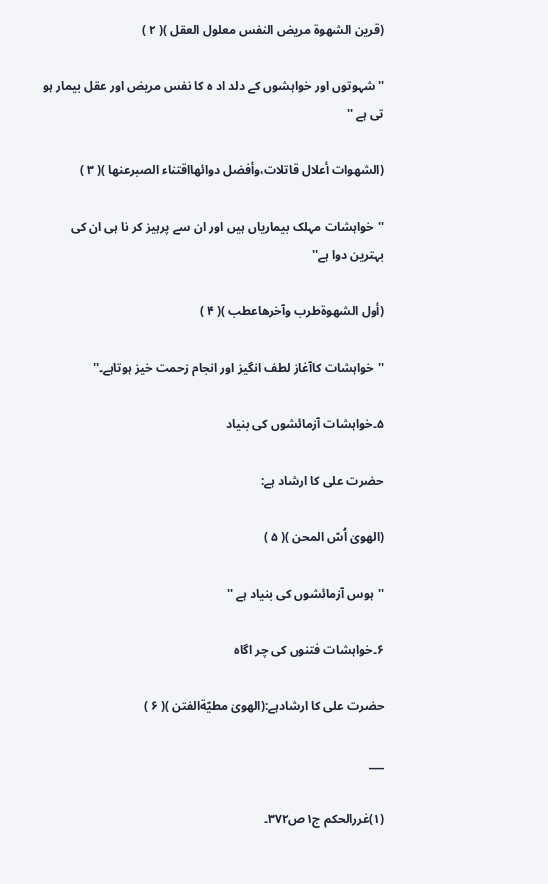(قرین الشهوة مریض النفس معلول العقل )( ۲ )

''شہوتوں اور خواہشوں کے دلد اد ہ کا نفس مریض اور عقل بیمار ہو تی ہے ''

(الشهوات أعلال قاتلات،وأفضل دوائهااقتناء الصبرعنها )( ۳ )

''خواہشات مہلک بیماریاں ہیں اور ان سے پرہیز کر نا ہی ان کی بہترین دوا ہے''

(أول الشهوةطرب وآخرهاعطب )( ۴ )

''خواہشات کاآغاز لطف انگیز اور انجام زحمت خیز ہوتاہے۔''

۵۔خواہشات آزمائشوں کی بنیاد

حضرت علی کا ارشاد ہے:

(الهویٰ اُسّ المحن )( ۵ )

''ہوس آزمائشوں کی بنیاد ہے ''

۶۔خواہشات فتنوں کی چر اگاہ

حضرت علی کا ارشادہے:(الهویٰ مطیّةالفتن )( ۶ )

___

(۱)غررالحکم ج۱ص۳۷۲۔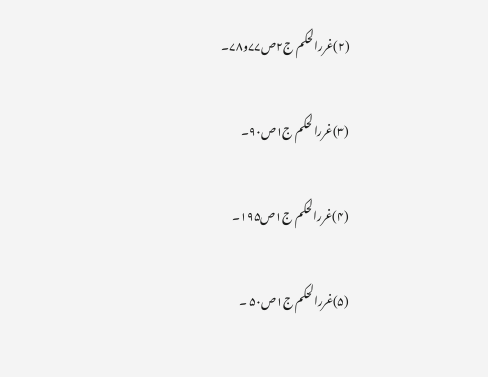(۲)غررالحکم ج۲ص۷۷و۷۸۔

(۳)غررالحکم ج۱ص۹۰۔

(۴)غررالحکم ج۱ص۱۹۵۔

(۵)غررالحکم ج۱ص۵۰ ۔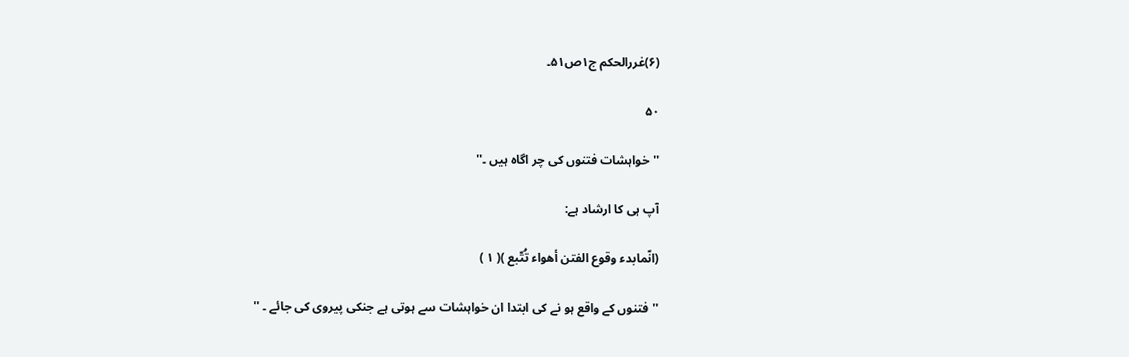(۶)غررالحکم ج۱ص۵۱۔

۵۰

''خواہشات فتنوں کی چر اگاہ ہیں ۔''

آپ ہی کا ارشاد ہے:

(انّمابدء وقوع الفتن أهواء تُتّبع )( ۱ )

''فتنوں کے واقع ہو نے کی ابتدا ان خواہشات سے ہوتی ہے جنکی پیروی کی جائے ۔ ''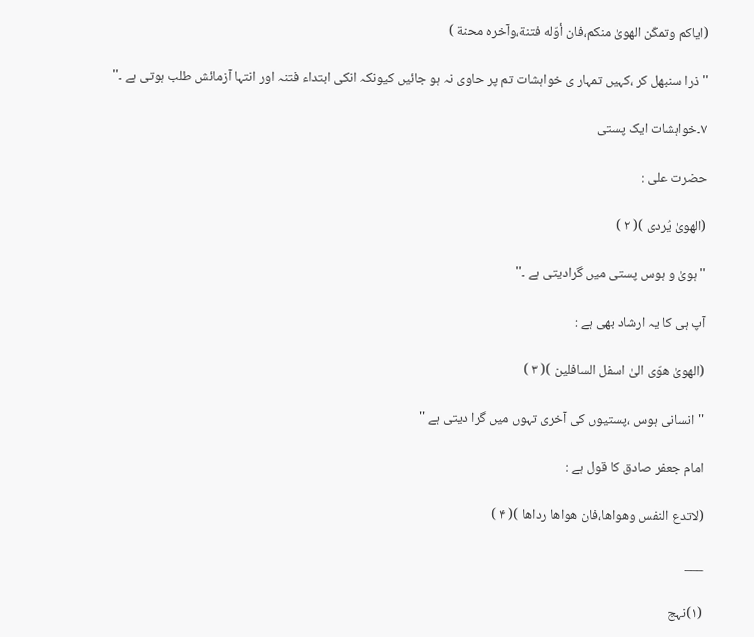(ایاکم وتمکّن الهویٰ منکم،فان أوّله فتنة،وآخره محنة )

''ذرا سنبھل کر ،کہیں تمہار ی خواہشات تم پر حاوی نہ ہو جائیں کیونکہ انکی ابتداء فتنہ اور انتہا آزمائش طلب ہوتی ہے ۔''

۷۔خواہشات ایک پستی

حضرت علی :

(الهویٰ یُردی )( ۲ )

''ہویٰ و ہوس پستی میں گرادیتی ہے ۔''

آپ ہی کا یہ ارشاد بھی ہے :

(الهویٰ هوّی الیٰ اسفل السافلین )( ۳ )

''انسانی ہوس ،پستیوں کی آخری تہوں میں گرا دیتی ہے ''

امام جعفر صادق کا قول ہے :

(لاتدع النفس وهواها،فان هواها رداها )( ۴ )

___

(۱)نہج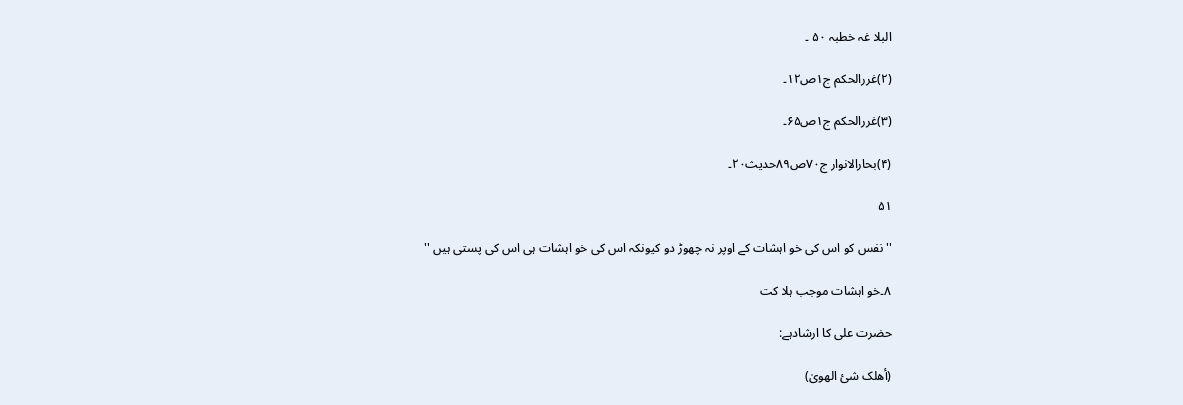البلا غہ خطبہ ۵۰ ۔

(۲)غررالحکم ج۱ص۱۲۔

(۳)غررالحکم ج۱ص۶۵۔

(۴)بحارالانوار ج۷۰ص۸۹حدیث۲۰۔

۵۱

''نفس کو اس کی خو اہشات کے اوپر نہ چھوڑ دو کیونکہ اس کی خو اہشات ہی اس کی پستی ہیں ''

۸۔خو اہشات موجب ہلا کت

حضرت علی کا ارشادہے:

(أهلک شیٔ الهویٰ)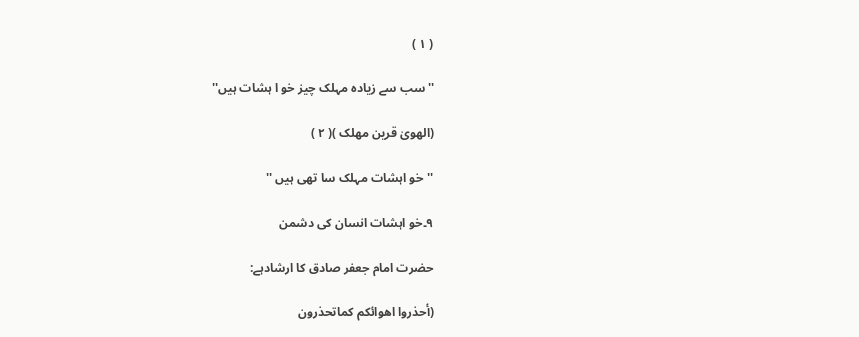( ۱ )

''سب سے زیادہ مہلک چیز خو ا ہشات ہیں''

(الهویٰ قرین مهلک )( ۲ )

''خو اہشات مہلک سا تھی ہیں ''

۹۔خو اہشات انسان کی دشمن

حضرت امام جعفر صادق کا ارشادہے:

(أحذروا اهوائکم کماتحذرون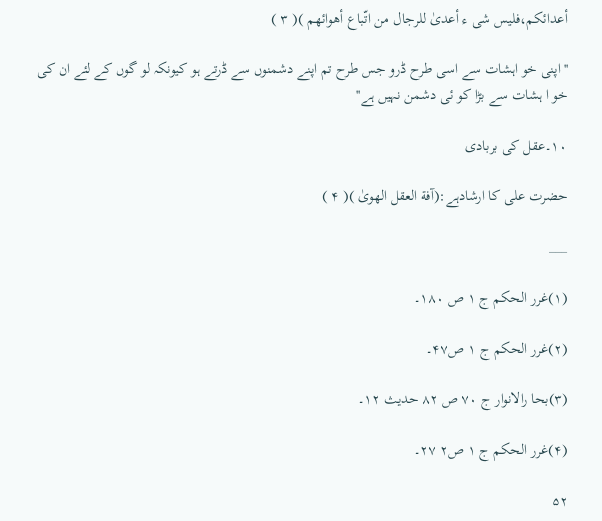أعدائکم،فلیس شی ء أعدیٰ للرجال من اتّباع أهوائهم )( ۳ )

''اپنی خو اہشات سے اسی طرح ڈرو جس طرح تم اپنے دشمنوں سے ڈرتے ہو کیونکہ لو گوں کے لئے ان کی خو ا ہشات سے بڑا کو ئی دشمن نہیں ہے''

۱۰۔عقل کی بربادی

حضرت علی کا ارشادہے:(آفة العقل الهویٰ )( ۴ )

___

(۱)غرر الحکم ج ۱ ص ۱۸۰۔

(۲)غرر الحکم ج ۱ ص۴۷۔

(۳)بحا رالانوار ج ۷۰ ص ۸۲ حدیث ۱۲۔

(۴)غرر الحکم ج ۱ ص۲ ۲۷۔

۵۲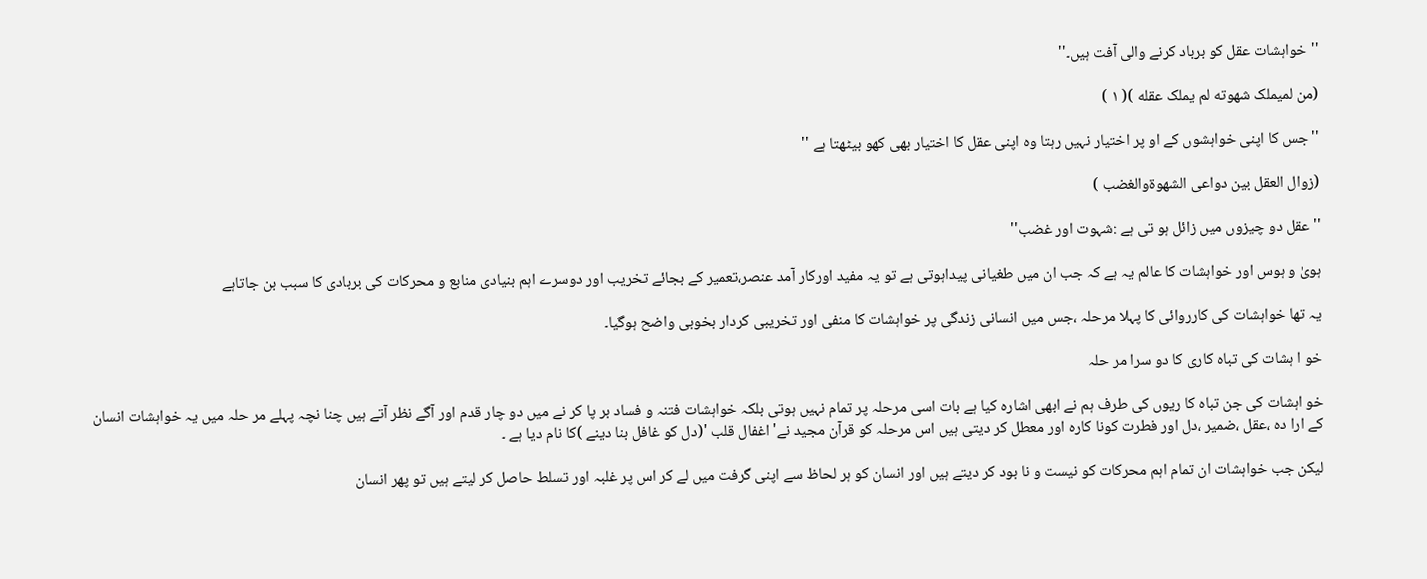''خواہشات عقل کو برباد کرنے والی آفت ہیں۔''

(من لمیملک شهوته لم یملک عقله )( ۱ )

''جس کا اپنی خواہشوں کے او پر اختیار نہیں رہتا وہ اپنی عقل کا اختیار بھی کھو بیٹھتا ہے ''

(زوال العقل بین دواعی الشهوةوالغضب )

'' عقل دو چیزوں میں زائل ہو تی ہے :شہوت اور غضب''

ہویٰ و ہوس اور خواہشات کا عالم یہ ہے کہ جب ان میں طغیانی پیداہوتی ہے تو یہ مفید اورکار آمد عنصر،تعمیر کے بجائے تخریب اور دوسرے اہم بنیادی منابع و محرکات کی بربادی کا سبب بن جاتاہے

یہ تھا خواہشات کی کارروائی کا پہلا مرحلہ ،جس میں انسانی زندگی پر خواہشات کا منفی اور تخریبی کردار بخوبی واضح ہوگیا۔

خو ا ہشات کی تباہ کاری کا دو سرا مر حلہ

خو اہشات کی جن تباہ کا ریوں کی طرف ہم نے ابھی اشارہ کیا ہے بات اسی مرحلہ پر تمام نہیں ہوتی بلکہ خواہشات فتنہ و فساد بر پا کر نے میں دو چار قدم اور آگے نظر آتے ہیں چنا نچہ پہلے مر حلہ میں یہ خواہشات انسان کے ارا دہ ،عقل ،ضمیر ،دل اور فطرت کونا کارہ اور معطل کر دیتی ہیں اس مرحلہ کو قرآن مجید نے'اغفال قلب '(دل کو غافل بنا دینے )کا نام دیا ہے ۔

لیکن جب خواہشات ان تمام اہم محرکات کو نیست و نا بود کر دیتے ہیں اور انسان کو ہر لحاظ سے اپنی گرفت میں لے کر اس پر غلبہ اور تسلط حاصل کر لیتے ہیں تو پھر انسان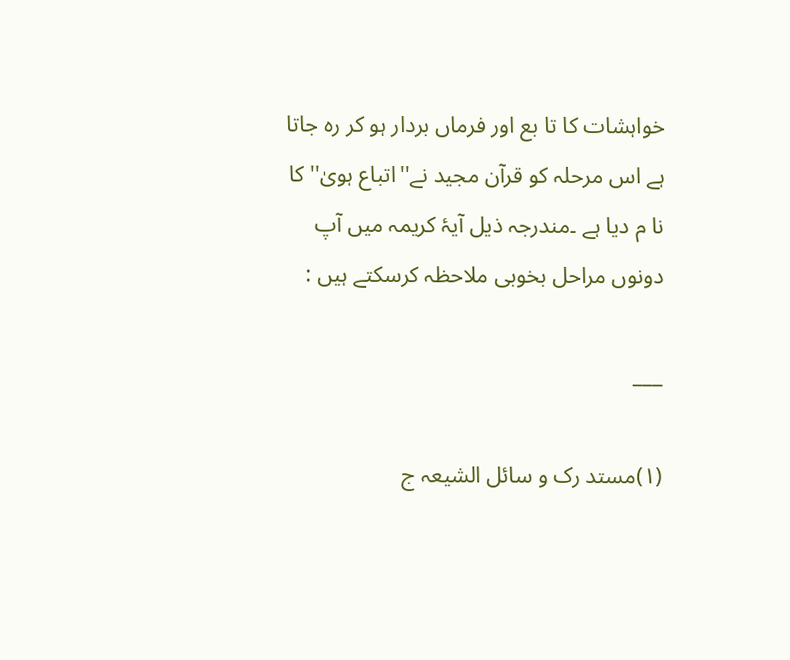خواہشات کا تا بع اور فرماں بردار ہو کر رہ جاتا ہے اس مرحلہ کو قرآن مجید نے''اتباع ہویٰ'' کا نا م دیا ہے ۔مندرجہ ذیل آیۂ کریمہ میں آپ دونوں مراحل بخوبی ملاحظہ کرسکتے ہیں :

___

(۱)مستد رک و سائل الشیعہ ج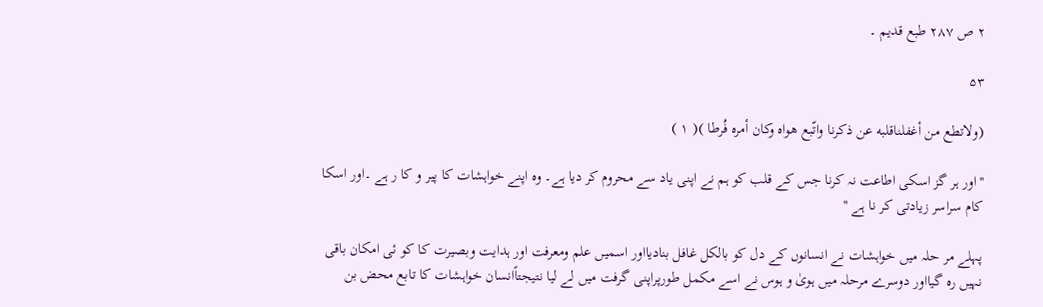۲ ص ۲۸۷ طبع قدیم ۔

۵۳

(ولاتطع من أغفلناقلبه عن ذکرنا واتّبع هواه وکان أمره فُرطا )( ۱ )

''اور ہر گز اسکی اطاعت نہ کرنا جس کے قلب کو ہم نے اپنی یاد سے محروم کر دیا ہے۔ وہ اپنے خواہشات کا پیر و کا ر ہے ۔اور اسکا کام سراسر زیادتی کر نا ہے ''

پہلے مر حلہ میں خواہشات نے انسانوں کے دل کو بالکل غافل بنادیااور اسمیں علم ومعرفت اور ہدایت وبصیرت کا کو ئی امکان باقی نہیں رہ گیااور دوسرے مرحلہ میں ہویٰ و ہوس نے اسے مکمل طورپراپنی گرفت میں لے لیا نتیجتاًانسان خواہشات کا تابع محض بن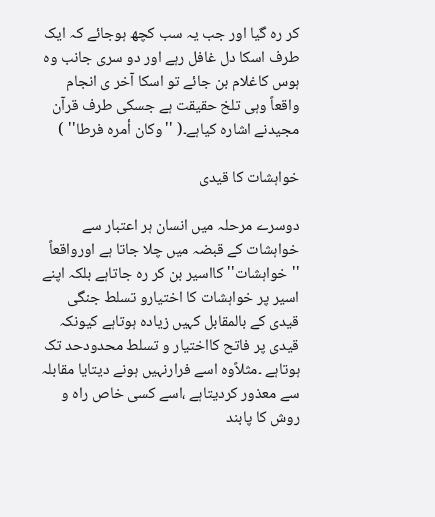کر رہ گیا اور جب یہ سب کچھ ہوجائے کہ ایک طرف اسکا دل غافل رہے اور دو سری جانب وہ ہوس کاغلام بن جائے تو اسکا آخر ی انجام واقعاً وہی تلخ حقیقت ہے جسکی طرف قرآن مجیدنے اشارہ کیاہے۔( ''وکان أمره فرطا'' )

خواہشات کا قیدی

دوسرے مرحلہ میں انسان ہر اعتبار سے خواہشات کے قبضہ میں چلا جاتا ہے اورواقعاً ''خواہشات'' کااسیر بن کر رہ جاتاہے بلکہ اپنے اسیر پر خواہشات کا اختیارو تسلط جنگی قیدی کے بالمقابل کہیں زیادہ ہوتاہے کیونکہ قیدی پر فاتح کااختیار و تسلط محدودحد تک ہوتاہے ۔مثلاًوہ اسے فرارنہیں ہونے دیتایا مقابلہ سے معذور کردیتاہے ،اسے کسی خاص راہ و روش کا پابند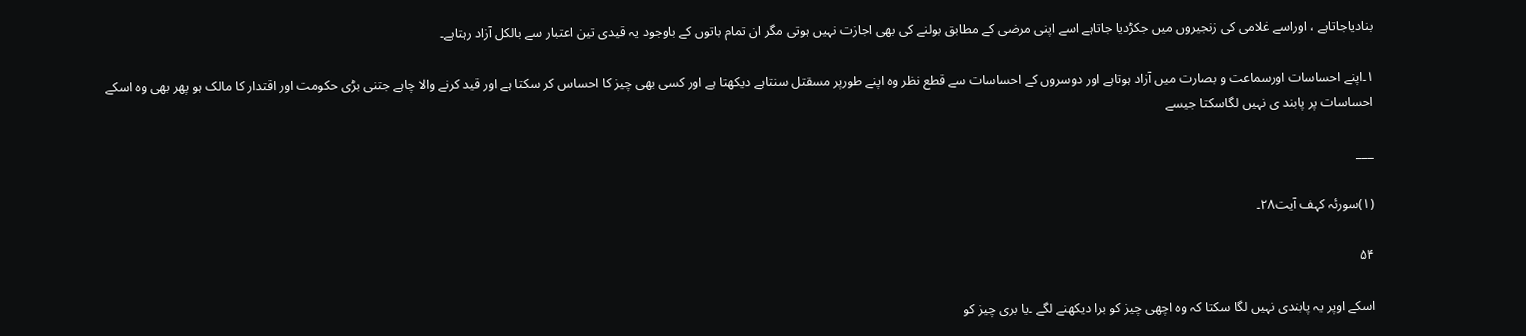بنادیاجاتاہے ، اوراسے غلامی کی زنجیروں میں جکڑدیا جاتاہے اسے اپنی مرضی کے مطابق بولنے کی بھی اجازت نہیں ہوتی مگر ان تمام باتوں کے باوجود یہ قیدی تین اعتبار سے بالکل آزاد رہتاہے۔

۱۔اپنے احساسات اورسماعت و بصارت میں آزاد ہوتاہے اور دوسروں کے احساسات سے قطع نظر وہ اپنے طورپر مسقتل سنتاہے دیکھتا ہے اور کسی بھی چیز کا احساس کر سکتا ہے اور قید کرنے والا چاہے جتنی بڑی حکومت اور اقتدار کا مالک ہو پھر بھی وہ اسکے احساسات پر پابند ی نہیں لگاسکتا جیسے

___

(۱)سورئہ کہف آیت۲۸۔

۵۴

اسکے اوپر یہ پابندی نہیں لگا سکتا کہ وہ اچھی چیز کو برا دیکھنے لگے ۔یا بری چیز کو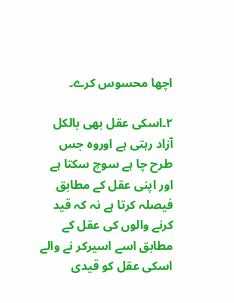اچھا محسوس کرے۔

۲۔اسکی عقل بھی بالکل آزاد رہتی ہے اوروہ جس طرح چا ہے سوچ سکتا ہے اور اپنی عقل کے مطابق فیصلہ کرتا ہے نہ کہ قید کرنے والوں کی عقل کے مطابق اسے اسیرکر نے والے اسکی عقل کو قیدی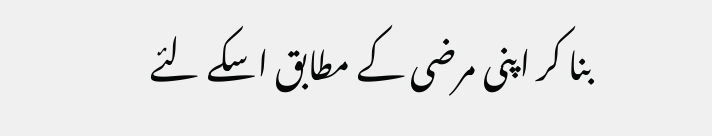بنا کر اپنی مرضی کے مطابق اسکے لئے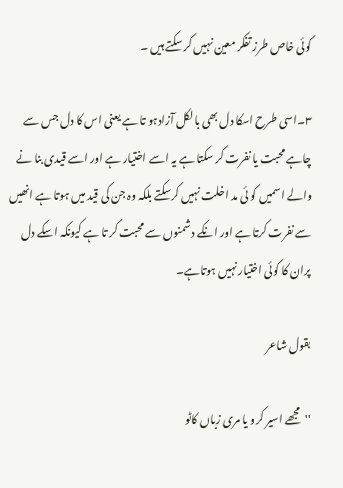کوئی خاص طرز تفکر معین نہیں کر سکتے ہیں ۔

۳۔اسی طرح اسکا دل بھی بالکل آزادہو تا ہے یعنی اس کا دل جس سے چاہے محبت یا نفرت کر سکتا ہے یہ اسے اختیار ہے اور اسے قیدی بنا نے والے اسمیں کو ئی مد اخلت نہیں کرسکتے بلکہ وہ جن کی قید میں ہوتا ہے انھیں سے نفرت کرتا ہے اور انکے دشمنوں سے محبت کر تا ہے کیونکہ اسکے دل پران کا کوئی اختیار نہیں ہوتاہے۔

بقول شاعر

''مجھے اسیر کرو یا مری زباں کاٹو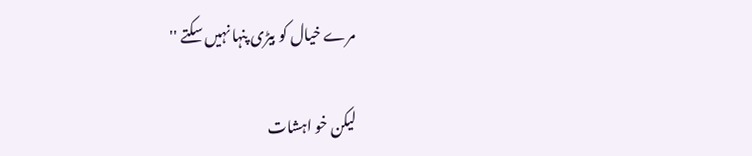مرے خیال کو بیڑی پنہا نہیں سکتے ''

لیکن خو اہشات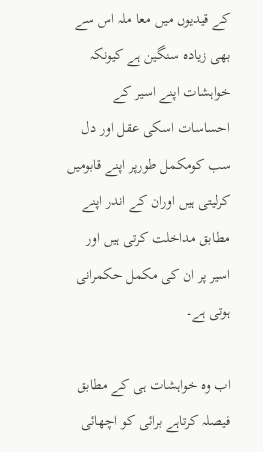کے قیدیوں میں معا ملہ اس سے بھی زیادہ سنگین ہے کیونکہ خواہشات اپنے اسیر کے احساسات اسکی عقل اور دل سب کومکمل طورپر اپنے قابومیں کرلیتی ہیں اوران کے اندر اپنے مطابق مداخلت کرتی ہیں اور اسیر پر ان کی مکمل حکمرانی ہوتی ہے۔

اب وہ خواہشات ہی کے مطابق فیصلہ کرتاہے برائی کو اچھائی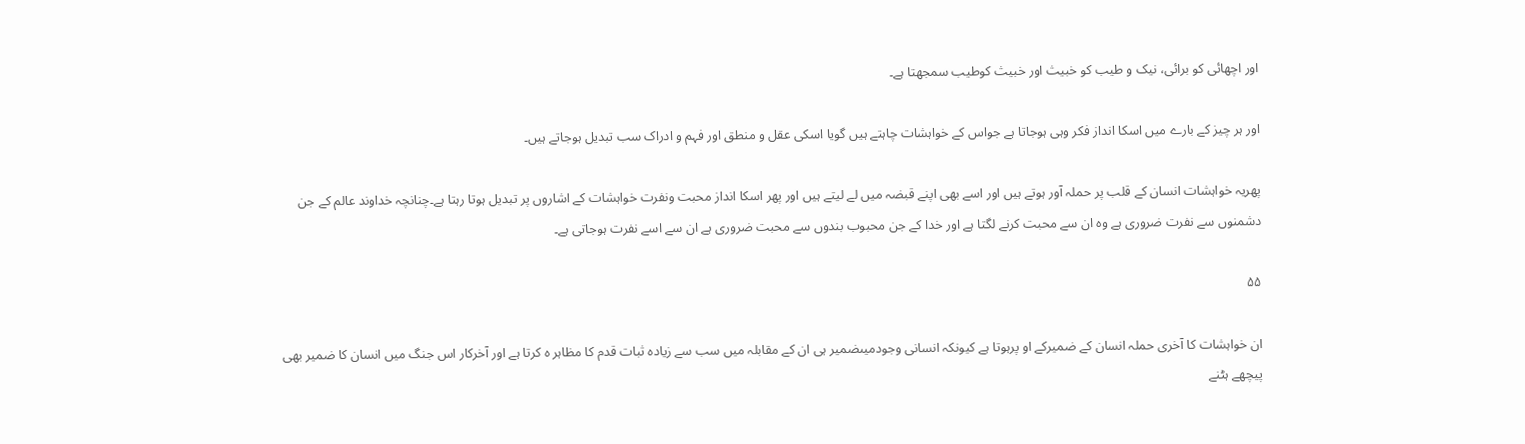اور اچھائی کو برائی، نیک و طیب کو خبیث اور خبیث کوطیب سمجھتا ہے۔

اور ہر چیز کے بارے میں اسکا انداز فکر وہی ہوجاتا ہے جواس کے خواہشات چاہتے ہیں گویا اسکی عقل و منطق اور فہم و ادراک سب تبدیل ہوجاتے ہیں۔

پھریہ خواہشات انسان کے قلب پر حملہ آور ہوتے ہیں اور اسے بھی اپنے قبضہ میں لے لیتے ہیں اور پھر اسکا انداز محبت ونفرت خواہشات کے اشاروں پر تبدیل ہوتا رہتا ہے۔چنانچہ خداوند عالم کے جن دشمنوں سے نفرت ضروری ہے وہ ان سے محبت کرنے لگتا ہے اور خدا کے جن محبوب بندوں سے محبت ضروری ہے ان سے اسے نفرت ہوجاتی ہے۔

۵۵

ان خواہشات کا آخری حملہ انسان کے ضمیرکے او پرہوتا ہے کیونکہ انسانی وجودمیںضمیر ہی ان کے مقابلہ میں سب سے زیادہ ثبات قدم کا مظاہر ہ کرتا ہے اور آخرکار اس جنگ میں انسان کا ضمیر بھی پیچھے ہٹنے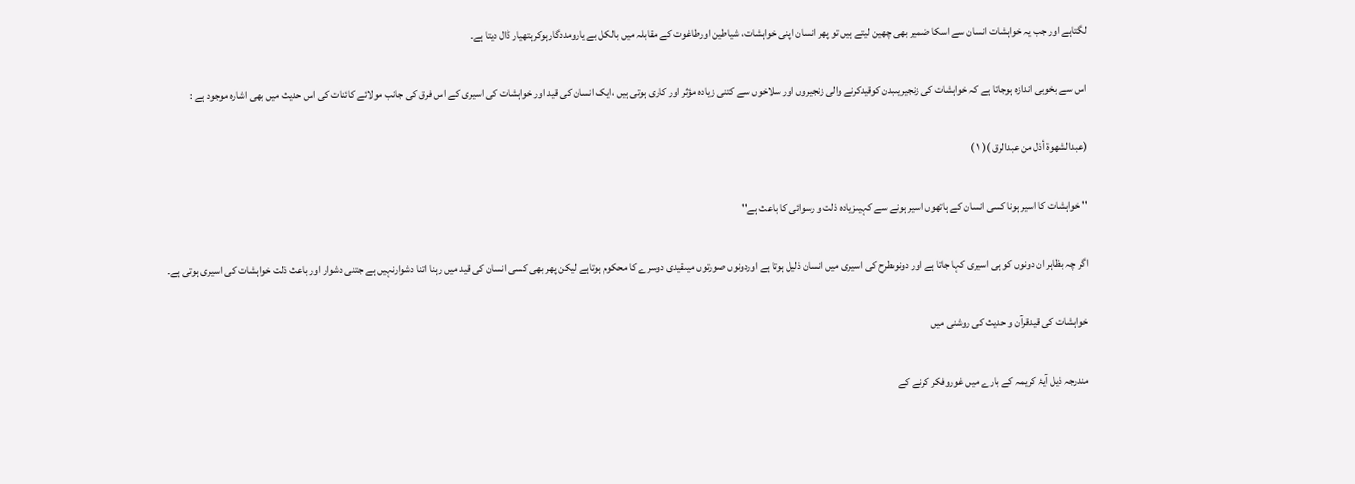لگتاہے اور جب یہ خواہشات انسان سے اسکا ضمیر بھی چھین لیتے ہیں تو پھر انسان اپنی خواہشات، شیاطین اورطاغوت کے مقابلہ میں بالکل بے یارومددگارہوکرہتھیار ڈال دیتا ہے۔

اس سے بخوبی اندازہ ہوجاتا ہے کہ خواہشات کی زنجیریںبدن کوقیدکرنے والی زنجیروں اور سلاخوں سے کتنی زیادہ مؤثر اور کاری ہوتی ہیں ،ایک انسان کی قید اور خواہشات کی اسیری کے اس فرق کی جانب مولائے کائنات کی اس حدیث میں بھی اشارہ موجود ہے :

(عبدالشهوة أذل من عبدالرق )( ۱ )

'' خواہشات کا اسیر ہونا کسی انسان کے ہاتھوں اسیر ہونے سے کہیںزیادہ ذلت و رسوائی کا باعث ہے''

اگر چہ بظاہر ان دونوں کو ہی اسیری کہا جاتا ہے اور دونوںطرح کی اسیری میں انسان ذلیل ہوتا ہے اوردونوں صورتوں میںقیدی دوسرے کا محکوم ہوتاہے لیکن پھر بھی کسی انسان کی قید میں رہنا اتنا دشوارنہیں ہے جتنی دشوار اور باعث ذلت خواہشات کی اسیری ہوتی ہے۔

خواہشات کی قیدقرآن و حدیث کی روشنی میں

مندرجہ ذیل آیۂ کریمہ کے بارے میں غوروفکر کرنے کے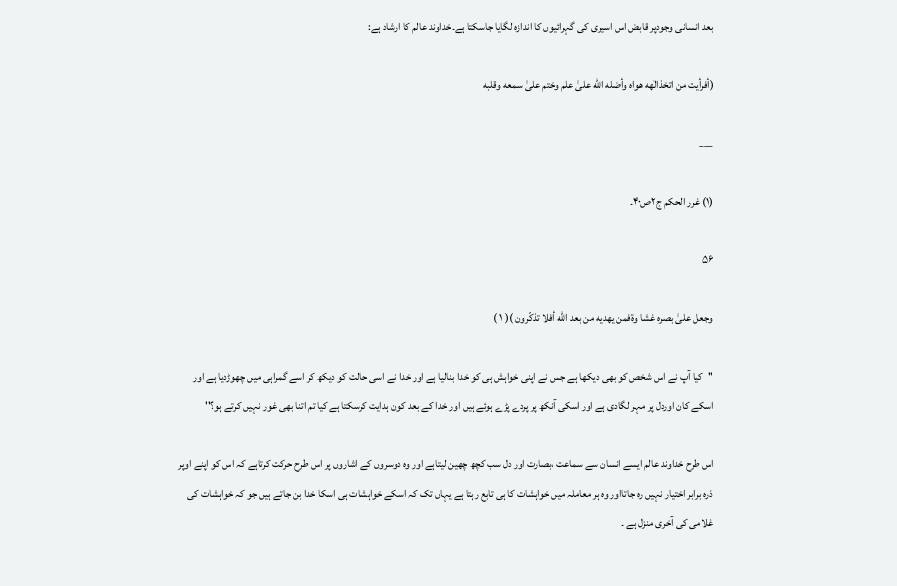بعد انسانی وجودپر قابض اس اسیری کی گہرائیوں کا اندازہ لگایا جاسکتا ہے۔خداوند عالم کا ارشاد ہے:

(أفرأیت من اتخذالٰهه هواه وأضله الله علیٰ علم وختم علیٰ سمعه وقلبه

___

(۱) غرر الحکم ج۲ص۴۰۔

۵۶

وجعل علیٰ بصره غشا وةفمن یهدیه من بعد الله أفلا تذکّرون )( ۱ )

''کیا آپ نے اس شخص کو بھی دیکھا ہے جس نے اپنی خواہش ہی کو خدا بنالیا ہے اور خدا نے اسی حالت کو دیکھ کر اسے گمراہی میں چھوڑدیا ہے اور اسکے کان اوردل پر مہر لگادی ہے اور اسکی آنکھ پر پردے پڑے ہوئے ہیں اور خدا کے بعد کون ہدایت کرسکتا ہے کیا تم اتنا بھی غور نہیں کرتے ہو؟''

اس طرح خداوند عالم ایسے انسان سے سماعت ،بصارت اور دل سب کچھ چھین لیتاہے اور وہ دوسروں کے اشاروں پر اس طرح حرکت کرتاہے کہ اس کو اپنے اوپر ذرہ برابر اختیار نہیں رہ جاتااور وہ ہر معاملہ میں خواہشات کا ہی تابع رہتا ہے یہاں تک کہ اسکے خواہشات ہی اسکا خدا بن جاتے ہیں جو کہ خواہشات کی غلامی کی آخری منزل ہے ۔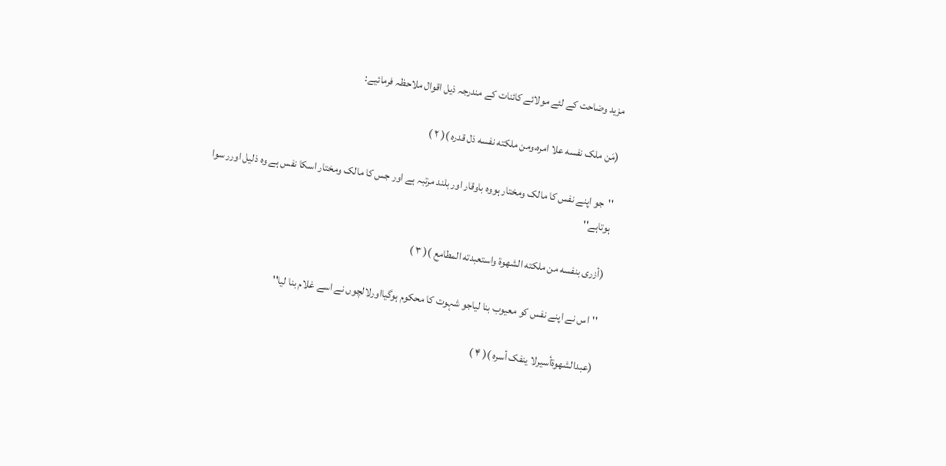مزید وضاحت کے لئے مولائے کائنات کے مندرجہ ذیل اقوال ملاحظہ فرمائیے:

(مَن ملک نفسه علا امره،ومن ملکته نفسه ذل قدره )( ۲ )

''جو اپنے نفس کا مالک ومختار ہووہ باوقار اور بلند مرتبہ ہے اور جس کا مالک ومختار اسکا نفس ہے وہ ذلیل اورر سوا ہوتاہے''

(أزری بنفسه من ملکته الشهوة واستعبدته المطامع )( ۳ )

''اس نے اپنے نفس کو معیوب بنا لیاجو شہوت کا محکوم ہوگیااورلالچوں نے اسے غلام بنا لیا''

(عبدالشهوةأسیرلا ینفک أسره )( ۴ )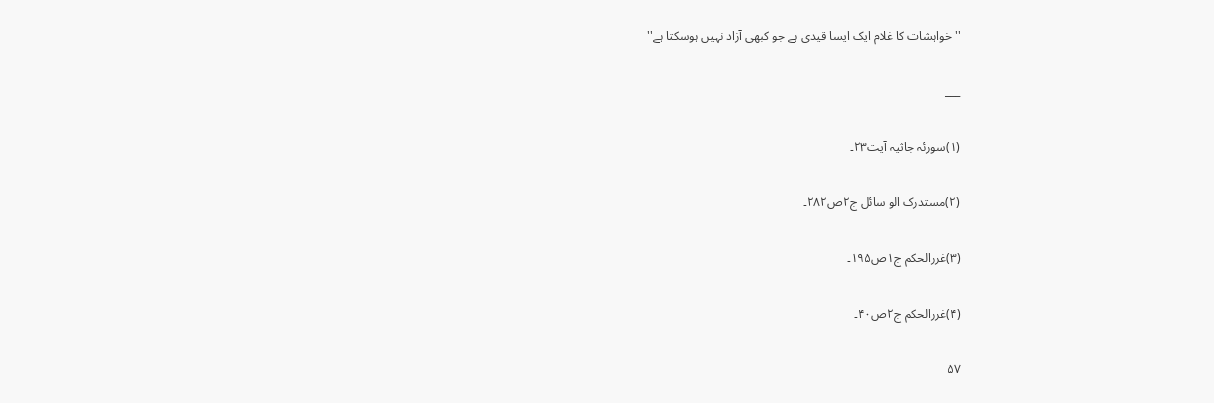''خواہشات کا غلام ایک ایسا قیدی ہے جو کبھی آزاد نہیں ہوسکتا ہے''

___

(۱)سورئہ جاثیہ آیت۲۳۔

(۲)مستدرک الو سائل ج۲ص۲۸۲۔

(۳)غررالحکم ج۱ص۱۹۵۔

(۴)غررالحکم ج۲ص۴۰۔

۵۷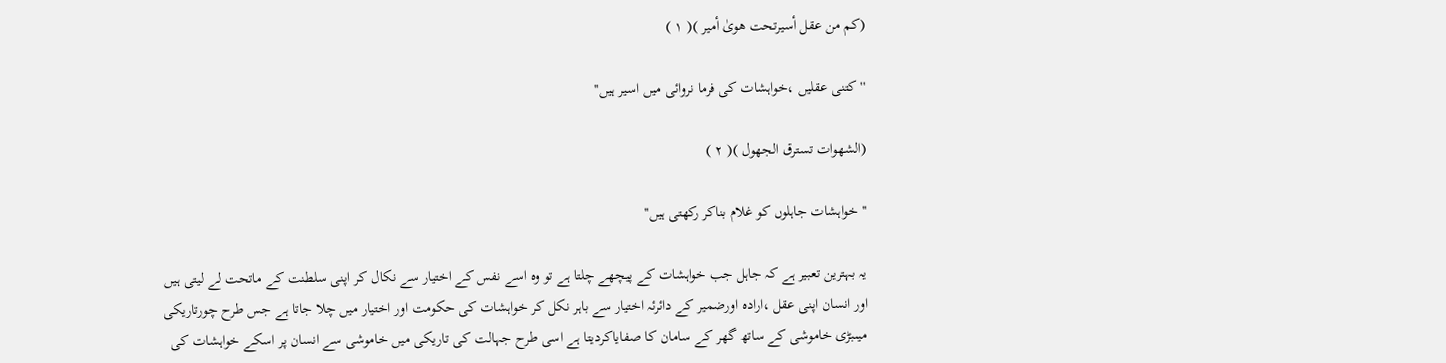(کم من عقل أسیرتحت هویٰ أمیر )( ۱ )

''کتنی عقلیں ،خواہشات کی فرما نروائی میں اسیر ہیں''

(الشهوات تسترق الجهول )( ۲ )

''خواہشات جاہلوں کو غلام بناکر رکھتی ہیں''

یہ بہترین تعبیر ہے کہ جاہل جب خواہشات کے پیچھے چلتا ہے تو وہ اسے نفس کے اختیار سے نکال کر اپنی سلطنت کے ماتحت لے لیتی ہیں اور انسان اپنی عقل ،ارادہ اورضمیر کے دائرئہ اختیار سے باہر نکل کر خواہشات کی حکومت اور اختیار میں چلا جاتا ہے جس طرح چورتاریکی میںبڑی خاموشی کے ساتھ گھر کے سامان کا صفایاکردیتا ہے اسی طرح جہالت کی تاریکی میں خاموشی سے انسان پر اسکے خواہشات کی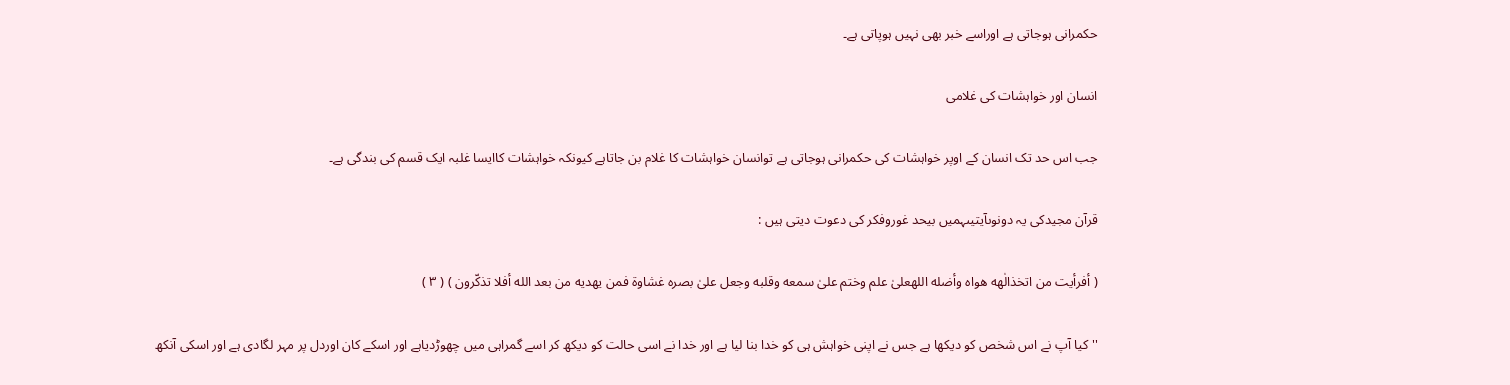حکمرانی ہوجاتی ہے اوراسے خبر بھی نہیں ہوپاتی ہے۔

انسان اور خواہشات کی غلامی

جب اس حد تک انسان کے اوپر خواہشات کی حکمرانی ہوجاتی ہے توانسان خواہشات کا غلام بن جاتاہے کیونکہ خواہشات کاایسا غلبہ ایک قسم کی بندگی ہے۔

قرآن مجیدکی یہ دونوںآیتیںہمیں بیحد غوروفکر کی دعوت دیتی ہیں :

( أفرأیت من اتخذالٰهه هواه وأضله اللهعلیٰ علم وختم علیٰ سمعه وقلبه وجعل علیٰ بصره غشاوة فمن یهدیه من بعد الله أفلا تذکّرون ) ( ۳ )

''کیا آپ نے اس شخص کو دیکھا ہے جس نے اپنی خواہش ہی کو خدا بنا لیا ہے اور خدا نے اسی حالت کو دیکھ کر اسے گمراہی میں چھوڑدیاہے اور اسکے کان اوردل پر مہر لگادی ہے اور اسکی آنکھ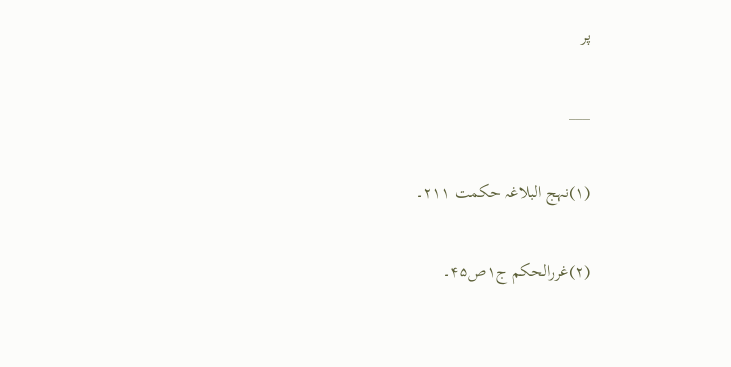پر

___

(۱)نہج البلاغہ حکمت ۲۱۱۔

(۲)غررالحکم ج۱ص۴۵۔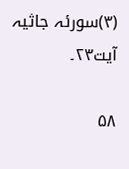(۳)سورئہ جاثیہ آیت۲۳۔

۵۸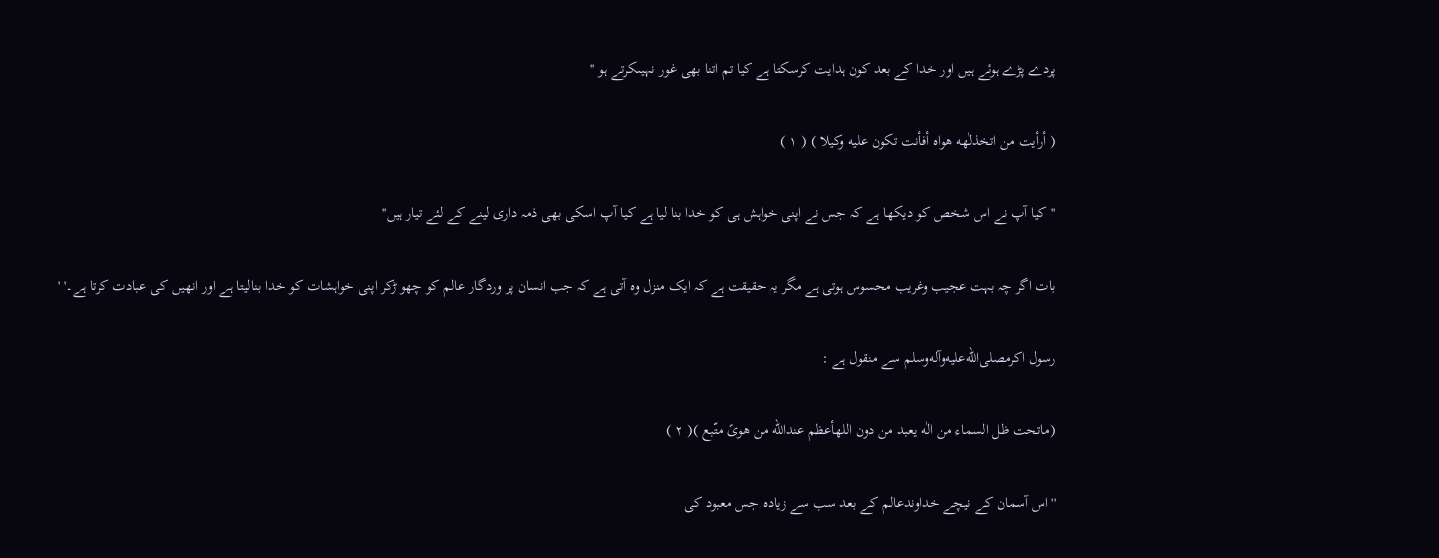پردے پڑے ہوئے ہیں اور خدا کے بعد کون ہدایت کرسکتا ہے کیا تم اتنا بھی غور نہیںکرتے ہو ''

( أرأیت من اتخذلٰهه هواه أفأنت تکون علیه وکیلا ) ( ۱ )

''کیا آپ نے اس شخص کو دیکھا ہے کہ جس نے اپنی خواہش ہی کو خدا بنا لیا ہے کیا آپ اسکی بھی ذمہ داری لینے کے لئے تیار ہیں''

بات اگر چہ بہت عجیب وغریب محسوس ہوتی ہے مگر یہ حقیقت ہے کہ ایک منزل وہ آتی ہے کہ جب انسان پر وردگار عالم کو چھو ڑکر اپنی خواہشات کو خدا بنالیتا ہے اور انھیں کی عبادت کرتا ہے۔' '

رسول اکرمصلى‌الله‌عليه‌وآله‌وسلم سے منقول ہے :

(ماتحت ظل السماء من الٰه یعبد من دون اللهأعظم عندالله من هویً متّبع )( ۲ )

''اس آسمان کے نیچے خداوندعالم کے بعد سب سے زیادہ جس معبود کی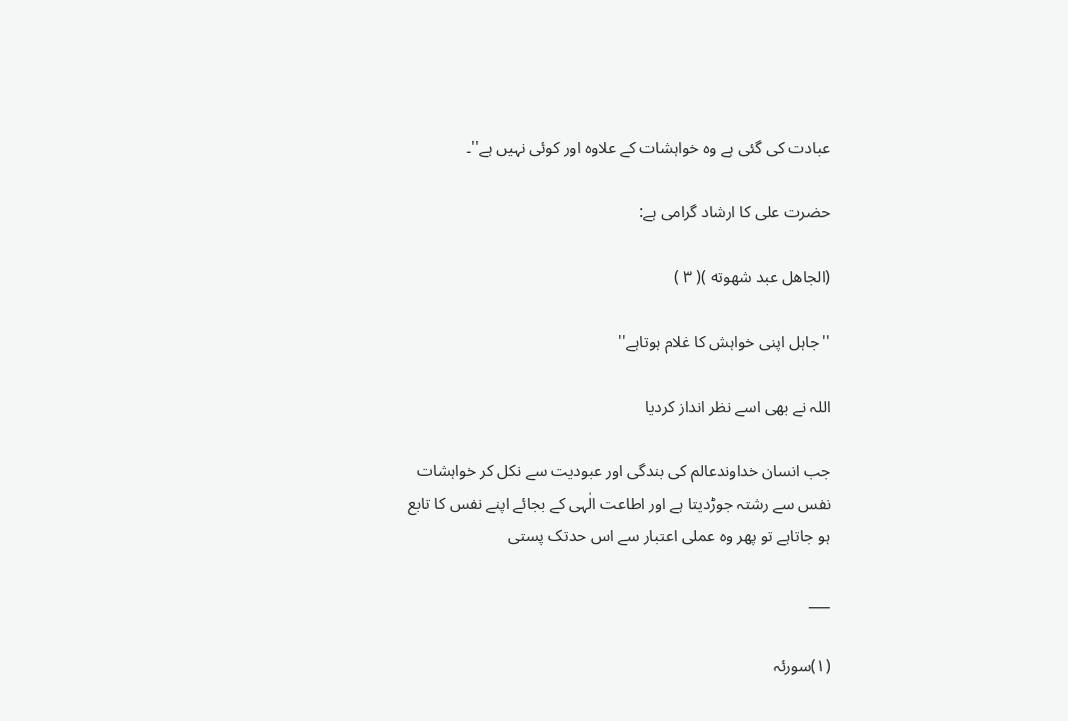عبادت کی گئی ہے وہ خواہشات کے علاوہ اور کوئی نہیں ہے''۔

حضرت علی کا ارشاد گرامی ہے:

(الجاهل عبد شهوته )( ۳ )

''جاہل اپنی خواہش کا غلام ہوتاہے''

اللہ نے بھی اسے نظر انداز کردیا

جب انسان خداوندعالم کی بندگی اور عبودیت سے نکل کر خواہشات نفس سے رشتہ جوڑدیتا ہے اور اطاعت الٰہی کے بجائے اپنے نفس کا تابع ہو جاتاہے تو پھر وہ عملی اعتبار سے اس حدتک پستی

___

(۱)سورئہ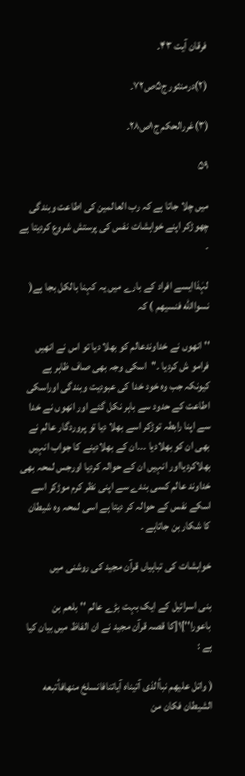فرقان آیت ۴۳۔

(۲)درمنثور ج۵ص۷۲۔

(۳)غررالحکم ج۱ص۲۸۔

۵۹

میں چلا جاتا ہے کہ رب العالمین کی اطاعت وبندگی چھوڑکر اپنے خواہشات نفس کی پرستش شروع کردیتا ہے ۔

لہٰذاایسے افراد کے بارے میں یہ کہنا بالکل بجا ہے( نسواالله فنسیهم ) کہ

'' انھوں نے خداوندعالم کو بھلا دیا تو اس نے انھیں فرامو ش کردیا ۔''اسکی وجہ بھی صاف ظاہر ہے کیونکہ جب وہ خود خدا کی عبودیت وبندگی اوراسکی اطاعت کے حدود سے باہر نکل گئے اور انھوں نے خدا سے اپنا رابطہ توڑکر اسے بھلا دیا تو پروردگار عالم نے بھی ان کو بھلادیا ۔۔۔ان کے بھلادینے کا جواب انہیں بھلاکردیااور انہیں ان کے حوالہ کردیا اورجس لمحہ بھی خداوند عالم کسی بندے سے اپنی نظر کرم موڑکر اسے اسکے نفس کے حوالہ کر دیتا ہے اسی لمحہ وہ شیطان کا شکار بن جاتاہے ۔

خواہشات کی تباہیاں قرآن مجید کی روشنی میں

بنی اسرائیل کے ایک بہت بڑے عالم ''بلعم بن باعورا'']۱[کا قصہ قرآن مجید نے ان الفاظ میں بیان کیا ہے :

( واتل علیهم نبأالذی آتیناه آیاتنافانسلخ منهافأتبعه الشیطان فکان من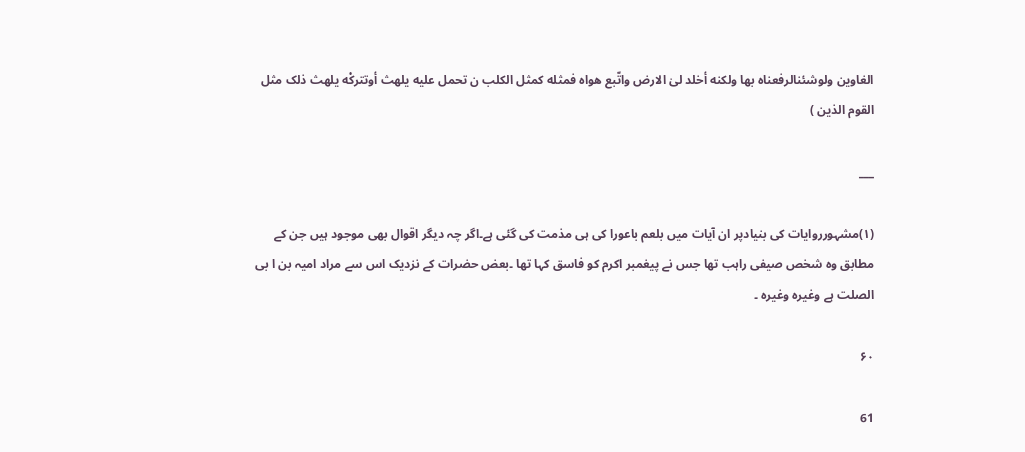الغاوین ولوشئنالرفعناه بها ولکنه أخلد لیٰ الارض واتّبع هواه فمثله کمثل الکلب ن تحمل علیه یلهث أوتترکْه یلهث ذلک مثل القوم الذین )

___

(۱)مشہورروایات کی بنیادپر ان آیات میں بلعم باعورا کی ہی مذمت کی گئی ہے۔اگر چہ دیگر اقوال بھی موجود ہیں جن کے مطابق وہ شخص صیفی راہب تھا جس نے پیغمبر اکرم کو فاسق کہا تھا ۔بعض حضرات کے نزدیک اس سے مراد امیہ بن ا بی الصلت ہے وغیرہ وغیرہ ۔

۶۰

61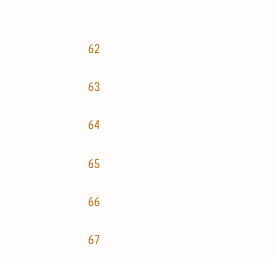62

63

64

65

66

67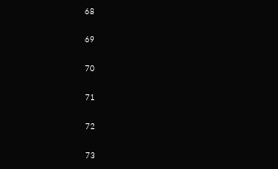68

69

70

71

72

73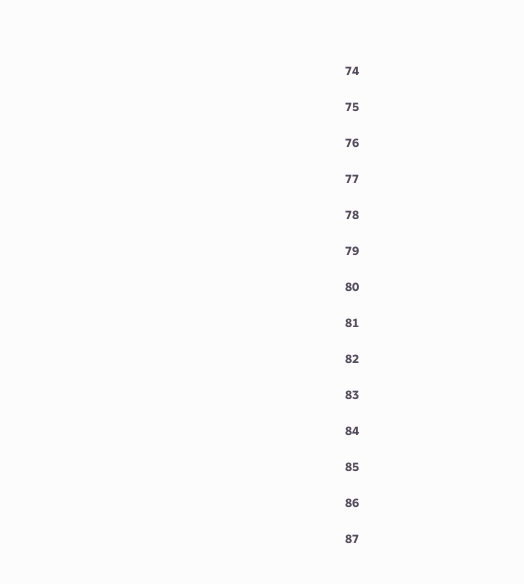74

75

76

77

78

79

80

81

82

83

84

85

86

87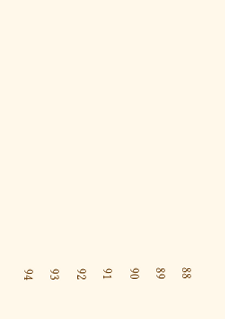88

89

90

91

92

93

94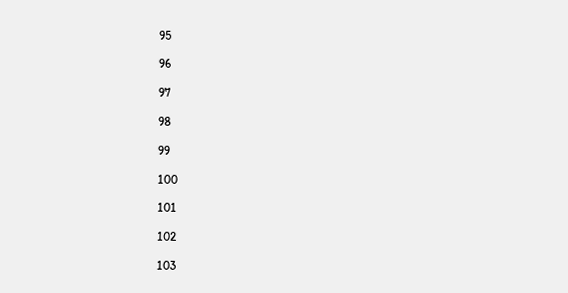95

96

97

98

99

100

101

102

103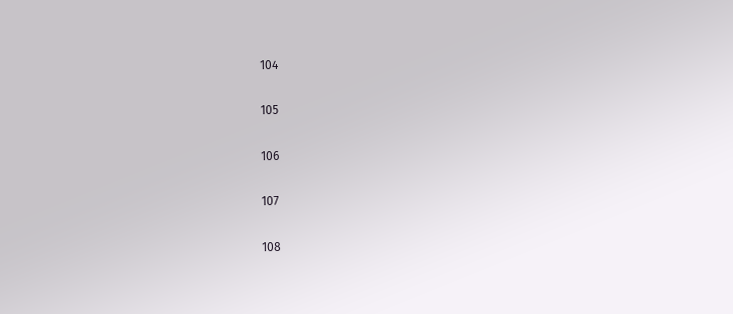104

105

106

107

108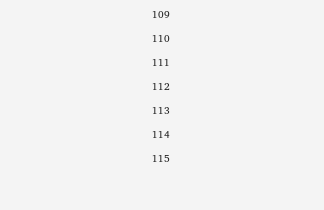109

110

111

112

113

114

115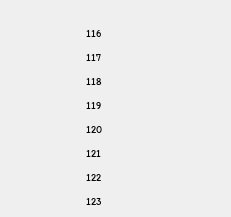116

117

118

119

120

121

122

123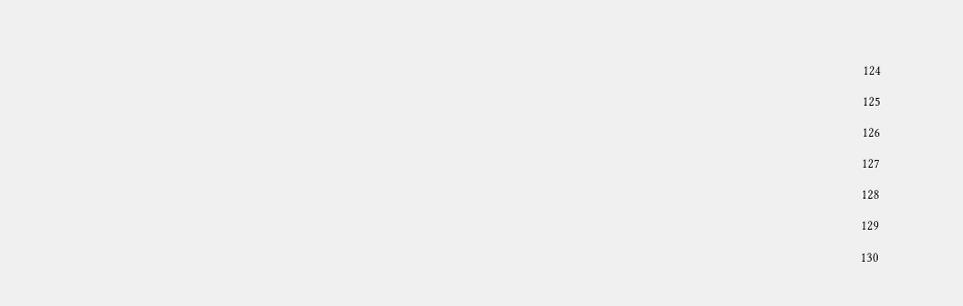124

125

126

127

128

129

130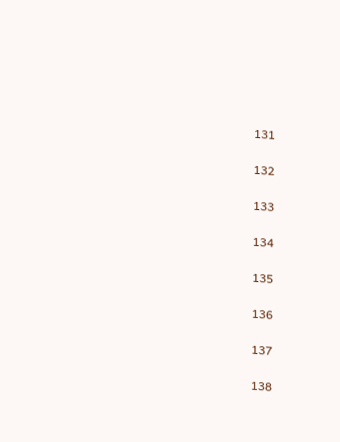131

132

133

134

135

136

137

138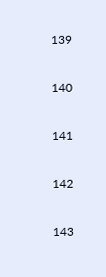139

140

141

142

143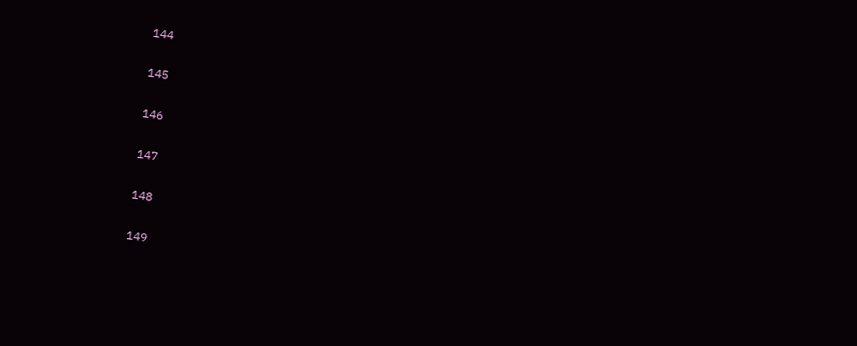144

145

146

147

148

149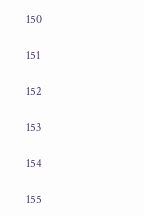150

151

152

153

154

155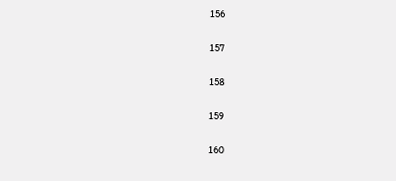156

157

158

159

160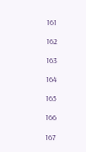161

162

163

164

165

166

167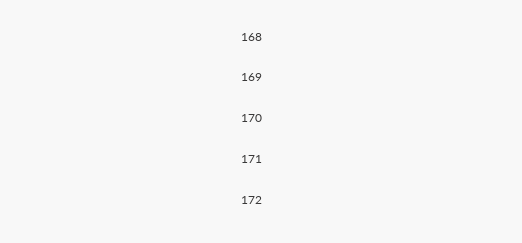168

169

170

171

172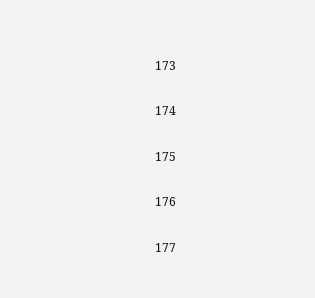173

174

175

176

177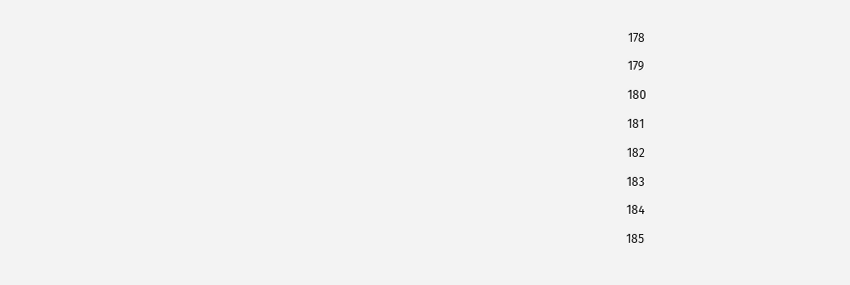178

179

180

181

182

183

184

185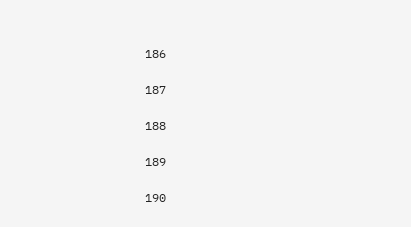186

187

188

189

190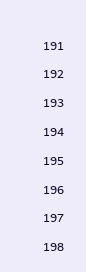191

192

193

194

195

196

197

198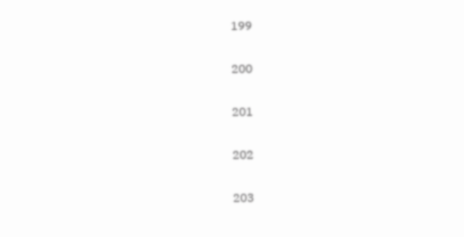199

200

201

202

203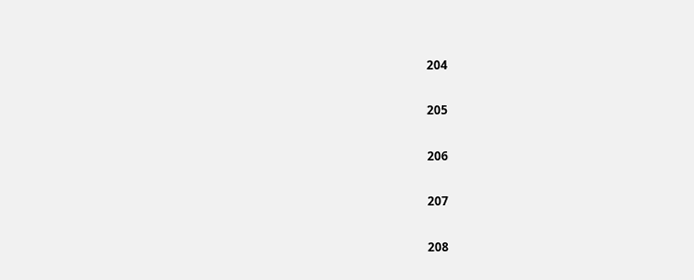204

205

206

207

208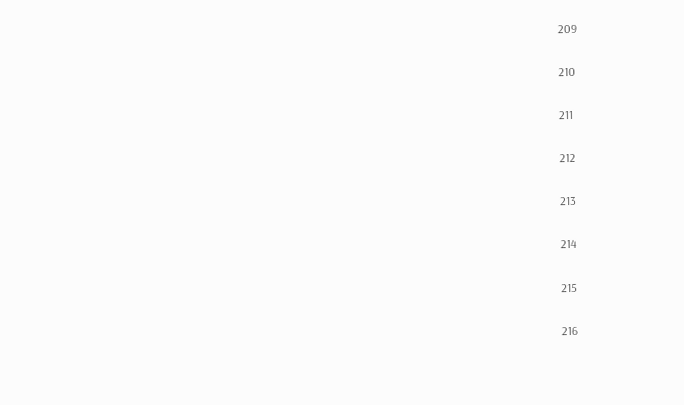209

210

211

212

213

214

215

216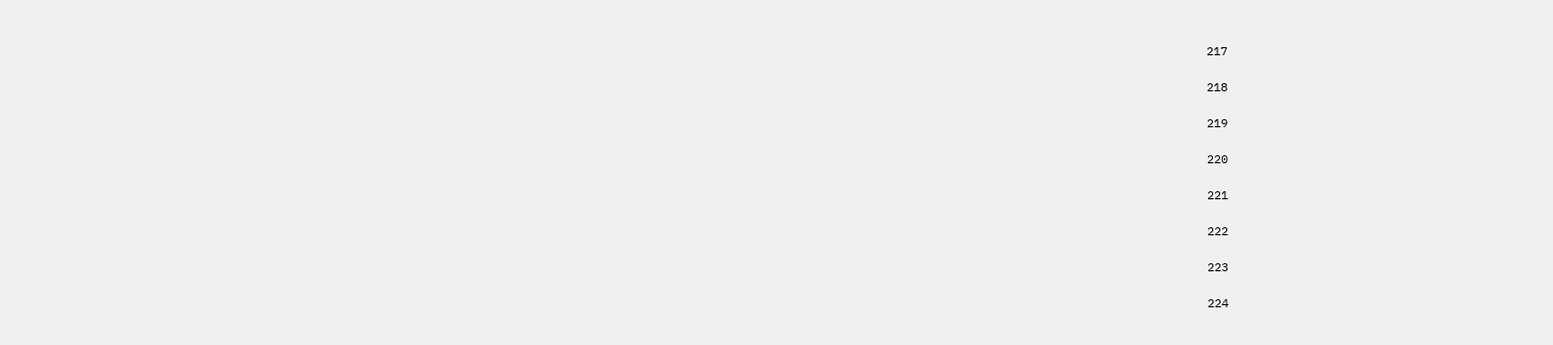217

218

219

220

221

222

223

224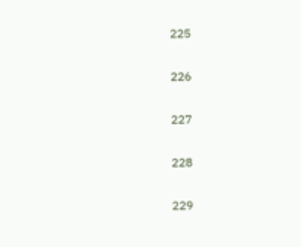225

226

227

228

229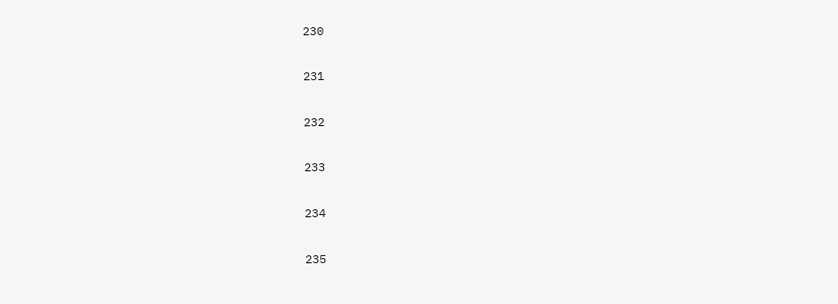230

231

232

233

234

235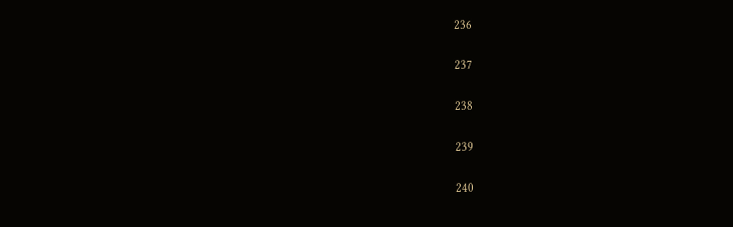236

237

238

239

240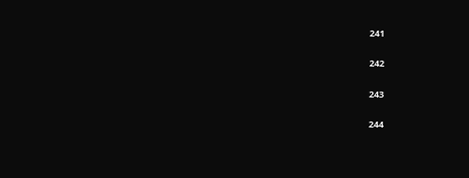241

242

243

244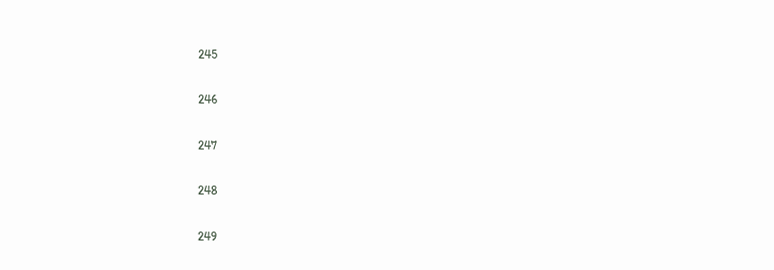245

246

247

248

249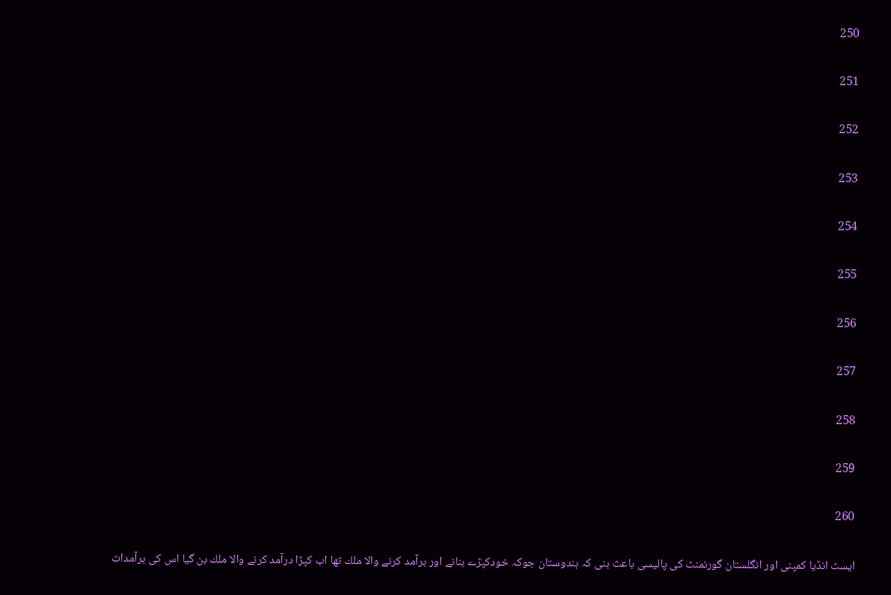250

251

252

253

254

255

256

257

258

259

260

ايسٹ انڈيا كمپنى اور انگلستان گورنمنٹ كى پاليسى باعث بنى كہ ہندوستان جوكہ خودكپڑے بنانے اور برآمد كرنے والا ملك تھا اب كپڑا درآمد كرنے والا ملك بن گيا اس كى برآمدات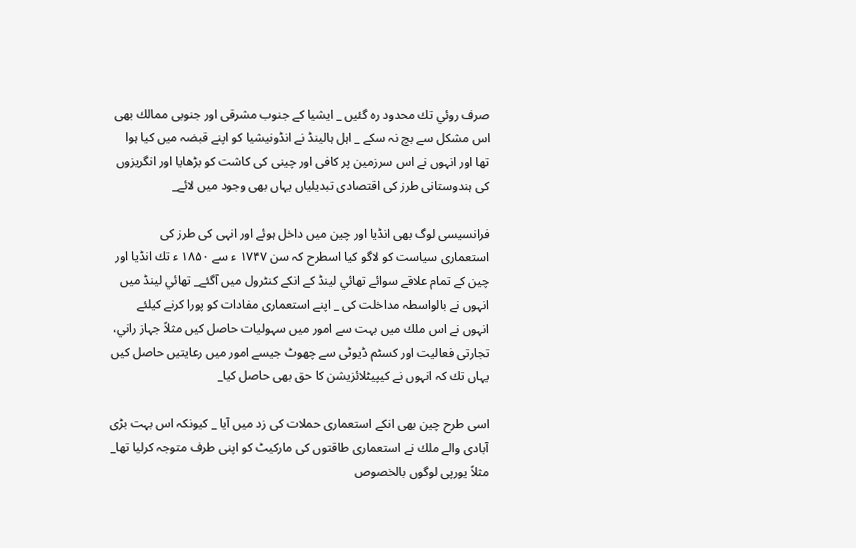صرف روئي تك محدود رہ گئيں _ ايشيا كے جنوب مشرقى اور جنوبى ممالك بھى اس مشكل سے بچ نہ سكے _ اہل ہالينڈ نے انڈونيشيا كو اپنے قبضہ ميں كيا ہوا تھا اور انہوں نے اس سرزمين پر كافى اور چينى كى كاشت كو بڑھايا اور انگريزوں كى ہندوستانى طرز كى اقتصادى تبديلياں يہاں بھى وجود ميں لائے_

فرانسيسى لوگ بھى انڈيا اور چين ميں داخل ہوئے اور انہى كى طرز كى استعمارى سياست كو لاگو كيا اسطرح كہ سن ۱۷۴۷ ء سے ۱۸۵۰ ء تك انڈيا اور چين كے تمام علاقے سوائے تھائي لينڈ كے انكے كنٹرول ميں آگئے_ تھائي لينڈ ميں انہوں نے بالواسطہ مداخلت كى _ اپنے استعمارى مفادات كو پورا كرنے كيلئے انہوں نے اس ملك ميں بہت سے امور ميں سہوليات حاصل كيں مثلاً جہاز راني، تجارتى فعاليت اور كسٹم ڈيوٹى سے چھوٹ جيسے امور ميں رعايتيں حاصل كيں يہاں تك كہ انہوں نے كيپيٹلائزيشن كا حق بھى حاصل كيا_

اسى طرح چين بھى انكے استعمارى حملات كى زد ميں آيا _ كيونكہ اس بہت بڑى آبادى والے ملك نے استعمارى طاقتوں كى ماركيٹ كو اپنى طرف متوجہ كرليا تھا_ مثلاً يورپى لوگوں بالخصوص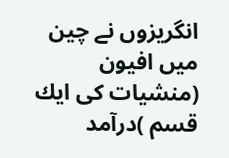انگريزوں نے چين ميں افيون (منشيات كى ايك قسم )درآمد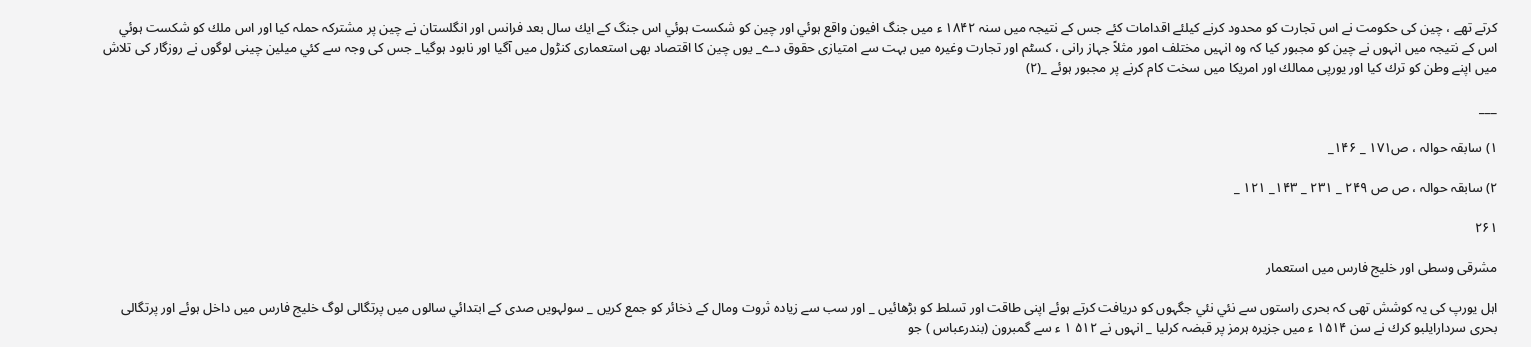كرتے تھے ، چين كى حكومت نے اس تجارت كو محدود كرنے كيلئے اقدامات كئے جس كے نتيجہ ميں سنہ ۱۸۴۲ ء ميں جنگ افيون واقع ہوئي اور چين كو شكست ہوئي اس جنگ كے ايك سال بعد فرانس اور انگلستان نے چين پر مشتركہ حملہ كيا اور اس ملك كو شكست ہوئي اس كے نتيجہ ميں انہوں نے چين كو مجبور كيا كہ وہ انہيں مختلف امور مثلاً جہاز رانى ، كسٹم اور تجارت وغيرہ ميں بہت سے امتيازى حقوق دے_ يوں چين كا اقتصاد بھى استعمارى كنڑول ميں آگيا اور نابود ہوگيا_ جس كى وجہ سے كئي ميلين چينى لوگوں نے روزگار كى تلاش ميں اپنے وطن كو ترك كيا اور يورپى ممالك اور امريكا ميں سخت كام كرنے پر مجبور ہوئے _(۲)

___

۱) سابقہ حوالہ ، ص۱۷۱ _ ۱۴۶_

۲) سابقہ حوالہ ، ص ص ۲۴۹ _ ۲۳۱ _ ۱۴۳_ ۱۲۱ _

۲۶۱

مشرقى وسطى اور خليج فارس ميں استعمار

اہل يورپ كى يہ كوشش تھى كہ بحرى راستوں سے نئي نئي جگہوں كو دريافت كرتے ہوئے اپنى طاقت اور تسلط كو بڑھائيں _ اور سب سے زيادہ ثروت ومال كے ذخائر كو جمع كريں _ سولہويں صدى كے ابتدائي سالوں ميں پرتگالى لوگ خليج فارس ميں داخل ہوئے اور پرتگالى بحرى سردارايلبو كرك نے سن ۱۵۱۴ ء ميں جزيرہ ہرمز پر قبضہ كرليا _ انہوں نے ۵۱۲ ۱ ء سے گمبرون (بندرعباس ) جو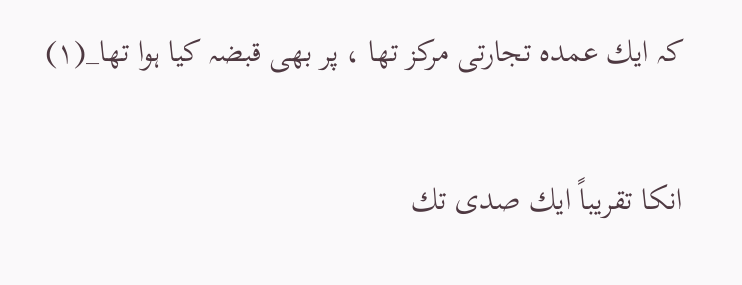كہ ايك عمدہ تجارتى مركز تھا ، پر بھى قبضہ كيا ہوا تھا_(۱)

انكا تقريباً ايك صدى تك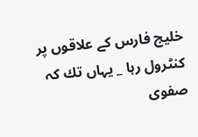خليج فارس كے علاقوں پر كنٹرول رہا _ يہاں تك كہ صفوى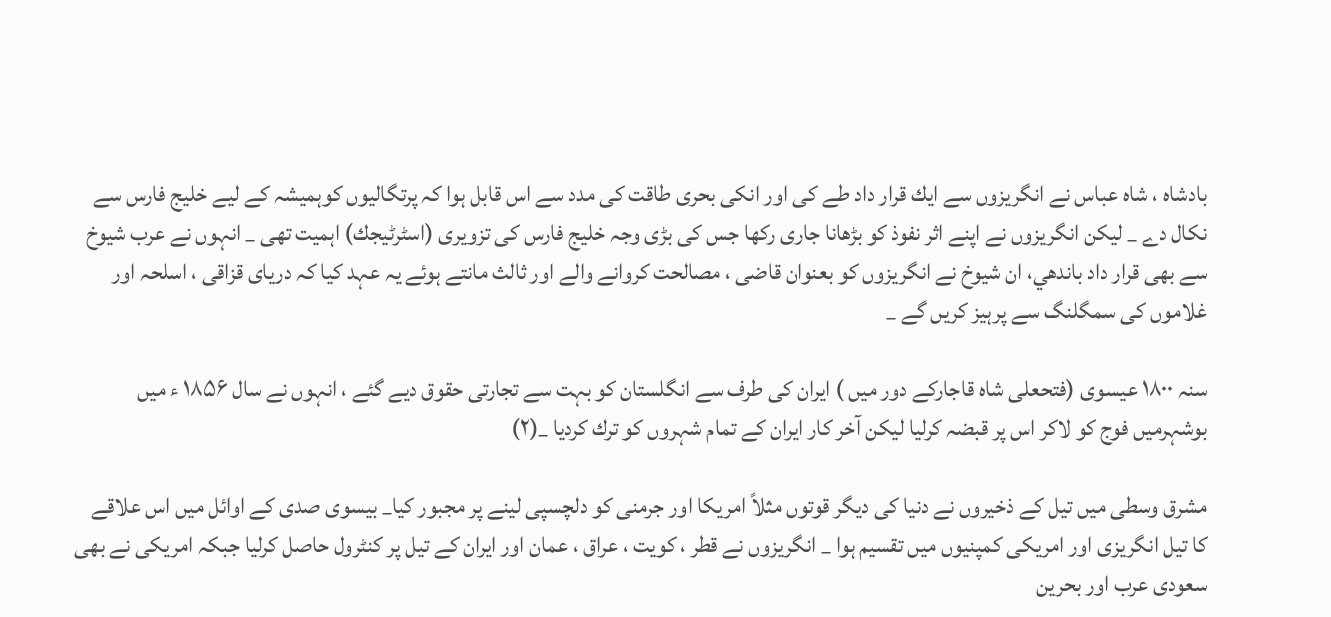بادشاہ ، شاہ عباس نے انگريزوں سے ايك قرار داد طے كى اور انكى بحرى طاقت كى مدد سے اس قابل ہوا كہ پرتگاليوں كوہميشہ كے ليے خليج فارس سے نكال دے _ ليكن انگريزوں نے اپنے اثر نفوذ كو بڑھانا جارى ركھا جس كى بڑى وجہ خليج فارس كى تزويرى (اسٹرٹيجك) اہميت تھى _ انہوں نے عرب شيوخ سے بھى قرار داد باندھي، ان شيوخ نے انگريزوں كو بعنوان قاضى ، مصالحت كروانے والے اور ثالث مانتے ہوئے يہ عہد كيا كہ درياى قزاقى ، اسلحہ اور غلاموں كى سمگلنگ سے پرہيز كريں گے _

سنہ ۱۸۰۰ عيسوى (فتحعلى شاہ قاجاركے دور ميں ) ايران كى طرف سے انگلستان كو بہت سے تجارتى حقوق ديے گئے ، انہوں نے سال ۱۸۵۶ ء ميں بوشہرميں فوج كو لاكر اس پر قبضہ كرليا ليكن آخر كار ايران كے تمام شہروں كو ترك كرديا _(۲)

مشرق وسطى ميں تيل كے ذخيروں نے دنيا كى ديگر قوتوں مثلاً امريكا اور جرمنى كو دلچسپى لينے پر مجبور كيا_ بيسوى صدى كے اوائل ميں اس علاقے كا تيل انگريزى اور امريكى كمپنيوں ميں تقسيم ہوا _ انگريزوں نے قطر ، كويت ، عراق ، عمان اور ايران كے تيل پر كنٹرول حاصل كرليا جبكہ امريكى نے بھى سعودى عرب اور بحرين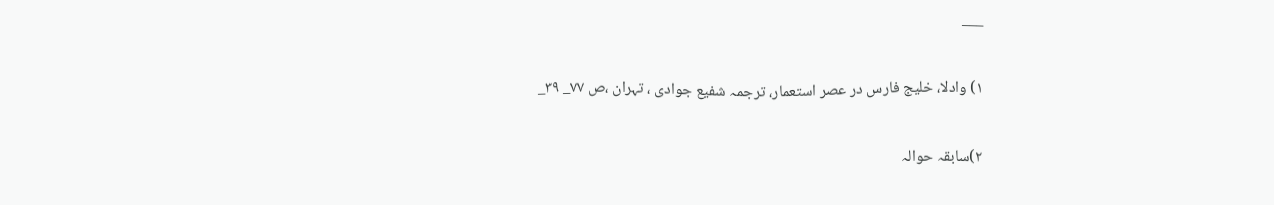___

۱) وادلا، خليج فارس در عصر استعمار، ترجمہ شفيع جوادى ، تہران ،ص ۷۷_ ۳۹_

۲)سابقہ حوالہ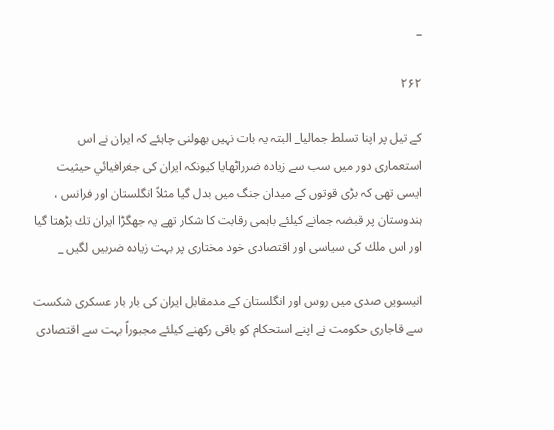_

۲۶۲

كے تيل پر اپنا تسلط جماليا_ البتہ يہ بات نہيں بھولنى چاہئے كہ ايران نے اس استعمارى دور ميں سب سے زيادہ ضرراٹھايا كيونكہ ايران كى جغرافيائي حيثيت ايسى تھى كہ بڑى قوتوں كے ميدان جنگ ميں بدل گيا مثلاً انگلستان اور فرانس ، ہندوستان پر قبضہ جمانے كيلئے باہمى رقابت كا شكار تھے يہ جھگڑا ايران تك بڑھتا گيا اور اس ملك كى سياسى اور اقتصادى خود مختارى پر بہت زيادہ ضربيں لگيں _

انيسويں صدى ميں روس اور انگلستان كے مدمقابل ايران كى بار بار عسكرى شكست سے قاجارى حكومت نے اپنے استحكام كو باقى ركھنے كيلئے مجبوراً بہت سے اقتصادى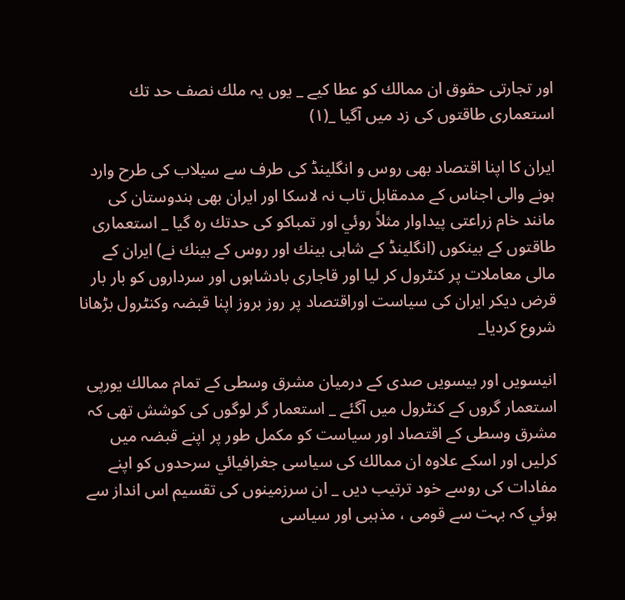اور تجارتى حقوق ان ممالك كو عطا كيے _ يوں يہ ملك نصف حد تك استعمارى طاقتوں كى زد ميں آگيا _(۱)

ايران كا اپنا اقتصاد بھى روس و انگلينڈ كى طرف سے سيلاب كى طرح وارد ہونے والى اجناس كے مدمقابل تاب نہ لاسكا اور ايران بھى ہندوستان كى مانند خام زراعتى پيداوار مثلاً روئي اور تمباكو كى حدتك رہ گيا _ استعمارى طاقتوں كے بينكوں (انگلينڈ كے شاہى بينك اور روس كے بينك نے) ايران كے مالى معاملات پر كنٹرول كر ليا اور قاجارى بادشاہوں اور سرداروں كو بار بار قرض ديكر ايران كى سياست اوراقتصاد پر روز بروز اپنا قبضہ وكنٹرول بڑھانا شروع كرديا_

انيسويں اور بيسويں صدى كے درميان مشرق وسطى كے تمام ممالك يورپى استعمار گروں كے كنٹرول ميں آگئے _ استعمار گر لوگوں كى كوشش تھى كہ مشرق وسطى كے اقتصاد اور سياست كو مكمل طور پر اپنے قبضہ ميں كرليں اور اسكے علاوہ ان ممالك كى سياسى جغرافيائي سرحدوں كو اپنے مفادات كى روسے خود ترتيب ديں _ ان سرزمينوں كى تقسيم اس انداز سے ہوئي كہ بہت سے قومى ، مذہبى اور سياسى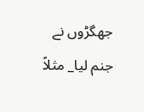جھگڑوں نے جنم ليا_ مثلاً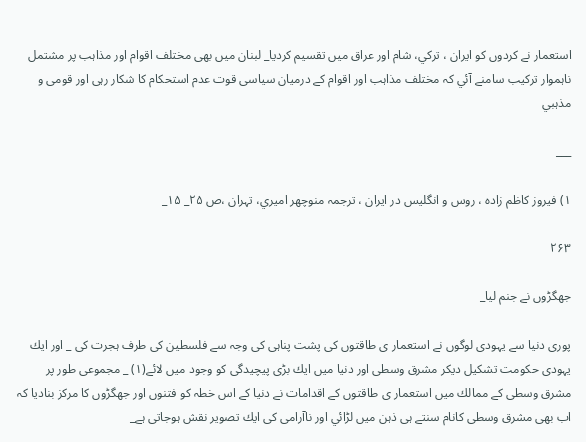استعمار نے كردوں كو ايران ، تركي، شام اور عراق ميں تقسيم كرديا_ لبنان ميں بھى مختلف اقوام اور مذاہب پر مشتمل ناہموار تركيب سامنے آئي كہ مختلف مذاہب اور اقوام كے درميان سياسى قوت عدم استحكام كا شكار رہى اور قومى و مذہبي

___

۱) فيروز كاظم زادہ ، روس و انگليس در ايران ، ترجمہ منوچھر اميري، تہران ،ص ۲۵_ ۱۵_

۲۶۳

جھگڑوں نے جنم ليا_

پورى دنيا سے يہودى لوگوں نے استعمار ى طاقتوں كى پشت پناہى كى وجہ سے فلسطين كى طرف ہجرت كى _ اور ايك يہودى حكومت تشكيل ديكر مشرق وسطى اور دنيا ميں ايك بڑى پيچيدگى كو وجود ميں لائے(۱) _ مجموعى طور پر مشرق وسطى كے ممالك ميں استعمار ى طاقتوں كے اقدامات نے دنيا كے اس خطہ كو فتنوں اور جھگڑوں كا مركز بناديا كہ اب بھى مشرق وسطى كانام سنتے ہى ذہن ميں لڑائي اور ناآرامى كى ايك تصوير نقش ہوجاتى ہے_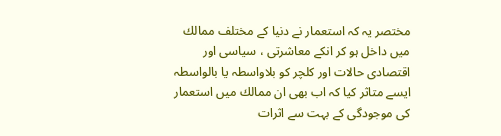مختصر يہ كہ استعمار نے دنيا كے مختلف ممالك ميں داخل ہو كر انكے معاشرتى ، سياسى اور اقتصادى حالات اور كلچر كو بلاواسطہ يا بالواسطہ ايسے متاثر كيا كہ اب بھى ان ممالك ميں استعمار كى موجودگى كے بہت سے اثرات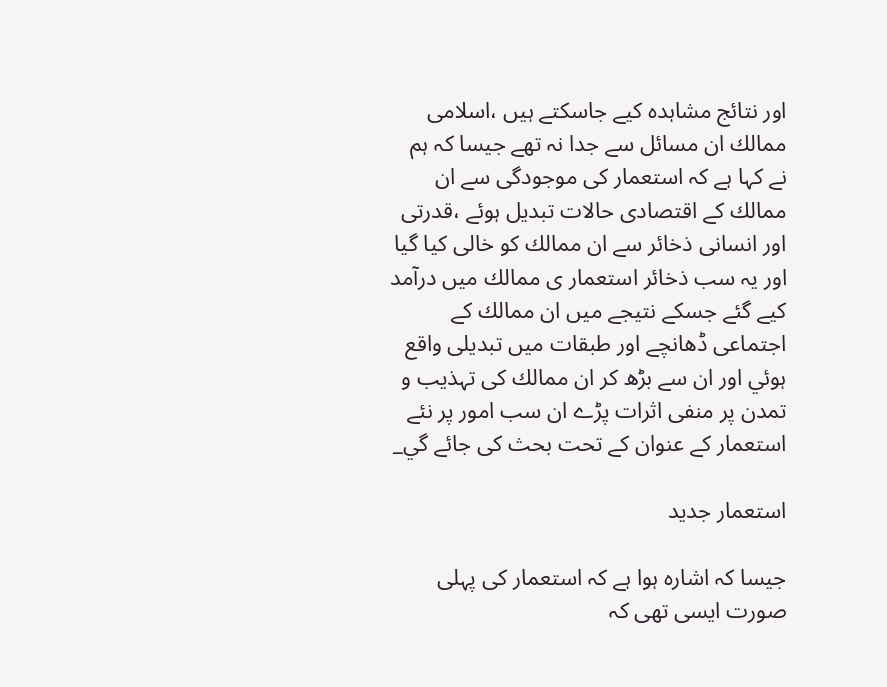اور نتائج مشاہدہ كيے جاسكتے ہيں ،اسلامى ممالك ان مسائل سے جدا نہ تھے جيسا كہ ہم نے كہا ہے كہ استعمار كى موجودگى سے ان ممالك كے اقتصادى حالات تبديل ہوئے ،قدرتى اور انسانى ذخائر سے ان ممالك كو خالى كيا گيا اور يہ سب ذخائر استعمار ى ممالك ميں درآمد كيے گئے جسكے نتيجے ميں ان ممالك كے اجتماعى ڈھانچے اور طبقات ميں تبديلى واقع ہوئي اور ان سے بڑھ كر ان ممالك كى تہذيب و تمدن پر منفى اثرات پڑے ان سب امور پر نئے استعمار كے عنوان كے تحت بحث كى جائے گي_

استعمار جديد

جيسا كہ اشارہ ہوا ہے كہ استعمار كى پہلى صورت ايسى تھى كہ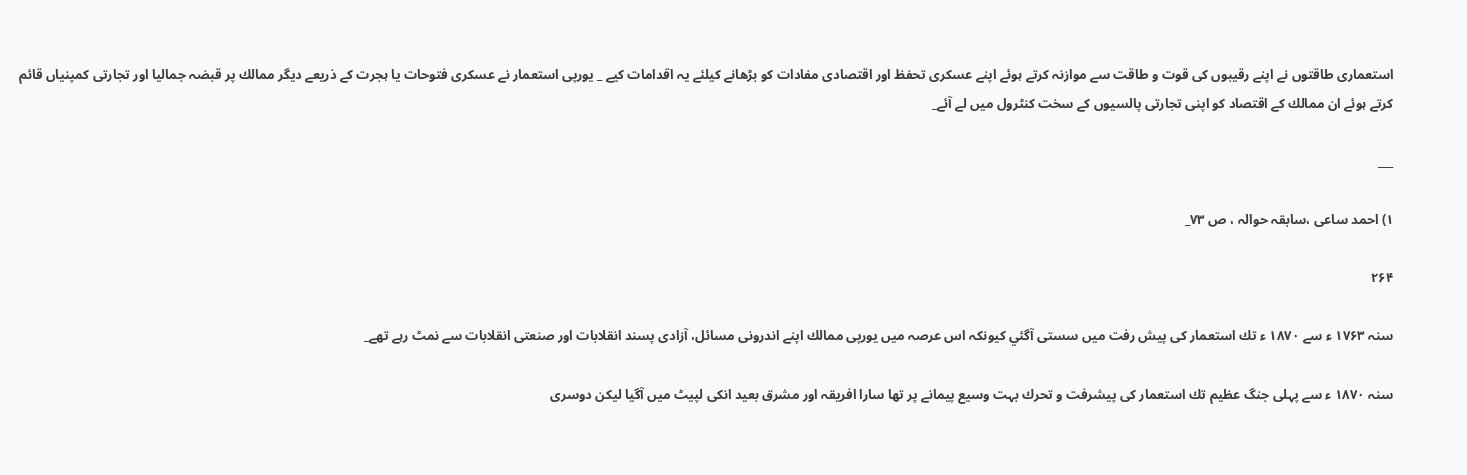استعمارى طاقتوں نے اپنے رقيبوں كى قوت و طاقت سے موازنہ كرتے ہوئے اپنے عسكرى تحفظ اور اقتصادى مفادات كو بڑھانے كيلئے يہ اقدامات كيے _ يورپى استعمار نے عسكرى فتوحات يا ہجرت كے ذريعے ديگر ممالك پر قبضہ جماليا اور تجارتى كمپنياں قائم كرتے ہوئے ان ممالك كے اقتصاد كو اپنى تجارتى پالسيوں كے سخت كنٹرول ميں لے آئے_

___

۱) احمد ساعى ،سابقہ حوالہ ، ص ۷۳_

۲۶۴

سنہ ۱۷۶۳ ء سے ۱۸۷۰ ء تك استعمار كى پيش رفت ميں سستى آگئي كيونكہ اس عرصہ ميں يورپى ممالك اپنے اندرونى مسائل، آزادى پسند انقلابات اور صنعتى انقلابات سے نمٹ رہے تھے_

سنہ ۱۸۷۰ ء سے پہلى جنگ عظیم تك استعمار كى پيشرفت و تحرك بہت وسيع پيمانے پر تھا سارا افريقہ اور مشرق بعيد انكى لپيٹ ميں آگيا ليكن دوسرى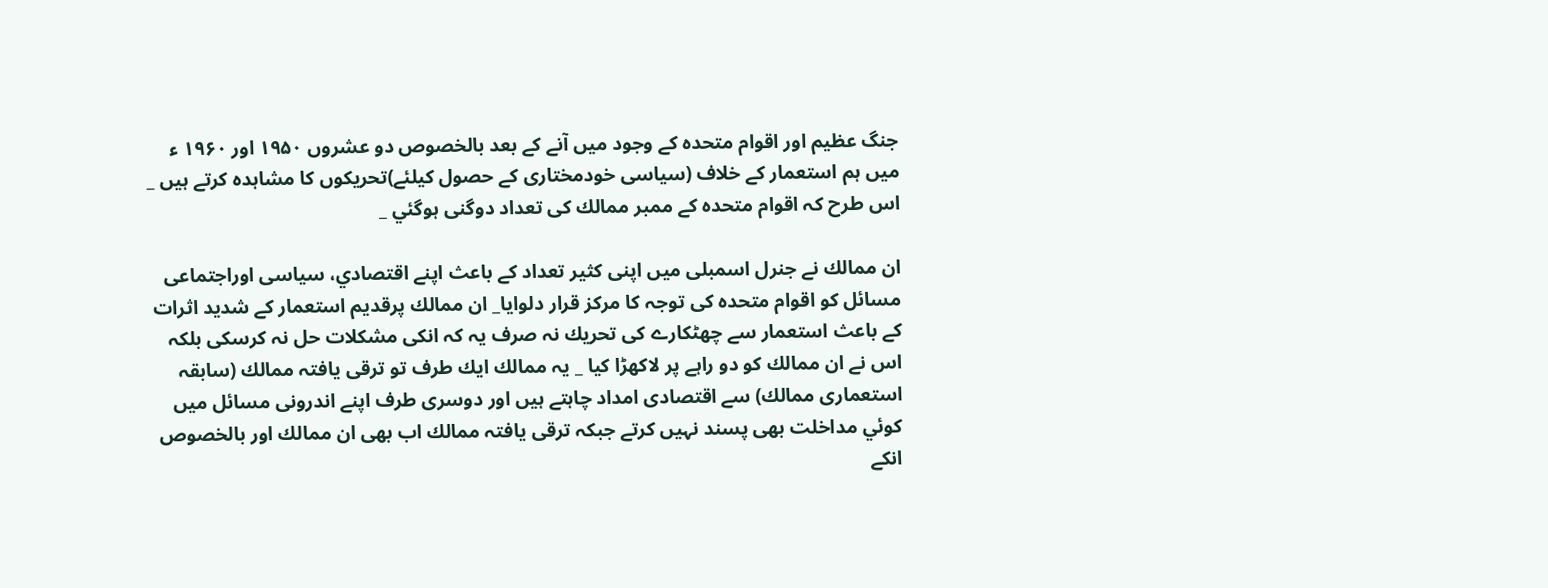جنگ عظیم اور اقوام متحدہ كے وجود ميں آنے كے بعد بالخصوص دو عشروں ۱۹۵۰ اور ۱۹۶۰ ء ميں ہم استعمار كے خلاف (سياسى خودمختارى كے حصول كيلئے)تحريكوں كا مشاہدہ كرتے ہيں _ اس طرح كہ اقوام متحدہ كے ممبر ممالك كى تعداد دوگنى ہوگئي _

ان ممالك نے جنرل اسمبلى ميں اپنى كثير تعداد كے باعث اپنے اقتصادي، سياسى اوراجتماعى مسائل كو اقوام متحدہ كى توجہ كا مركز قرار دلوايا_ ان ممالك پرقديم استعمار كے شديد اثرات كے باعث استعمار سے چھٹكارے كى تحريك نہ صرف يہ كہ انكى مشكلات حل نہ كرسكى بلكہ اس نے ان ممالك كو دو راہے پر لاكھڑا كيا _ يہ ممالك ايك طرف تو ترقى يافتہ ممالك (سابقہ استعمارى ممالك) سے اقتصادى امداد چاہتے ہيں اور دوسرى طرف اپنے اندرونى مسائل ميں كوئي مداخلت بھى پسند نہيں كرتے جبكہ ترقى يافتہ ممالك اب بھى ان ممالك اور بالخصوص انكے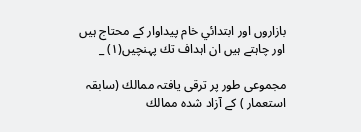بازاروں اور ابتدائي خام پيداوار كے محتاج ہيں اور چاہتے ہيں ان اہداف تك پہنچيں(۱) _

مجموعى طور پر ترقى يافتہ ممالك (سابقہ استعمار ) كے آزاد شدہ ممالك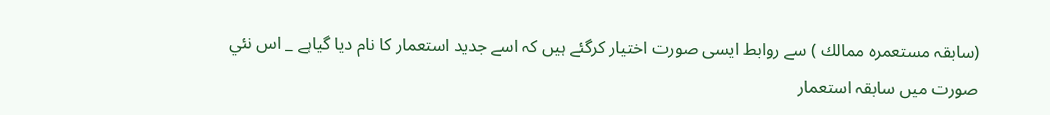(سابقہ مستعمرہ ممالك ) سے روابط ايسى صورت اختيار كرگئے ہيں كہ اسے جديد استعمار كا نام ديا گياہے _ اس نئي صورت ميں سابقہ استعمار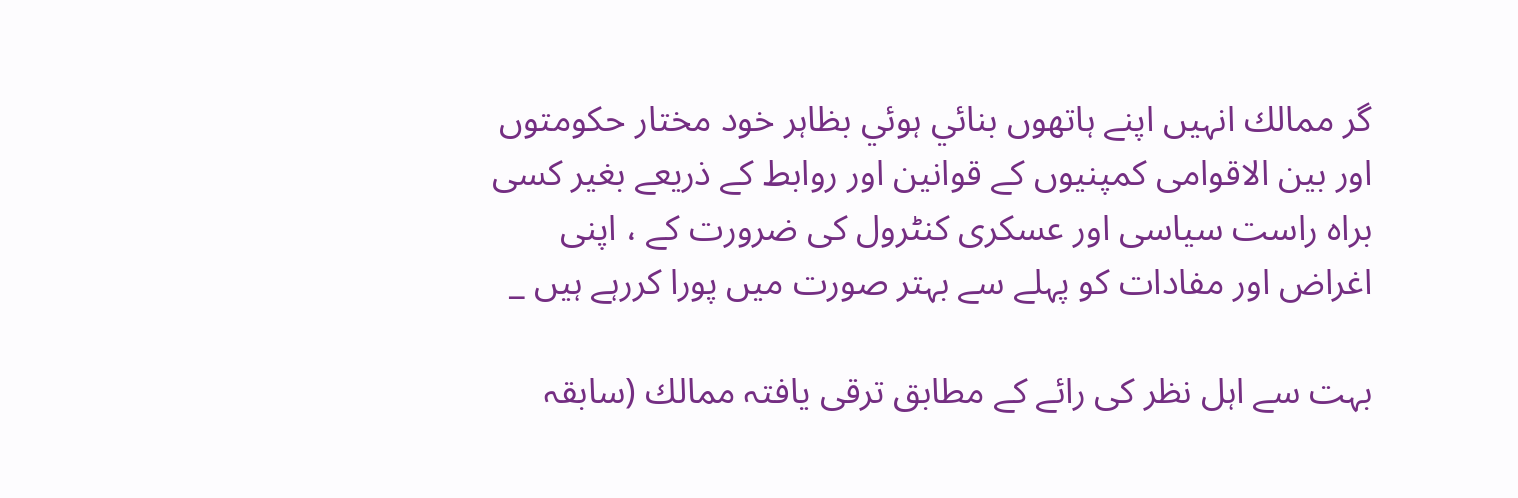گر ممالك انہيں اپنے ہاتھوں بنائي ہوئي بظاہر خود مختار حكومتوں اور بين الاقوامى كمپنيوں كے قوانين اور روابط كے ذريعے بغير كسى براہ راست سياسى اور عسكرى كنٹرول كى ضرورت كے ، اپنى اغراض اور مفادات كو پہلے سے بہتر صورت ميں پورا كررہے ہيں _

بہت سے اہل نظر كى رائے كے مطابق ترقى يافتہ ممالك (سابقہ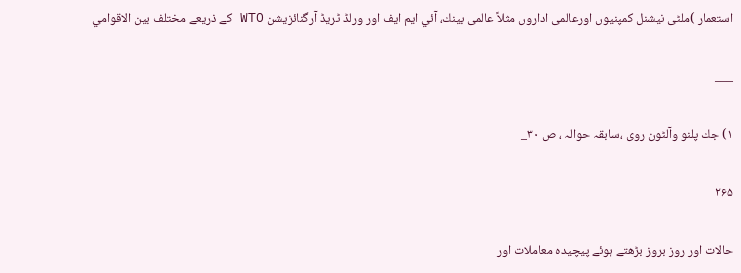استعمار )ملٹى نيشنل كمپنيوں اورعالمى اداروں مثلاً عالمى بينك، آئي ايم ايف اور ورلڈ ٹريڈ آرگنائزيشن WTO كے ذريعے مختلف بين الاقوامي

___

۱) جك پلنو وآلٹون روى ،سابقہ حوالہ ، ص ۳۰_

۲۶۵

حالات اور روز بروز بڑھتے ہوئے پيچيدہ معاملات اور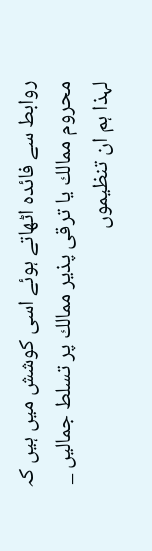روابط سے فائدہ اٹھاتے ہوئے اسى كوشش ميں ہيں كہ محروم ممالك يا ترقى پذير ممالك پر تسلط جماليں _ لہذا ہم ان تنظيموں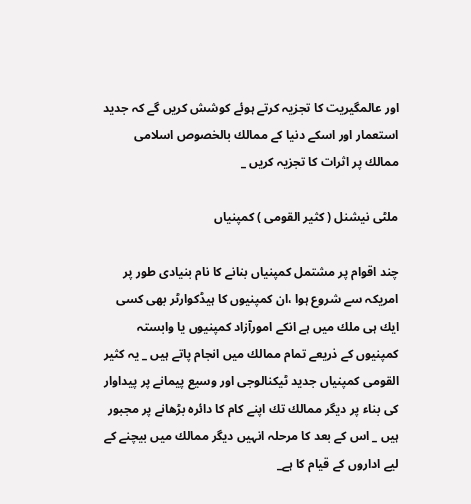اور عالمگيريت كا تجزيہ كرتے ہوئے كوشش كريں گے كہ جديد استعمار اور اسكے دنيا كے ممالك بالخصوص اسلامى ممالك پر اثرات كا تجزيہ كريں _

ملٹى نيشنل ( كثير القومى ) كمپنياں

چند اقوام پر مشتمل كمپنياں بنانے كا نام بنيادى طور پر امريكہ سے شروع ہوا ،ان كمپنيوں كا ہيڈكوارٹر بھى كسى ايك ہى ملك ميں ہے انكے امورآزاد كمپنيوں يا وابستہ كمپنيوں كے ذريعے تمام ممالك ميں انجام پاتے ہيں _ يہ كثير القومى كمپنياں جديد ٹيكنالوجى اور وسيع پيمانے پر پيداوار كى بناء پر ديگر ممالك تك اپنے كام كا دائرہ بڑھانے پر مجبور ہيں _ اس كے بعد كا مرحلہ انہيں ديگر ممالك ميں بيچنے كے ليے اداروں كے قيام كا ہے_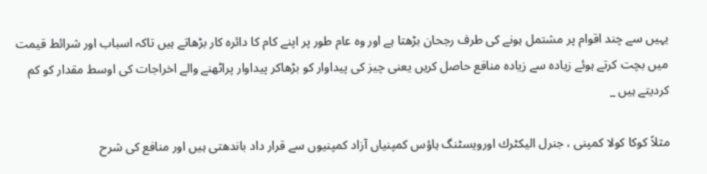يہيں سے چند اقوام پر مشتمل ہونے كى طرف رجحان بڑھتا ہے اور وہ عام طور پر اپنے كام كا دائرہ كار بڑھاتے ہيں تاكہ اسباب اور شرائط قيمت ميں بچت كرتے ہوئے زيادہ سے زيادہ منافع حاصل كريں يعنى چيز كى پيداوار كو بڑھاكر پيداوار پراٹھنے والے اخراجات كى اوسط مقدار كو كم كرديتے ہيں _

مثلاً كوكا كولا كمپنى ، جنرل اليكٹرك اورويسٹنگ ہاؤس كمپنياں آزاد كمپنيوں سے قرار داد باندھتى ہيں اور منافع كى شرح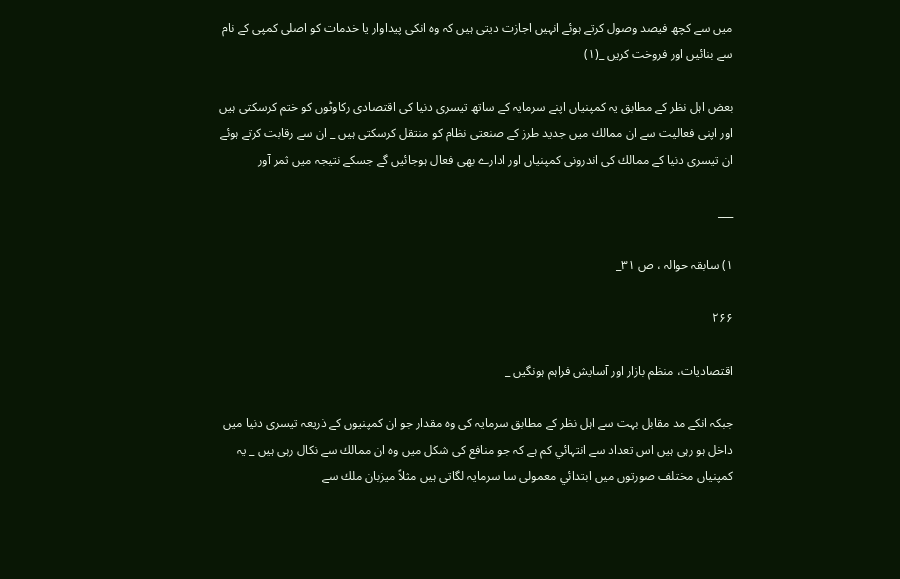ميں سے كچھ فيصد وصول كرتے ہوئے انہيں اجازت ديتى ہيں كہ وہ انكى پيداوار يا خدمات كو اصلى كمپى كے نام سے بنائيں اور فروخت كريں _(۱)

بعض اہل نظر كے مطابق يہ كمپنياں اپنے سرمايہ كے ساتھ تيسرى دنيا كى اقتصادى ركاوٹوں كو ختم كرسكتى ہيں اور اپنى فعاليت سے ان ممالك ميں جديد طرز كے صنعتى نظام كو منتقل كرسكتى ہيں _ ان سے رقابت كرتے ہوئے ان تيسرى دنيا كے ممالك كى اندرونى كمپنياں اور ادارے بھى فعال ہوجائيں گے جسكے نتيجہ ميں ثمر آور

___

۱) سابقہ حوالہ ، ص ۳۱_

۲۶۶

اقتصاديات، منظم بازار اور آسايش فراہم ہونگيں _

جبكہ انكے مد مقابل بہت سے اہل نظر كے مطابق سرمايہ كى وہ مقدار جو ان كمپنيوں كے ذريعہ تيسرى دنيا ميں داخل ہو رہى ہيں اس تعداد سے انتہائي كم ہے كہ جو منافع كى شكل ميں وہ ان ممالك سے نكال رہى ہيں _ يہ كمپنياں مختلف صورتوں ميں ابتدائي معمولى سا سرمايہ لگاتى ہيں مثلاً ميزبان ملك سے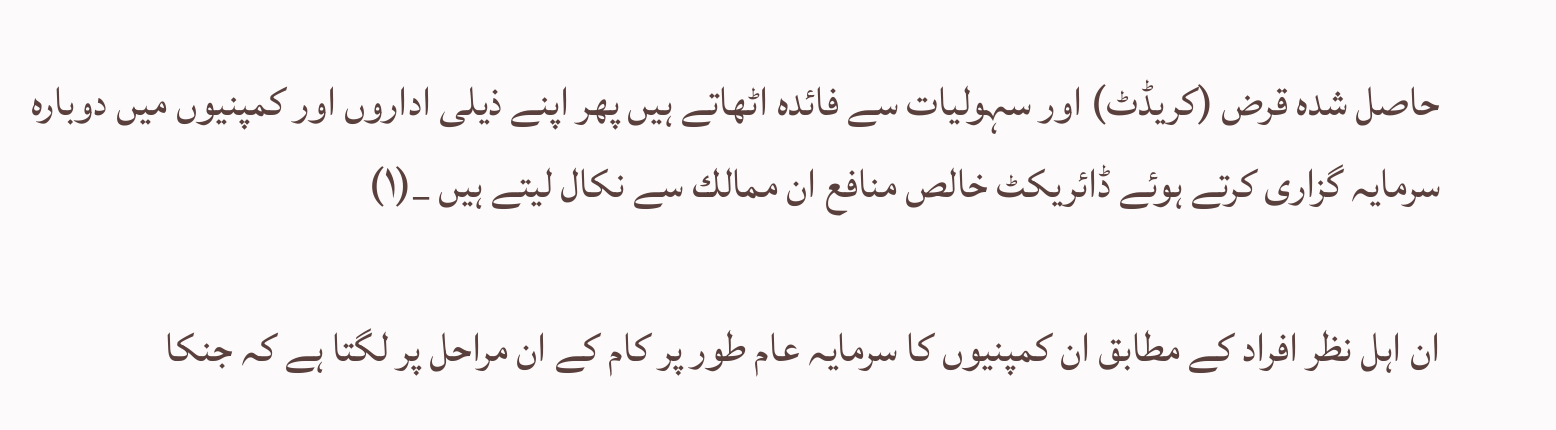حاصل شدہ قرض (كريڈٹ) اور سہوليات سے فائدہ اٹھاتے ہيں پھر اپنے ذيلى اداروں اور كمپنيوں ميں دوبارہ سرمايہ گزارى كرتے ہوئے ڈائريكٹ خالص منافع ان ممالك سے نكال ليتے ہيں _(۱)

ان اہل نظر افراد كے مطابق ان كمپنيوں كا سرمايہ عام طور پر كام كے ان مراحل پر لگتا ہے كہ جنكا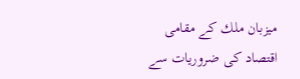ميزبان ملك كے مقامى اقتصاد كى ضروريات سے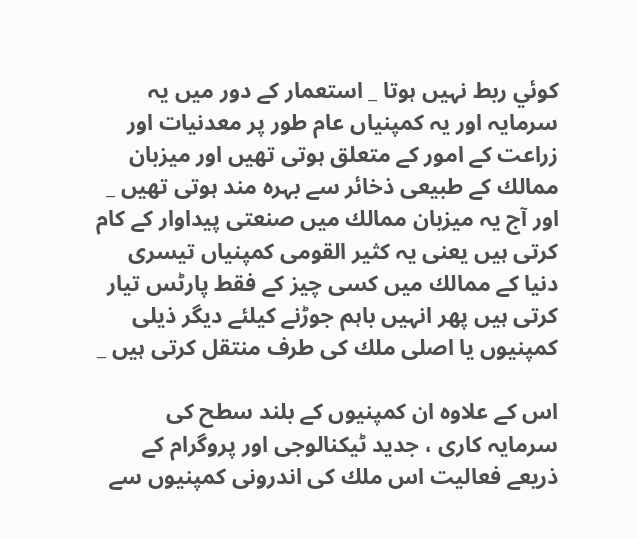كوئي ربط نہيں ہوتا _ استعمار كے دور ميں يہ سرمايہ اور يہ كمپنياں عام طور پر معدنيات اور زراعت كے امور كے متعلق ہوتى تھيں اور ميزبان ممالك كے طبيعى ذخائر سے بہرہ مند ہوتى تھيں _ اور آج يہ ميزبان ممالك ميں صنعتى پيداوار كے كام كرتى ہيں يعنى يہ كثير القومى كمپنياں تيسرى دنيا كے ممالك ميں كسى چيز كے فقط پارٹس تيار كرتى ہيں پھر انہيں باہم جوڑنے كيلئے ديگر ذيلى كمپنيوں يا اصلى ملك كى طرف منتقل كرتى ہيں _

اس كے علاوہ ان كمپنيوں كے بلند سطح كى سرمايہ كارى ، جديد ٹيكنالوجى اور پروگرام كے ذريعے فعاليت اس ملك كى اندرونى كمپنيوں سے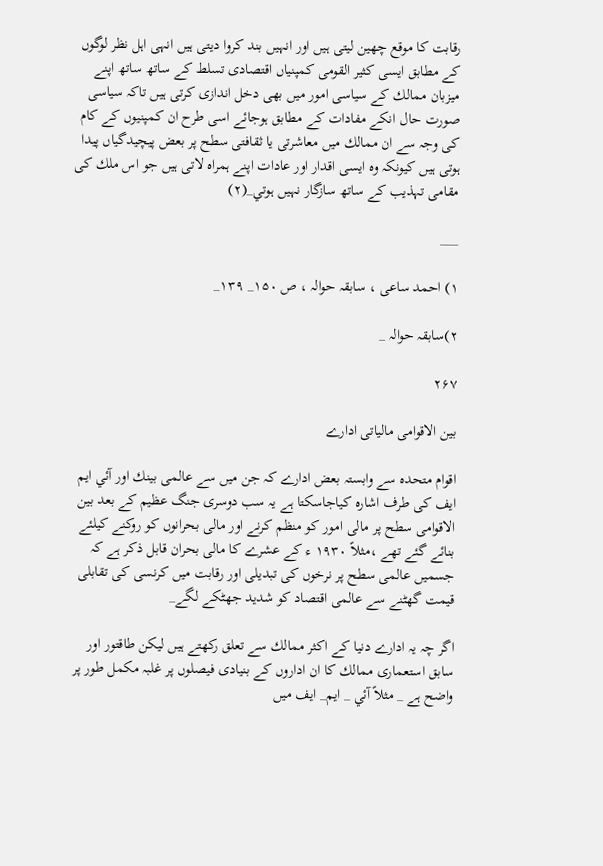رقابت كا موقع چھين ليتى ہيں اور انہيں بند كروا ديتى ہيں انہى اہل نظر لوگوں كے مطابق ايسى كثير القومى كمپنياں اقتصادى تسلط كے ساتھ ساتھ اپنے ميزبان ممالك كے سياسى امور ميں بھى دخل اندازى كرتى ہيں تاكہ سياسى صورت حال انكے مفادات كے مطابق ہوجائے اسى طرح ان كمپنيوں كے كام كى وجہ سے ان ممالك ميں معاشرتى يا ثقافتى سطح پر بعض پيچيدگياں پيدا ہوتى ہيں كيونكہ وہ ايسى اقدار اور عادات اپنے ہمراہ لاتى ہيں جو اس ملك كى مقامى تہذيب كے ساتھ سازگار نہيں ہوتي_(۲)

___

۱) احمد ساعى ، سابقہ حوالہ ، ص ۱۵۰_ ۱۳۹_

۲)سابقہ حوالہ _

۲۶۷

بين الاقوامى مالياتى ادارے

اقوام متحدہ سے وابستہ بعض ادارے كہ جن ميں سے عالمى بينك اور آئي ايم ايف كى طرف اشارہ كياجاسكتا ہے يہ سب دوسرى جنگ عظیم كے بعد بين الاقوامى سطح پر مالى امور كو منظم كرنے اور مالى بحرانوں كو روكنے كيلئے بنائے گئے تھے ،مثلاً ۱۹۳۰ ء كے عشرے كا مالى بحران قابل ذكر ہے كہ جسميں عالمى سطح پر نرخوں كى تبديلى اور رقابت ميں كرنسى كى تقابلى قيمت گھٹنے سے عالمى اقتصاد كو شديد جھٹكے لگے_

اگر چہ يہ ادارے دنيا كے اكثر ممالك سے تعلق ركھتے ہيں ليكن طاقتور اور سابق استعمارى ممالك كا ان اداروں كے بنيادى فيصلوں پر غلبہ مكمل طور پر واضح ہے _ مثلاً آئي _ ايم_ ايف ميں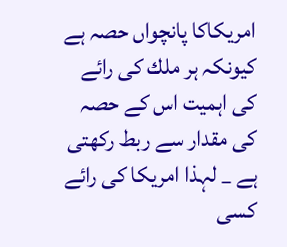امريكاكا پانچواں حصہ ہے كيونكہ ہر ملك كى رائے كى اہميت اس كے حصہ كى مقدار سے ربط ركھتى ہے _ لہذا امريكا كى رائے كسى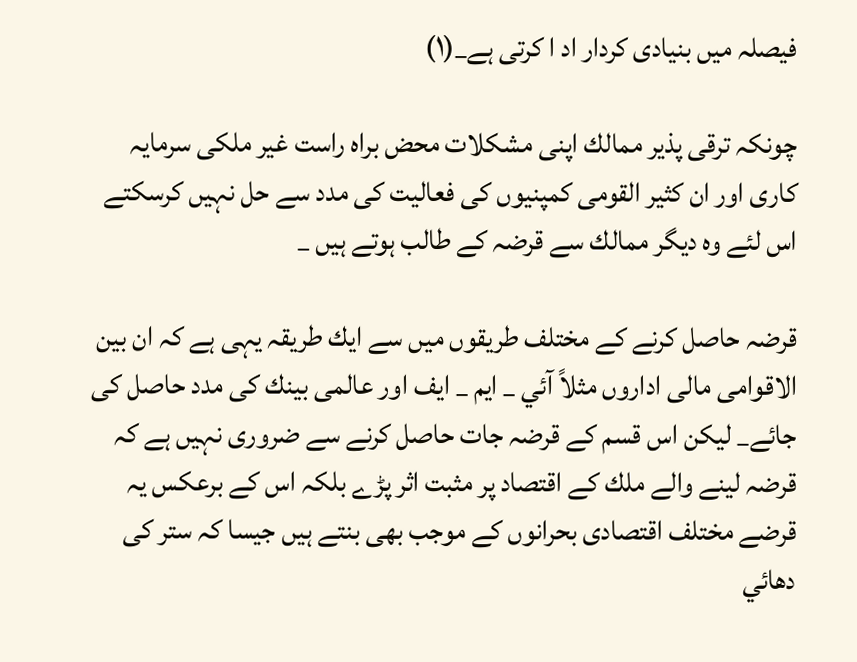فيصلہ ميں بنيادى كردار اد ا كرتى ہے_(۱)

چونكہ ترقى پذير ممالك اپنى مشكلات محض براہ راست غير ملكى سرمايہ كارى اور ان كثير القومى كمپنيوں كى فعاليت كى مدد سے حل نہيں كرسكتے اس لئے وہ ديگر ممالك سے قرضہ كے طالب ہوتے ہيں _

قرضہ حاصل كرنے كے مختلف طريقوں ميں سے ايك طريقہ يہى ہے كہ ان بين الاقوامى مالى اداروں مثلاً آئي _ ايم _ ايف اور عالمى بينك كى مدد حاصل كى جائے_ ليكن اس قسم كے قرضہ جات حاصل كرنے سے ضرورى نہيں ہے كہ قرضہ لينے والے ملك كے اقتصاد پر مثبت اثر پڑے بلكہ اس كے برعكس يہ قرضے مختلف اقتصادى بحرانوں كے موجب بھى بنتے ہيں جيسا كہ ستر كى دھائي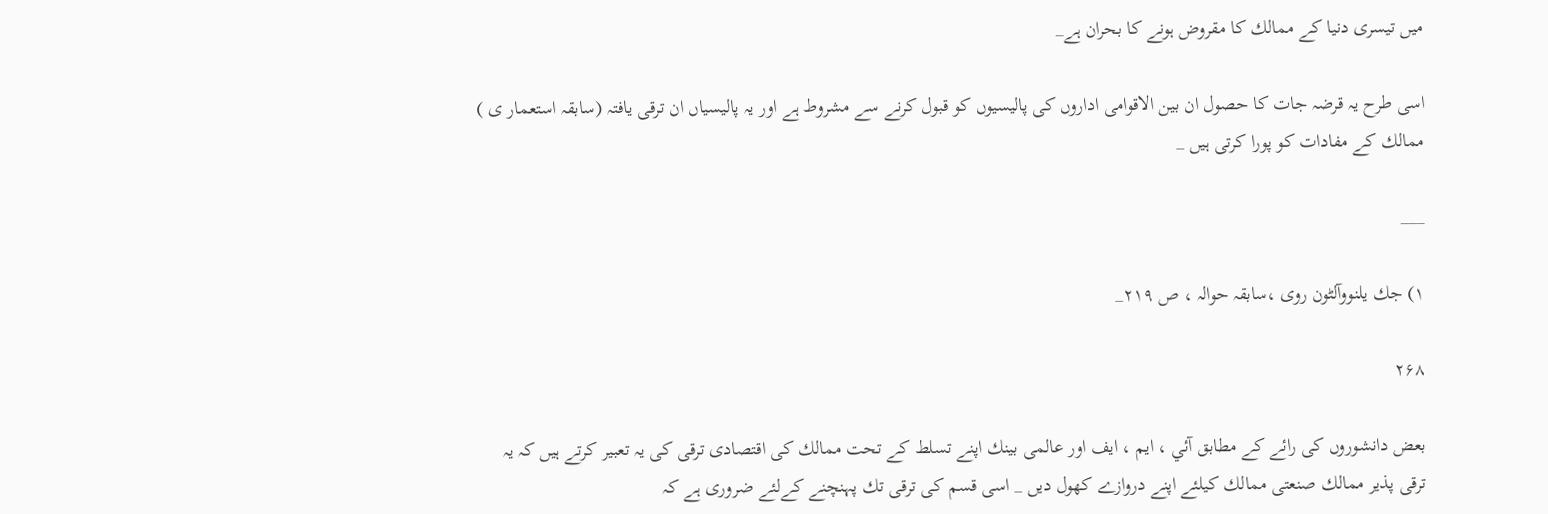ميں تيسرى دنيا كے ممالك كا مقروض ہونے كا بحران ہے_

اسى طرح يہ قرضہ جات كا حصول ان بين الاقوامى اداروں كى پاليسيوں كو قبول كرنے سے مشروط ہے اور يہ پاليسياں ان ترقى يافتہ (سابقہ استعمار ى ) ممالك كے مفادات كو پورا كرتى ہيں _

___

۱) جك يلنووآلٹون روى ،سابقہ حوالہ ، ص ۲۱۹_

۲۶۸

بعض دانشوروں كى رائے كے مطابق آئي ، ايم ، ايف اور عالمى بينك اپنے تسلط كے تحت ممالك كى اقتصادى ترقى كى يہ تعبير كرتے ہيں كہ يہ ترقى پذير ممالك صنعتى ممالك كيلئے اپنے دروازے كھول ديں _ اسى قسم كى ترقى تك پہنچنے كےلئے ضرورى ہے كہ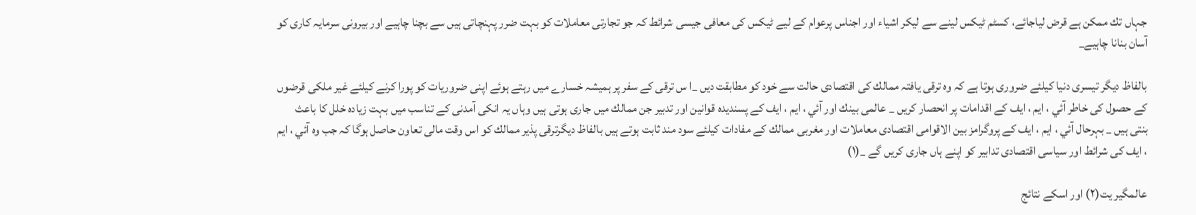جہاں تك ممكن ہے قرض لياجائے، كسٹم ٹيكس لينے سے ليكر اشياء اور اجناس پرعوام كے ليے ٹيكس كى معافى جيسى شرائط كہ جو تجارتى معاملات كو بہت ضرر پہنچاتى ہيں سے بچنا چاہيے اور بيرونى سرمايہ كارى كو آسان بنانا چاہيے_

بالفاظ ديگر تيسرى دنيا كيلئے ضرورى ہوتا ہے كہ وہ ترقى يافتہ ممالك كى اقتصادى حالت سے خود كو مطابقت ديں _ا س ترقى كے سفر پر ہميشہ خسارے ميں رہتے ہوئے اپنى ضروريات كو پورا كرنے كيلئے غير ملكى قرضوں كے حصول كى خاطر آئي ، ايم ، ايف كے اقدامات پر انحصار كريں _ عالمى بينك اور آئي ، ايم ، ايف كے پسنديدہ قوانين اور تدبير جن ممالك ميں جارى ہوتى ہيں وہاں يہ انكى آمدنى كے تناسب ميں بہت زيادہ خلل كا باعث بنتى ہيں _ بہرحال آئي ، ايم ، ايف كے پروگرامز بين الاقوامى اقتصادى معاملات اور مغربى ممالك كے مفادات كيلئے سود مند ثابت ہوتے ہيں بالفاظ ديگرترقى پذير ممالك كو اس وقت مالى تعاون حاصل ہوگا كہ جب وہ آئي ، ايم ، ايف كى شرائط اور سياسى اقتصادى تدابير كو اپنے ہاں جارى كريں گے _(۱)

عالمگير يت(۲) اور اسكے نتائج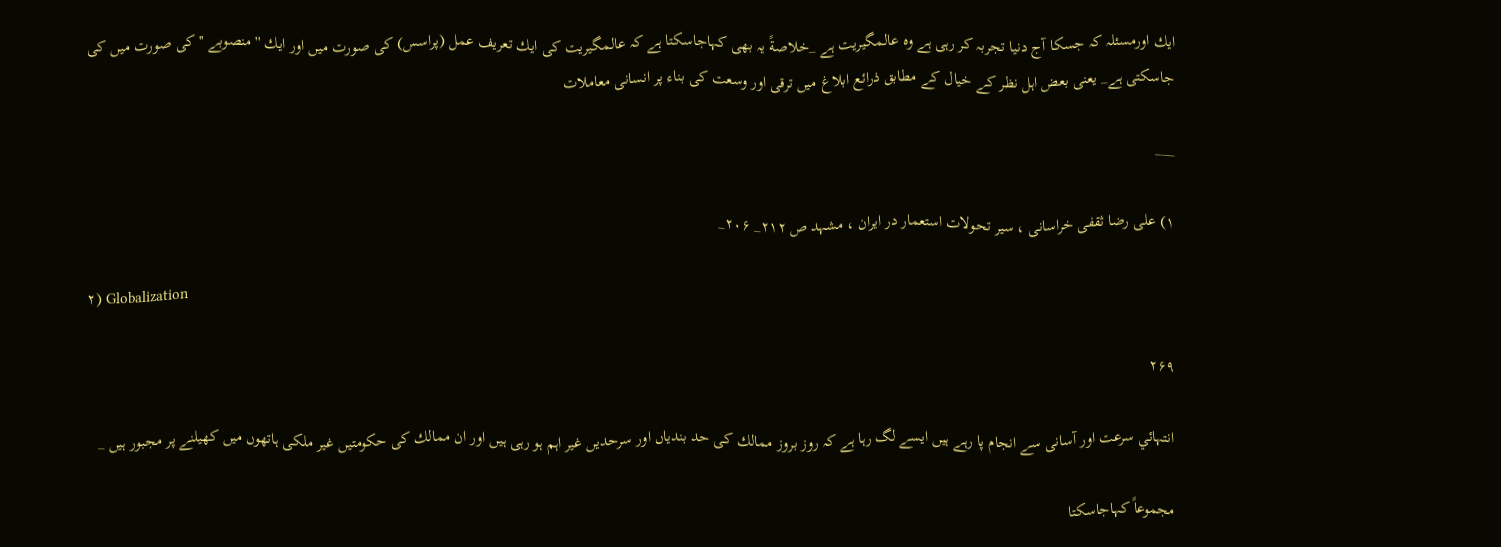ايك اورمسئلہ كہ جسكا آج دنيا تجربہ كر رہى ہے وہ عالمگيريت ہے _خلاصةً يہ بھى كہاجاسكتا ہے كہ عالمگيريت كى ايك تعريف عمل (پراسس) كى صورت ميں اور ايك ''منصوبے '' كى صورت ميں كى جاسكتى ہے_ يعنى بعض اہل نظر كے خيال كے مطابق ذرائع ابلاغ ميں ترقى اور وسعت كى بناء پر انسانى معاملات

___

۱) على رضا ثقفى خراسانى ، سير تحولات استعمار در ايران ، مشہد ص ۲۱۲_ ۲۰۶_

۲) Globalization

۲۶۹

انتہائي سرعت اور آسانى سے انجام پا رہے ہيں ايسے لگ رہا ہے كہ روز بروز ممالك كى حد بندياں اور سرحديں غير اہم ہو رہى ہيں اور ان ممالك كى حكومتيں غير ملكى ہاتھوں ميں كھيلنے پر مجبور ہيں _

مجموعاً كہاجاسكتا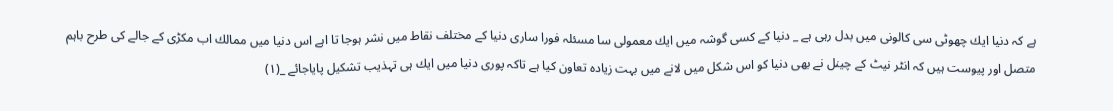ہے كہ دنيا ايك چھوٹى سى كالونى ميں بدل رہى ہے _ دنيا كے كسى گوشہ ميں ايك معمولى سا مسئلہ فورا سارى دنيا كے مختلف نقاط ميں نشر ہوجا تا اہے اس دنيا ميں ممالك اب مكڑى كے جالے كى طرح باہم متصل اور پيوست ہيں كہ انٹر نيٹ كے چينل نے بھى دنيا كو اس شكل ميں لانے ميں بہت زيادہ تعاون كيا ہے تاكہ پورى دنيا ميں ايك ہى تہذيب تشكيل پاياجائے _(۱)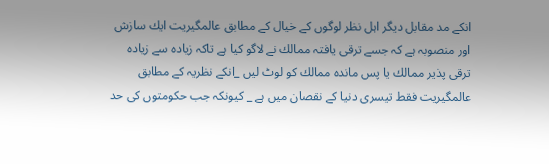انكے مد مقابل ديگر اہل نظر لوگوں كے خيال كے مطابق عالمگيريت ايك سازش اور منصوبہ ہے كہ جسے ترقى يافتہ ممالك نے لاگو كيا ہے تاكہ زيادہ سے زيادہ ترقى پذير ممالك يا پس ماندہ ممالك كو لوٹ ليں _انكے نظريہ كے مطابق عالمگيريت فقط تيسرى دنيا كے نقصان ميں ہے _ كيونكہ جب حكومتوں كى حد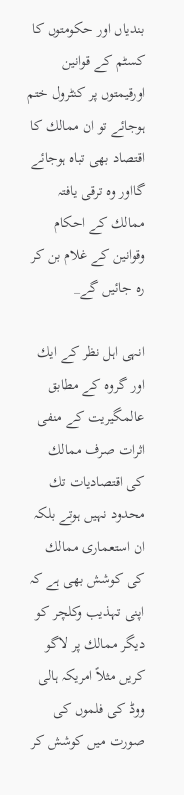بندياں اور حكومتوں كا كسٹم كے قوانين اورقيمتوں پر كنٹرول ختم ہوجائے تو ان ممالك كا اقتصاد بھى تباہ ہوجائے گااور وہ ترقى يافتہ ممالك كے احكام وقوانين كے غلام بن كر رہ جائيں گے_

انہى اہل نظر كے ايك اور گروہ كے مطابق عالمگيريت كے منفى اثرات صرف ممالك كى اقتصاديات تك محدود نہيں ہوتے بلكہ ان استعمارى ممالك كى كوشش بھى ہے كہ اپنى تہذيب وكلچر كو ديگر ممالك پر لاگو كريں مثلاً امريكہ ہالى ووڈ كى فلموں كى صورت ميں كوشش كر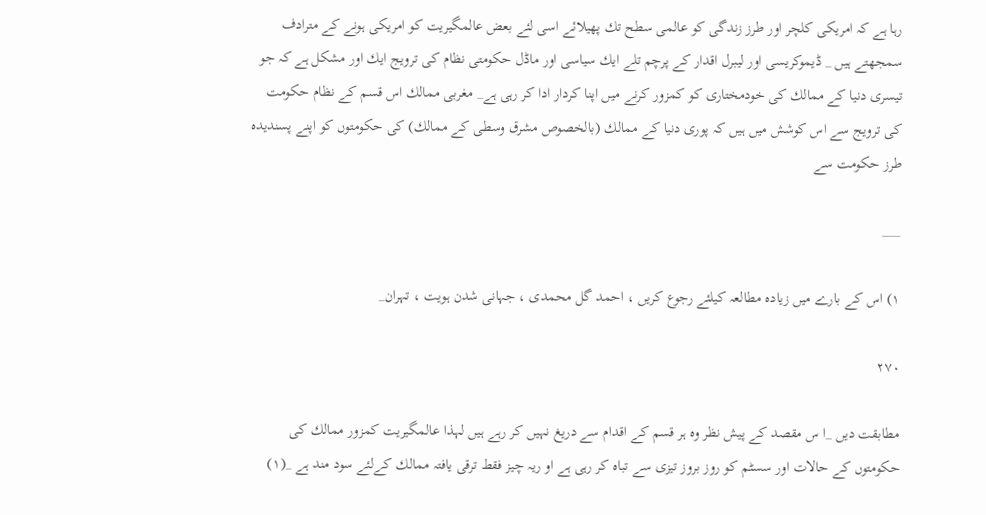رہا ہے كہ امريكى كلچر اور طرز زندگى كو عالمى سطح تك پھيلائے اسى لئے بعض عالمگيريت كو امريكى ہونے كے مترادف سمجھتے ہيں _ ڈيموكريسى اور ليبرل اقدار كے پرچم تلے ايك سياسى اور ماڈل حكومتى نظام كى ترويج ايك اور مشكل ہے كہ جو تيسرى دنيا كے ممالك كى خودمختارى كو كمزور كرنے ميں اپنا كردار ادا كر رہى ہے_ مغربى ممالك اس قسم كے نظام حكومت كى ترويج سے اس كوشش ميں ہيں كہ پورى دنيا كے ممالك (بالخصوص مشرق وسطى كے ممالك) كى حكومتوں كو اپنے پسنديدہ طرز حكومت سے

___

۱) اس كے بارے ميں زيادہ مطالعہ كيلئے رجوع كريں ، احمد گل محمدى ، جہانى شدن ہويت ، تہران_

۲۷۰

مطابقت ديں _ا س مقصد كے پيش نظر وہ ہر قسم كے اقدام سے دريغ نہيں كر رہے ہيں لہذا عالمگيريت كمزور ممالك كى حكومتوں كے حالات اور سسٹم كو روز بروز تيزى سے تباہ كر رہى ہے او ريہ چيز فقط ترقى يافتہ ممالك كےلئے سود مند ہے _(۱)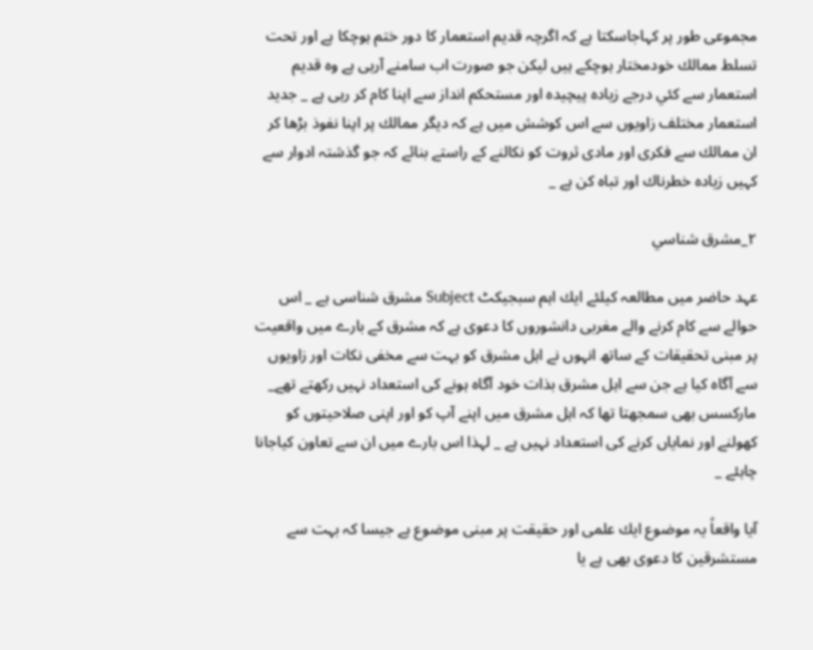مجموعى طور پر كہاجاسكتا ہے كہ اگرچہ قديم استعمار كا دور ختم ہوچكا ہے اور تحت تسلط ممالك خودمختار ہوچكے ہيں ليكن جو صورت اب سامنے آرہى ہے وہ قديم استعمار سے كئي درجے زيادہ پيچيدہ اور مستحكم انداز سے اپنا كام كر رہى ہے _ جديد استعمار مختلف زاويوں سے اس كوشش ميں ہے كہ ديگر ممالك پر اپنا نفوذ بڑھا كر ان ممالك سے فكرى اور مادى ثروت كو نكالنے كے راستے بنائے كہ جو گذشتہ ادوار سے كہيں زيادہ خطرناك اور تباہ كن ہے _

۲_مشرق شناسي

عہد حاضر ميں مطالعہ كيلئے ايك اہم سبجيكٹ Subject مشرق شناسى ہے _ اس حوالے سے كام كرنے والے مغربى دانشوروں كا دعوى ہے كہ مشرق كے بارے ميں واقعيت پر مبنى تحقيقات كے ساتھ انہوں نے اہل مشرق كو بہت سے مخفى نكات اور زاويوں سے آگاہ كيا ہے جن سے اہل مشرق بذات خود آگاہ ہونے كى استعداد نہيں ركھتے تھے_ ماركسس بھى سمجھتا تھا كہ اہل مشرق ميں اپنے آپ كو اور اپنى صلاحيتوں كو كھولنے اور نماياں كرنے كى استعداد نہيں ہے _ لہذا اس بارے ميں ان سے تعاون كياجانا چاہئے _

آيا واقعاً يہ موضوع ايك علمى اور حقيقت پر مبنى موضوع ہے جيسا كہ بہت سے مستشرقين كا دعوى بھى ہے يا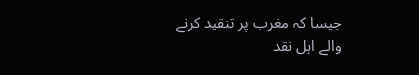جيسا كہ مغرب پر تنقيد كرنے والے اہل نقد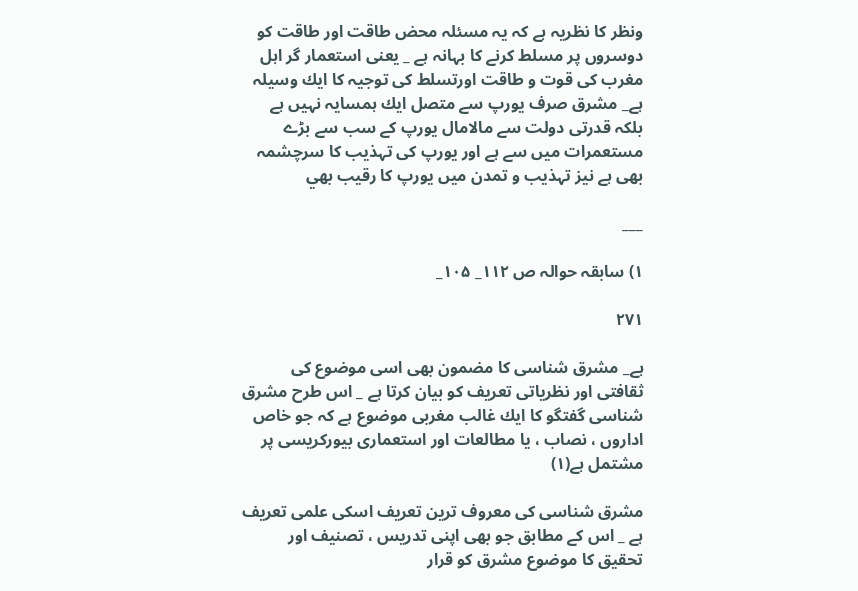ونظر كا نظريہ ہے كہ يہ مسئلہ محض طاقت اور طاقت كو دوسروں پر مسلط كرنے كا بہانہ ہے _ يعنى استعمار گر اہل مغرب كى قوت و طاقت اورتسلط كى توجيہ كا ايك وسيلہ ہے_ مشرق صرف يورپ سے متصل ايك ہمسايہ نہيں ہے بلكہ قدرتى دولت سے مالامال يورپ كے سب سے بڑے مستعمرات ميں سے ہے اور يورپ كى تہذيب كا سرچشمہ بھى ہے نيز تہذيب و تمدن ميں يورپ كا رقيب بھي

___

۱) سابقہ حوالہ ص ۱۱۲_ ۱۰۵_

۲۷۱

ہے_ مشرق شناسى كا مضمون بھى اسى موضوع كى ثقافتى اور نظرياتى تعريف كو بيان كرتا ہے _ اس طرح مشرق شناسى گفتگو كا ايك غالب مغربى موضوع ہے كہ جو خاص اداروں ، نصاب ، يا مطالعات اور استعمارى بيوركريسى پر مشتمل ہے(۱)

مشرق شناسى كى معروف ترين تعريف اسكى علمى تعريف ہے _ اس كے مطابق جو بھى اپنى تدريس ، تصنيف اور تحقيق كا موضوع مشرق كو قرار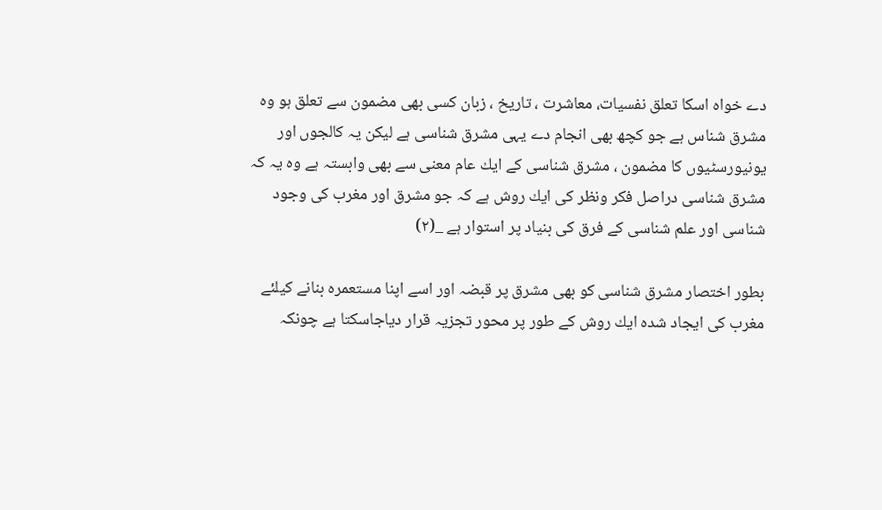دے خواہ اسكا تعلق نفسيات، معاشرت ، تاريخ ، زبان كسى بھى مضمون سے تعلق ہو وہ مشرق شناس ہے جو كچھ بھى انجام دے يہى مشرق شناسى ہے ليكن يہ كالجوں اور يونيورسٹيوں كا مضمون ، مشرق شناسى كے ايك عام معنى سے بھى وابستہ ہے وہ يہ كہ مشرق شناسى دراصل فكر ونظر كى ايك روش ہے كہ جو مشرق اور مغرب كى وجود شناسى اور علم شناسى كے فرق كى بنياد پر استوار ہے _(۲)

بطور اختصار مشرق شناسى كو بھى مشرق پر قبضہ اور اسے اپنا مستعمرہ بنانے كيلئے مغرب كى ايجاد شدہ ايك روش كے طور پر محور تجزيہ قرار دياجاسكتا ہے چونكہ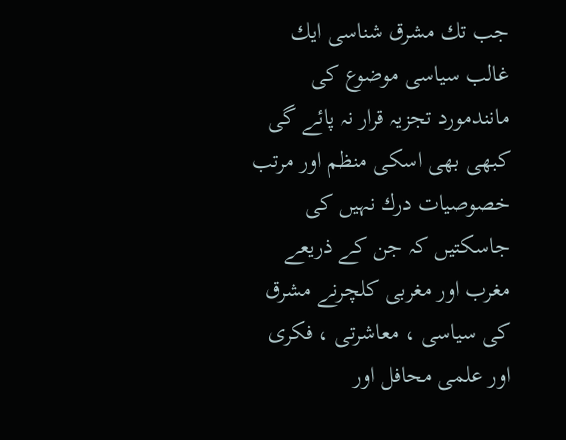جب تك مشرق شناسى ايك غالب سياسى موضوع كى مانندمورد تجزيہ قرار نہ پائے گى كبھى بھى اسكى منظم اور مرتب خصوصيات درك نہيں كى جاسكتيں كہ جن كے ذريعے مغرب اور مغربى كلچرنے مشرق كى سياسى ، معاشرتى ، فكرى اور علمى محافل اور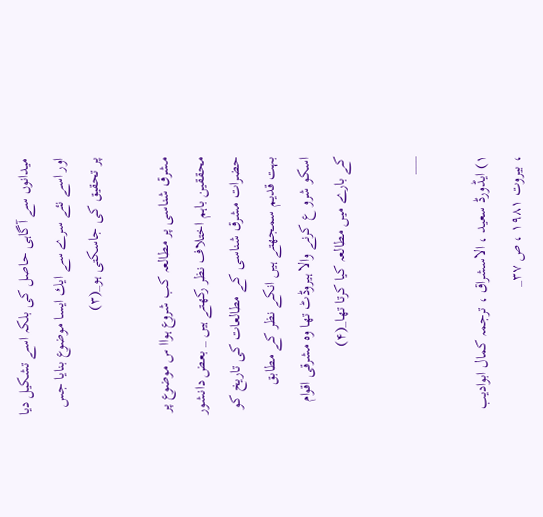ميدانوں سے آگاہى حاصل كى بلكہ اسے تشكيل ديا اور اسے نئے سرے سے ايك ايسا موضوع بنايا جس پر تحقيق كى جاسكتى ہو_(۳)

مشرق شناسى پر مطالعہ كب شروع ہواا س موضوع پر محققين باہم اختلاف نظر ركھتے ہيں _ بعض دانشور حضرات مشرق شناسى كے مطالعات كى تاريخ كو بہت قديم سمجھتے ہيں انكے نظر كے مطابق اسكو شرو ع كرنے والا ہيروڈٹ تھا وہ مشرقى اقوام كے بارے ميں مطالعہ كيا كرتا تھا_(۴)

___

۱) ايڈورڈ سعيد ، الاسشراق ، ترجمہ كمال ابواديب ، بيروت ۱۹۸۱ ، ص ۳۷_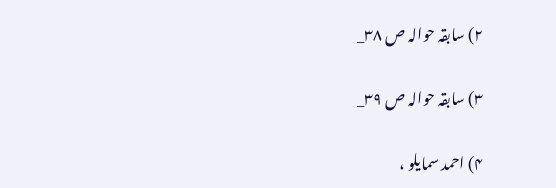۲) سابقہ حوالہ ص ۳۸_

۳) سابقہ حوالہ ص ۳۹_

۴) احمد سمايلو ،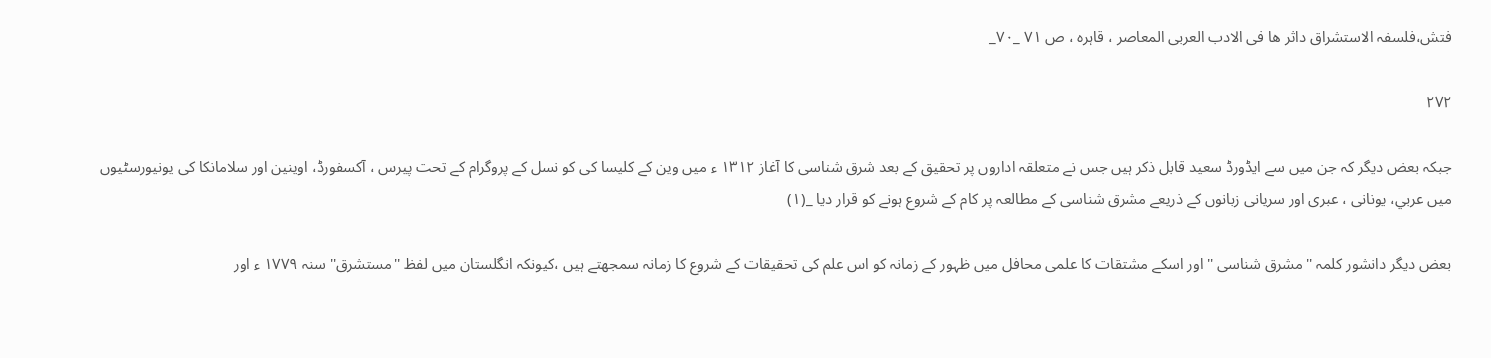فتش،فلسفہ الاستشراق داثر ھا فى الادب العربى المعاصر ، قاہرہ ، ص ۷۱ _۷۰_

۲۷۲

جبكہ بعض ديگر كہ جن ميں سے ايڈورڈ سعيد قابل ذكر ہيں جس نے متعلقہ اداروں پر تحقيق كے بعد شرق شناسى كا آغاز ۱۳۱۲ ء ميں وين كے كليسا كى كو نسل كے پروگرام كے تحت پيرس ، آكسفورڈ، اوينين اور سلامانكا كى يونيورسٹيوں ميں عربي، يونانى ، عبرى اور سريانى زبانوں كے ذريعے مشرق شناسى كے مطالعہ پر كام كے شروع ہونے كو قرار ديا _(۱)

بعض ديگر دانشور كلمہ ''مشرق شناسى '' اور اسكے مشتقات كا علمى محافل ميں ظہور كے زمانہ كو اس علم كى تحقيقات كے شروع كا زمانہ سمجھتے ہيں ،كيونكہ انگلستان ميں لفظ ''مستشرق'' سنہ ۱۷۷۹ ء اور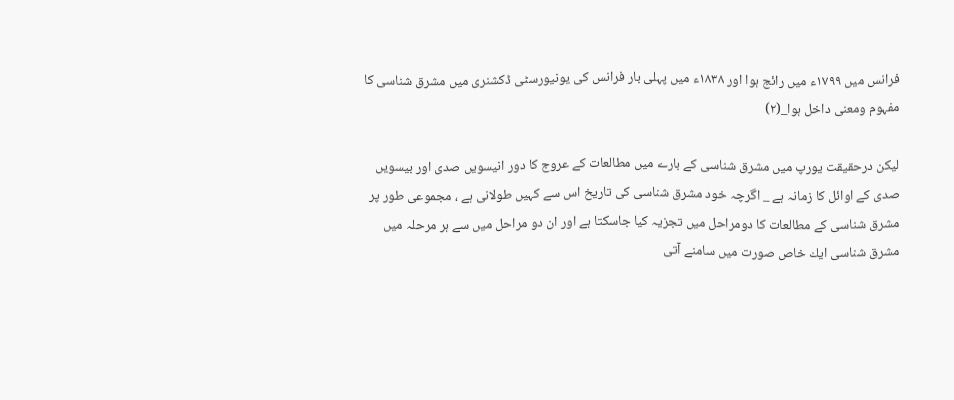فرانس ميں ۱۷۹۹ء ميں رائج ہوا اور ۱۸۳۸ء ميں پہلى بار فرانس كى يونيورسٹى ڈكشنرى ميں مشرق شناسى كا مفہوم ومعنى داخل ہوا_(۲)

ليكن درحقيقت يورپ ميں مشرق شناسى كے بارے ميں مطالعات كے عروج كا دور انيسويں صدى اور بيسويں صدى كے اوائل كا زمانہ ہے _ اگرچہ خود مشرق شناسى كى تاريخ اس سے كہيں طولانى ہے ، مجموعى طور پر مشرق شناسى كے مطالعات كا دومراحل ميں تجزيہ كيا جاسكتا ہے اور ان دو مراحل ميں سے ہر مرحلہ ميں مشرق شناسى ايك خاص صورت ميں سامنے آتى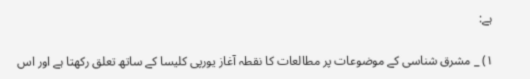ہے:

۱) _ مشرق شناسى كے موضوعات پر مطالعات كا نقطہ آغاز يورپى كليسا كے ساتھ تعلق ركھتا ہے اور اس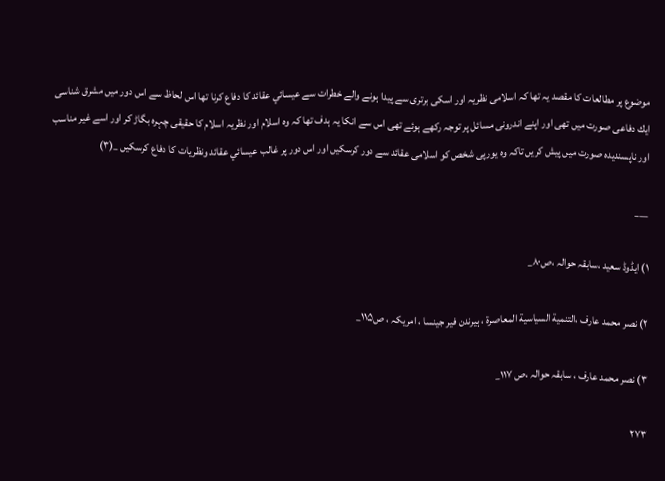موضوع پر مطالعات كا مقصد يہ تھا كہ اسلامى نظريہ اور اسكى برترى سے پيدا ہونے والے خطرات سے عيسائي عقائد كا دفاع كرنا تھا اس لحاظ سے اس دور ميں مشرق شناسى ايك دفاعى صورت ميں تھى اور اپنے اندرونى مسائل پر توجہ ركھے ہوئے تھى اس سے انكا يہ ہدف تھا كہ وہ اسلام اور نظريہ اسلام كا حقيقى چہرہ بگاڑ كر اور اسے غير مناسب اور ناپسنديدہ صورت ميں پيش كريں تاكہ وہ يورپى شخص كو اسلامى عقائد سے دور كرسكيں اور اس دور پر غالب عيسائي عقائد ونظريات كا دفاع كرسكيں _(۳)

___

۱) ايڈوڈ سعيد ،سابقہ حوالہ ،ص۸۰_

۲) نصر محمد عارف ،التنمية السياسية المعاصرة ، ہيرندن فير جينسا ، امريكہ ، ص۱۱۵_

۳) نصر محمد عارف ، سابقہ حوالہ ،ص ۱۱۷_

۲۷۳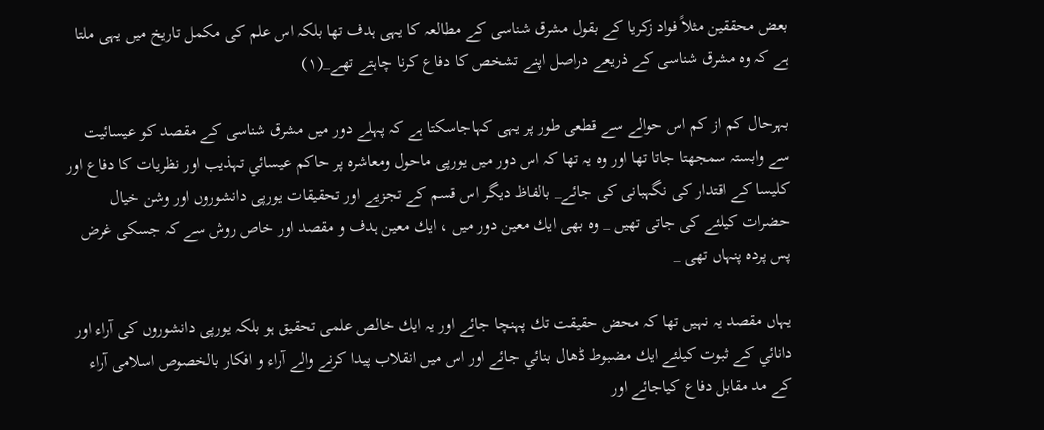بعض محققين مثلاً فواد زكريا كے بقول مشرق شناسى كے مطالعہ كا يہى ہدف تھا بلكہ اس علم كى مكمل تاريخ ميں يہى ملتا ہے كہ وہ مشرق شناسى كے ذريعے دراصل اپنے تشخص كا دفاع كرنا چاہتے تھے_(۱)

بہرحال كم از كم اس حوالے سے قطعى طور پر يہى كہاجاسكتا ہے كہ پہلے دور ميں مشرق شناسى كے مقصد كو عيسائيت سے وابستہ سمجھتا جاتا تھا اور وہ يہ تھا كہ اس دور ميں يورپى ماحول ومعاشرہ پر حاكم عيسائي تہذيب اور نظريات كا دفاع اور كليسا كے اقتدار كى نگہبانى كى جائے_ بالفاظ ديگر اس قسم كے تجزيے اور تحقيقات يورپى دانشوروں اور وشن خيال حضرات كيلئے كى جاتى تھيں _ وہ بھى ايك معين دور ميں ، ايك معين ہدف و مقصد اور خاص روش سے كہ جسكى غرض پس پردہ پنہاں تھى _

يہاں مقصد يہ نہيں تھا كہ محض حقيقت تك پہنچا جائے اور يہ ايك خالص علمى تحقيق ہو بلكہ يورپى دانشوروں كى آراء اور دانائي كے ثبوت كيلئے ايك مضبوط ڈھال بنائي جائے اور اس ميں انقلاب پيدا كرنے والے آراء و افكار بالخصوص اسلامى آراء كے مد مقابل دفاع كياجائے اور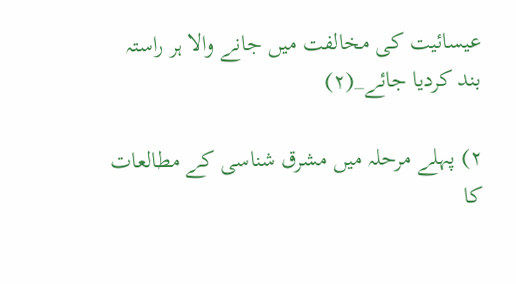عيسائيت كى مخالفت ميں جانے والا ہر راستہ بند كرديا جائے_(۲)

۲) پہلے مرحلہ ميں مشرق شناسى كے مطالعات كا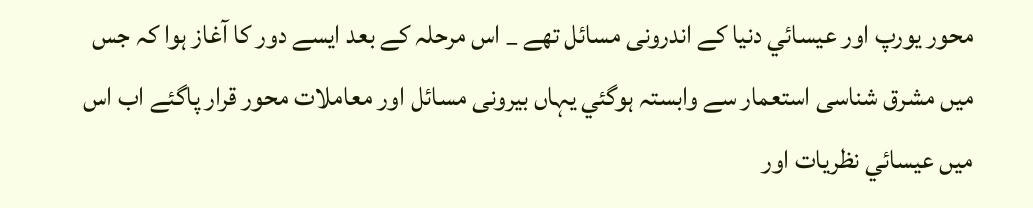محور يورپ اور عيسائي دنيا كے اندرونى مسائل تھے _ اس مرحلہ كے بعد ايسے دور كا آغاز ہوا كہ جس ميں مشرق شناسى استعمار سے وابستہ ہوگئي يہاں بيرونى مسائل اور معاملات محور قرار پاگئے اب اس ميں عيسائي نظريات اور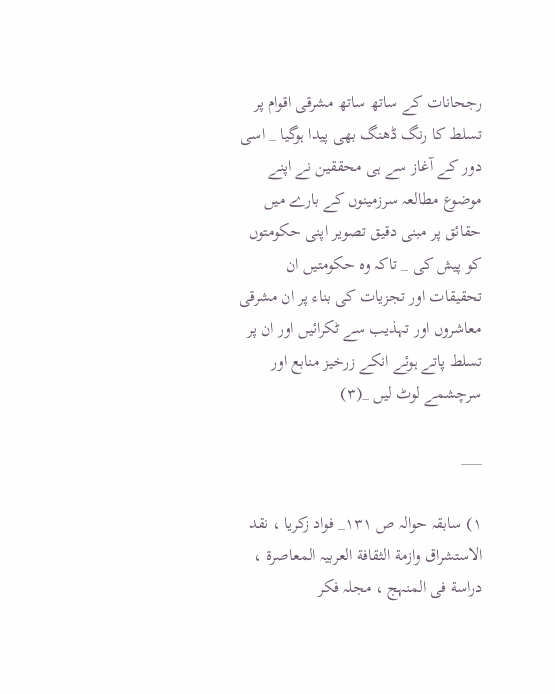رجحانات كے ساتھ ساتھ مشرقى اقوام پر تسلط كا رنگ ڈھنگ بھى پيدا ہوگيا _ اسى دور كے آغاز سے ہى محققين نے اپنے موضوع مطالعہ سرزمينوں كے بارے ميں حقائق پر مبنى دقيق تصوير اپنى حكومتوں كو پيش كى _ تاكہ وہ حكومتيں ان تحقيقات اور تجزيات كى بناء پر ان مشرقى معاشروں اور تہذيب سے ٹكرائيں اور ان پر تسلط پاتے ہوئے انكے زرخيز منابع اور سرچشمے لوٹ ليں _(۳)

___

۱) سابقہ حوالہ ص ۱۳۱_ فواد زكريا ، نقد الاستشراق وازمة الثقافة العربيہ المعاصرة ، دراسة فى المنہج ، مجلہ فكر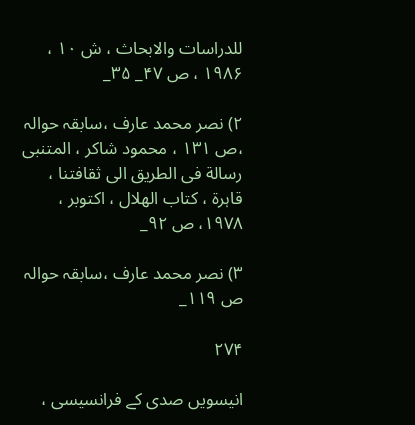للدراسات والابحاث ، ش ۱۰ ، ۱۹۸۶ ، ص ۴۷_ ۳۵_

۲) نصر محمد عارف ،سابقہ حوالہ ،ص ۱۳۱ ، محمود شاكر ، المتنبى رسالة فى الطريق الى ثقافتنا ، قاہرة ، كتاب الھلال ، اكتوبر ، ۱۹۷۸، ص ۹۲_

۳) نصر محمد عارف ،سابقہ حوالہ ص ۱۱۹_

۲۷۴

انيسويں صدى كے فرانسيسى ،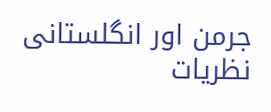جرمن اور انگلستانى نظريات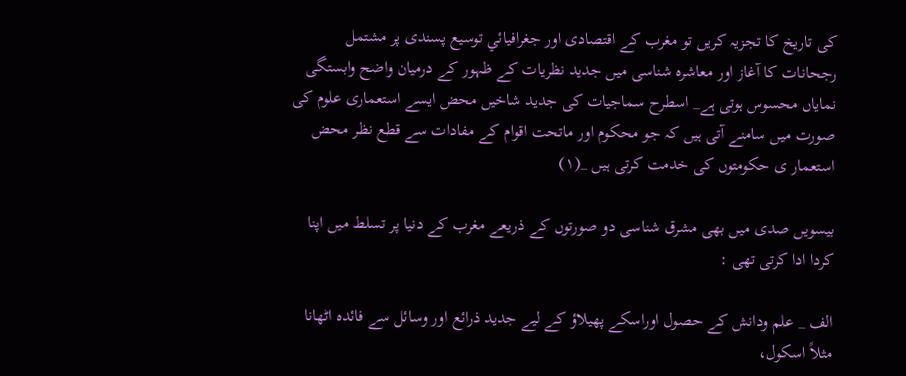كى تاريخ كا تجزيہ كريں تو مغرب كے اقتصادى اور جغرافيائي توسيع پسندى پر مشتمل رجحانات كا آغاز اور معاشرہ شناسى ميں جديد نظريات كے ظہور كے درميان واضح وابستگى نماياں محسوس ہوتى ہے_ اسطرح سماجيات كى جديد شاخيں محض ايسے استعمارى علوم كى صورت ميں سامنے آتى ہيں كہ جو محكوم اور ماتحت اقوام كے مفادات سے قطع نظر محض استعمار ى حكومتوں كى خدمت كرتى ہيں _(۱)

بيسويں صدى ميں بھى مشرق شناسى دو صورتوں كے ذريعے مغرب كے دنيا پر تسلط ميں اپنا كردا ادا كرتى تھى :

الف _ علم ودانش كے حصول اوراسكے پھيلاؤ كے ليے جديد ذرائع اور وسائل سے فائدہ اٹھانا مثلاً اسكول،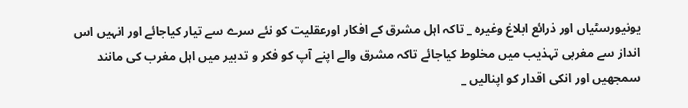يونيورسٹياں اور ذرائع ابلاغ وغيرہ _ تاكہ اہل مشرق كے افكار اورعقليت كو نئے سرے سے تيار كياجائے اور انہيں اس انداز سے مغربى تہذيب ميں مخلوط كياجائے تاكہ مشرق والے اپنے آپ كو فكر و تدبير ميں اہل مغرب كى مانند سمجھيں اور انكى اقدار كو اپناليں _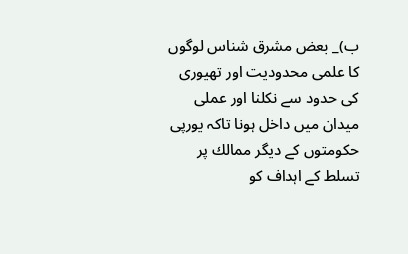ب)_ بعض مشرق شناس لوگوں كا علمى محدوديت اور تھيورى كى حدود سے نكلنا اور عملى ميدان ميں داخل ہونا تاكہ يورپى حكومتوں كے ديگر ممالك پر تسلط كے اہداف كو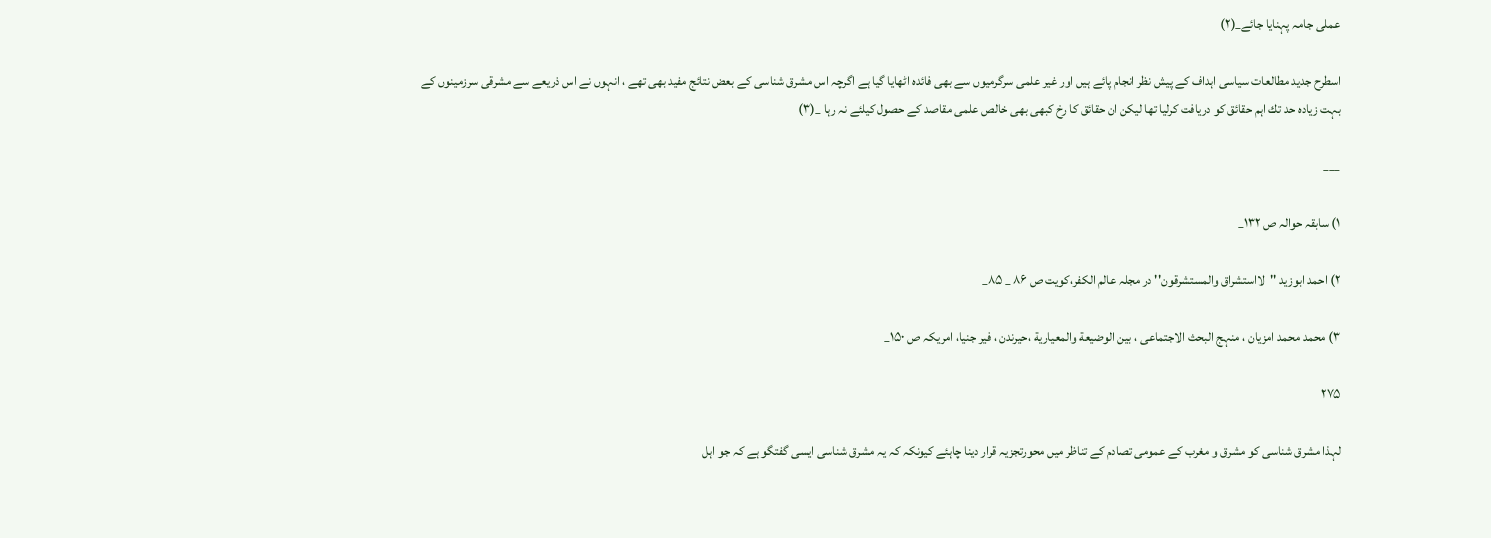عملى جامہ پہنايا جائے_(۲)

اسطرح جديد مطالعات سياسى اہداف كے پيش نظر انجام پائے ہيں اور غير علمى سرگرميوں سے بھى فائدہ اٹھايا گيا ہے اگرچہ اس مشرق شناسى كے بعض نتائج مفيد بھى تھے ، انہوں نے اس ذريعے سے مشرقى سرزمينوں كے بہت زيادہ حد تك اہم حقائق كو دريافت كرليا تھا ليكن ان حقائق كا رخ كبھى بھى خالص علمى مقاصد كے حصول كيلئے نہ رہا _(۳)

___

۱) سابقہ حوالہ ص ۱۳۲_

۲) احمد ابوزيد ''لااستشراق والمستشرقون'' در مجلہ عالم الكفر،كويت ص ۸۶ _ ۸۵_

۳) محمد محمد امزيان ، منہج البحث الاجتماعى ، بين الوضيعة والمعيارية ،حيرندن ، فير جنيا، امريكہ ص ۱۵۰_

۲۷۵

لہذا مشرق شناسى كو مشرق و مغرب كے عمومى تصادم كے تناظر ميں محورتجزيہ قرار دينا چاہئے كيونكہ كہ يہ مشرق شناسى ايسى گفتگو ہے كہ جو اہل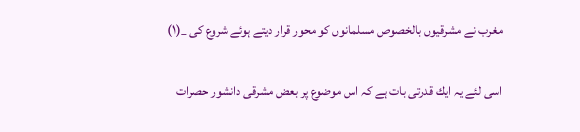مغرب نے مشرقيوں بالخصوص مسلمانوں كو محور قرار ديتے ہوئے شروع كى _(۱)

اسى لئے يہ ايك قدرتى بات ہے كہ اس موضوع پر بعض مشرقى دانشور حصرات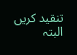تنقيد كريں البتہ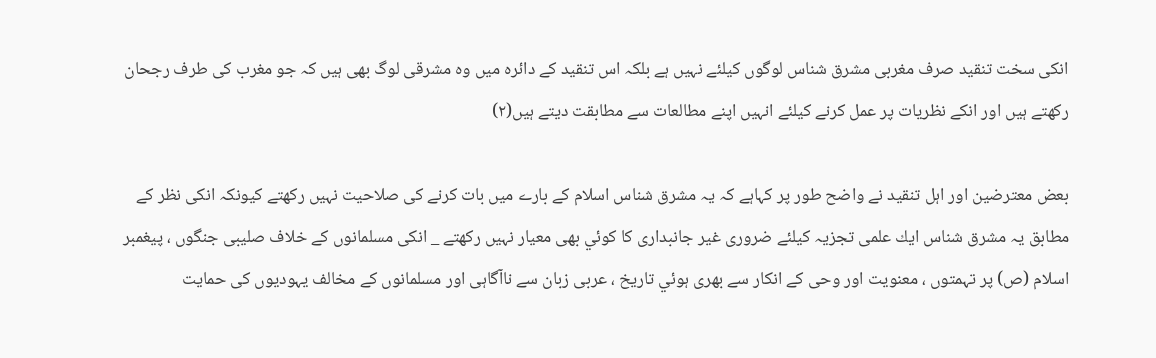انكى سخت تنقيد صرف مغربى مشرق شناس لوگوں كيلئے نہيں ہے بلكہ اس تنقيد كے دائرہ ميں وہ مشرقى لوگ بھى ہيں كہ جو مغرب كى طرف رجحان ركھتے ہيں اور انكے نظريات پر عمل كرنے كيلئے انہيں اپنے مطالعات سے مطابقت ديتے ہيں(۲)

بعض معترضين اور اہل تنقيد نے واضح طور پر كہاہے كہ يہ مشرق شناس اسلام كے بارے ميں بات كرنے كى صلاحيت نہيں ركھتے كيونكہ انكى نظر كے مطابق يہ مشرق شناس ايك علمى تجزيہ كيلئے ضرورى غير جانبدارى كا كوئي بھى معيار نہيں ركھتے _ انكى مسلمانوں كے خلاف صليبى جنگوں ، پيغمبر اسلام (ص) پر تہمتوں ، معنويت اور وحى كے انكار سے بھرى ہوئي تاريخ ، عربى زبان سے ناآگاہى اور مسلمانوں كے مخالف يہوديوں كى حمايت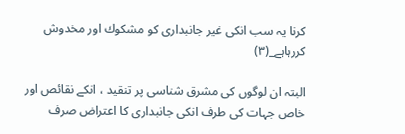كرنا يہ سب انكى غير جانبدارى كو مشكوك اور مخدوش كررہاہے_(۳)

البتہ ان لوگوں كى مشرق شناسى پر تنقيد ، انكے نقائص اور خاص جہات كى طرف انكى جانبدارى كا اعتراض صرف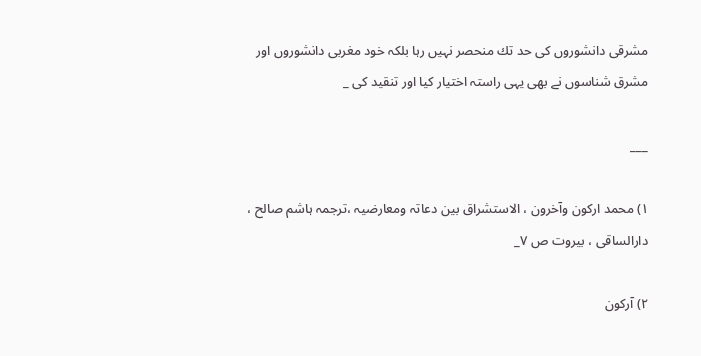مشرقى دانشوروں كى حد تك منحصر نہيں رہا بلكہ خود مغربى دانشوروں اور مشرق شناسوں نے بھى يہى راستہ اختيار كيا اور تنقيد كى _

___

۱) محمد اركون وآخرون ، الاستشراق بين دعاتہ ومعارضيہ ،ترجمہ ہاشم صالح ، دارالساقى ، بيروت ص ۷_

۲) آركون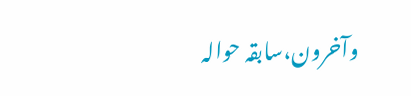وآخرون،سابقہ حوالہ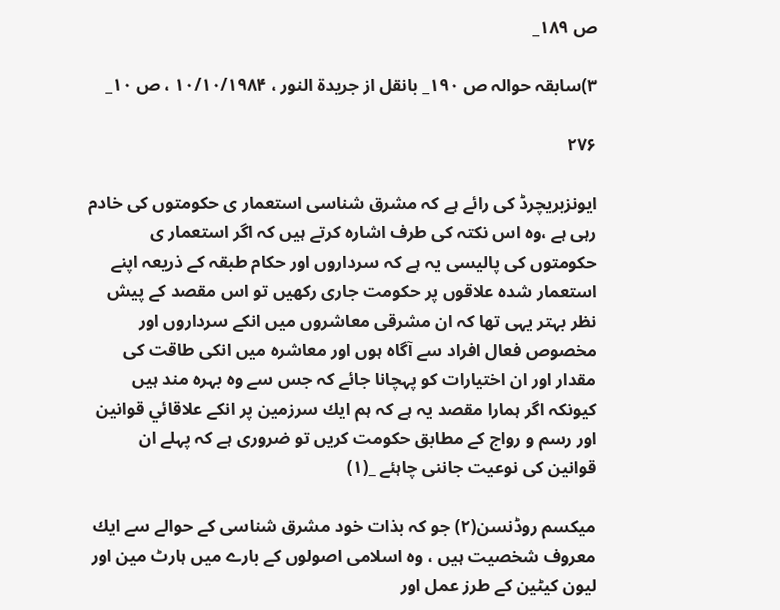ص ۱۸۹_

۳)سابقہ حوالہ ص ۱۹۰_ بانقل از جريدة النور ، ۱۰/۱۰/۱۹۸۴ ، ص ۱۰_

۲۷۶

ايونزبريچرڈ كى رائے ہے كہ مشرق شناسى استعمار ى حكومتوں كى خادم رہى ہے ،وہ اس نكتہ كى طرف اشارہ كرتے ہيں كہ اگر استعمار ى حكومتوں كى پاليسى يہ ہے كہ سرداروں اور حكام طبقہ كے ذريعہ اپنے استعمار شدہ علاقوں پر حكومت جارى ركھيں تو اس مقصد كے پيش نظر بہتر يہى تھا كہ ان مشرقى معاشروں ميں انكے سرداروں اور مخصوص فعال افراد سے آگاہ ہوں اور معاشرہ ميں انكى طاقت كى مقدار اور ان اختيارات كو پہچانا جائے كہ جس سے وہ بہرہ مند ہيں كيونكہ اگر ہمارا مقصد يہ ہے كہ ہم ايك سرزمين پر انكے علاقائي قوانين اور رسم و رواج كے مطابق حكومت كريں تو ضرورى ہے كہ پہلے ان قوانين كى نوعيت جاننى چاہئے _(۱)

ميكسم روڈنسن(۲) جو كہ بذات خود مشرق شناسى كے حوالے سے ايك معروف شخصيت ہيں ، وہ اسلامى اصولوں كے بارے ميں ہارٹ مين اور ليون كيٹين كے طرز عمل اور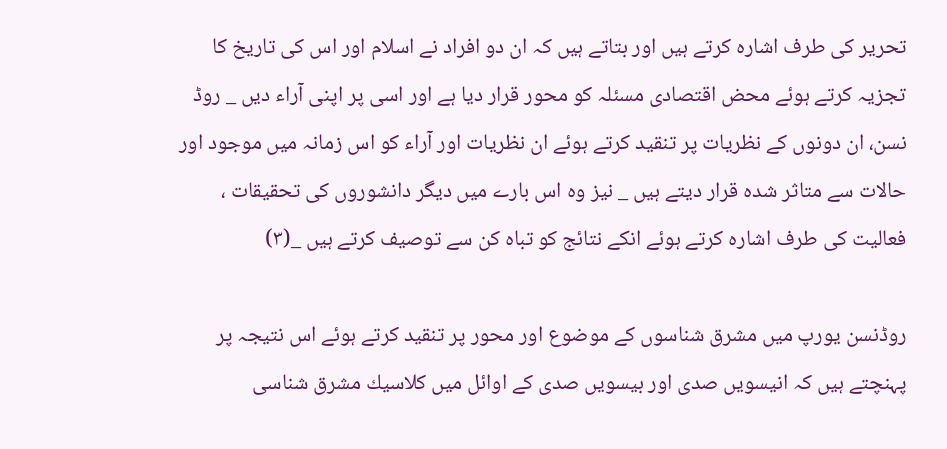تحرير كى طرف اشارہ كرتے ہيں اور بتاتے ہيں كہ ان دو افراد نے اسلام اور اس كى تاريخ كا تجزيہ كرتے ہوئے محض اقتصادى مسئلہ كو محور قرار ديا ہے اور اسى پر اپنى آراء ديں _ روڈ نسن، ان دونوں كے نظريات پر تنقيد كرتے ہوئے ان نظريات اور آراء كو اس زمانہ ميں موجود اور حالات سے متاثر شدہ قرار ديتے ہيں _ نيز وہ اس بارے ميں ديگر دانشوروں كى تحقيقات ، فعاليت كى طرف اشارہ كرتے ہوئے انكے نتائج كو تباہ كن سے توصيف كرتے ہيں _(۳)

روڈنسن يورپ ميں مشرق شناسوں كے موضوع اور محور پر تنقيد كرتے ہوئے اس نتيجہ پر پہنچتے ہيں كہ انيسويں صدى اور بيسويں صدى كے اوائل ميں كلاسيك مشرق شناسى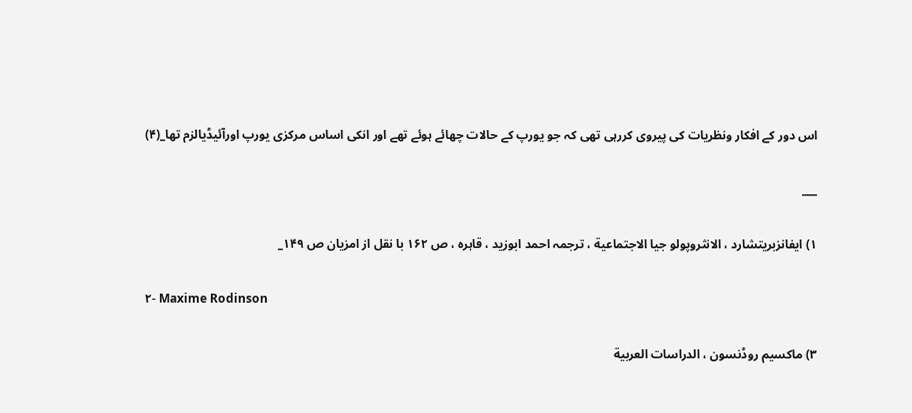اس دور كے افكار ونظريات كى پيروى كررہى تھى كہ جو يورپ كے حالات چھائے ہوئے تھے اور انكى اساس مركزى يورپ اورآئيڈيالزم تھا_(۴)

___

۱) ايفانزبريتشارد ، الانثروپولو جيا الاجتماعية ، ترجمہ احمد ابوزيد ، قاہرہ ، ص ۱۶۲ با نقل از امزيان ص ۱۴۹_

۲- Maxime Rodinson

۳) ماكسيم روڈنسون ، الدراسات العربية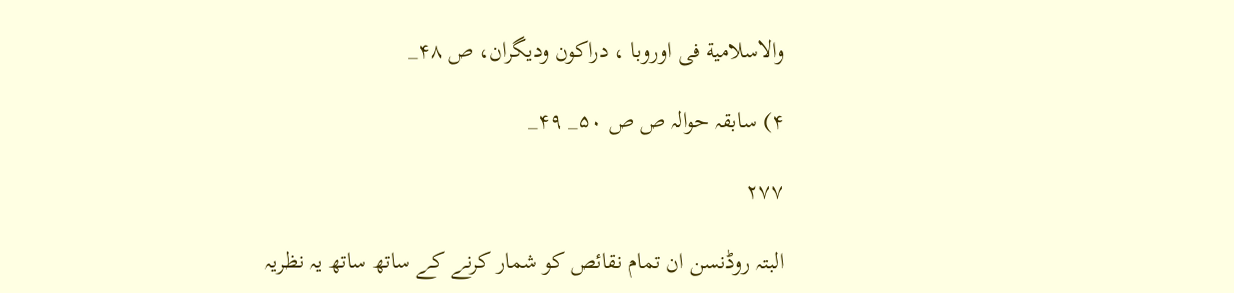والاسلامية فى اوروبا ، دراكون وديگران، ص ۴۸_

۴) سابقہ حوالہ ص ص ۵۰_ ۴۹_

۲۷۷

البتہ روڈنسن ان تمام نقائص كو شمار كرنے كے ساتھ ساتھ يہ نظريہ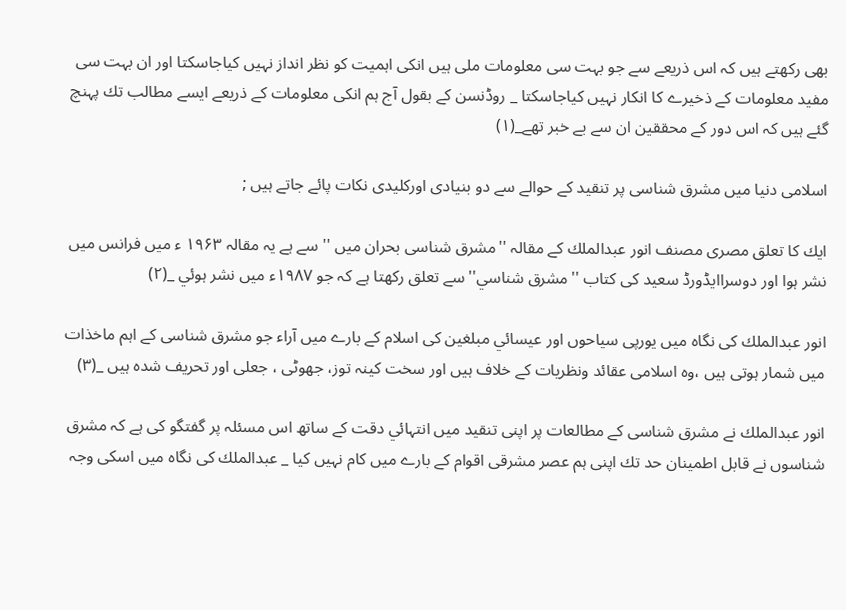بھى ركھتے ہيں كہ اس ذريعے سے جو بہت سى معلومات ملى ہيں انكى اہميت كو نظر انداز نہيں كياجاسكتا اور ان بہت سى مفيد معلومات كے ذخيرے كا انكار نہيں كياجاسكتا _ روڈنسن كے بقول آج ہم انكى معلومات كے ذريعے ايسے مطالب تك پہنچ گئے ہيں كہ اس دور كے محققين ان سے بے خبر تھے_(۱)

اسلامى دنيا ميں مشرق شناسى پر تنقيد كے حوالے سے دو بنيادى اوركليدى نكات پائے جاتے ہيں ;

ايك كا تعلق مصرى مصنف انور عبدالملك كے مقالہ ''مشرق شناسى بحران ميں '' سے ہے يہ مقالہ ۱۹۶۳ ء ميں فرانس ميں نشر ہوا اور دوسراايڈورڈ سعيد كى كتاب ''مشرق شناسي'' سے تعلق ركھتا ہے كہ جو ۱۹۸۷ء ميں نشر ہوئي _(۲)

انور عبدالملك كى نگاہ ميں يورپى سياحوں اور عيسائي مبلغين كى اسلام كے بارے ميں آراء جو مشرق شناسى كے اہم ماخذات ميں شمار ہوتى ہيں ،وہ اسلامى عقائد ونظريات كے خلاف ہيں اور سخت كينہ توز، جھوٹى ، جعلى اور تحريف شدہ ہيں _(۳)

انور عبدالملك نے مشرق شناسى كے مطالعات پر اپنى تنقيد ميں انتہائي دقت كے ساتھ اس مسئلہ پر گفتگو كى ہے كہ مشرق شناسوں نے قابل اطمينان حد تك اپنى ہم عصر مشرقى اقوام كے بارے ميں كام نہيں كيا _ عبدالملك كى نگاہ ميں اسكى وجہ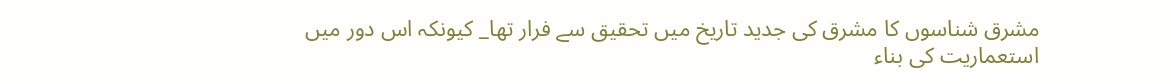مشرق شناسوں كا مشرق كى جديد تاريخ ميں تحقيق سے فرار تھا_ كيونكہ اس دور ميں استعماريت كى بناء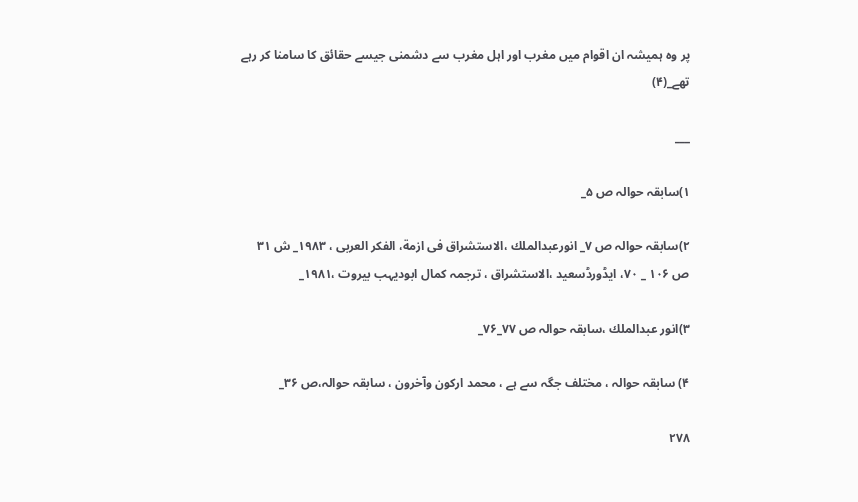پر وہ ہميشہ ان اقوام ميں مغرب اور اہل مغرب سے دشمنى جيسے حقائق كا سامنا كر رہے تھے_(۴)

___

۱)سابقہ حوالہ ص ۵_

۲)سابقہ حوالہ ص ۷_ انورعبدالملك ،الاستشراق فى ازمة، الفكر العربى ، ۱۹۸۳_ ش ۳۱ ص ۱۰۶ _ ۷۰، ايڈورڈسعيد ،الاستشراق ، ترجمہ كمال ابوديہب بيروت ،۱۹۸۱_

۳)انور عبدالملك ،سابقہ حوالہ ص ۷۷_۷۶_

۴) سابقہ حوالہ ، مختلف جگہ سے ہے ، محمد اركون وآخرون ، سابقہ حوالہ،ص ۳۶_

۲۷۸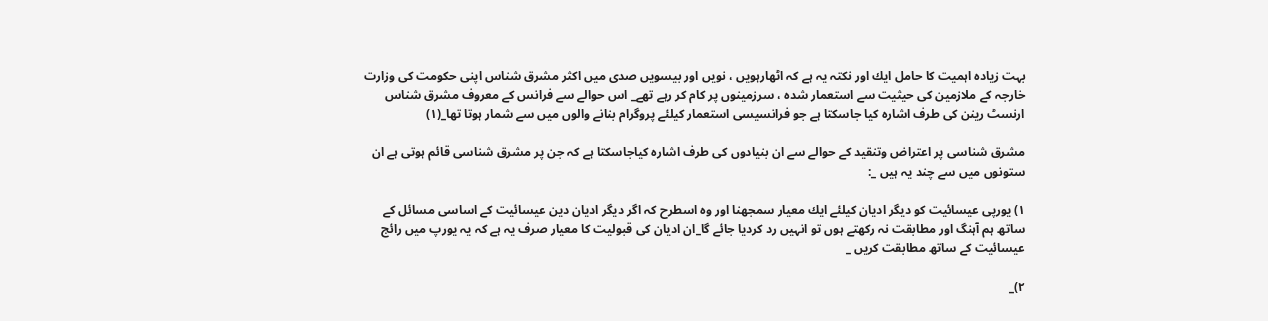بہت زيادہ اہميت كا حامل ايك اور نكتہ يہ ہے كہ اٹھارہويں ، نويں اور بيسويں صدى ميں اكثر مشرق شناس اپنى حكومت كى وزارت خارجہ كے ملازمين كى حيثيت سے استعمار شدہ ، سرزمينوں پر كام كر رہے تھے_ اس حوالے سے فرانس كے معروف مشرق شناس ارنسٹ رينن كى طرف اشارہ كيا جاسكتا ہے جو فرانسيسى استعمار كيلئے پروگرام بنانے والوں ميں سے شمار ہوتا تھا_(۱)

مشرق شناسى پر اعتراض وتنقيد كے حوالے سے ان بنيادوں كى طرف اشارہ كياجاسكتا ہے كہ جن پر مشرق شناسى قائم ہوتى ہے ان ستونوں ميں سے چند يہ ہيں _:

۱) يورپى عيسائيت كو ديگر اديان كيلئے ايك معيار سمجھنا اور وہ اسطرح كہ اگر ديگر اديان دين عيسائيت كے اساسى مسائل كے ساتھ ہم آہنگ اور مطابقت نہ ركھتے ہوں تو انہيں رد كرديا جائے گا_ان اديان كى قبوليت كا معيار صرف يہ ہے كہ يہ يورپ ميں رائج عيسائيت كے ساتھ مطابقت كريں _

۲)_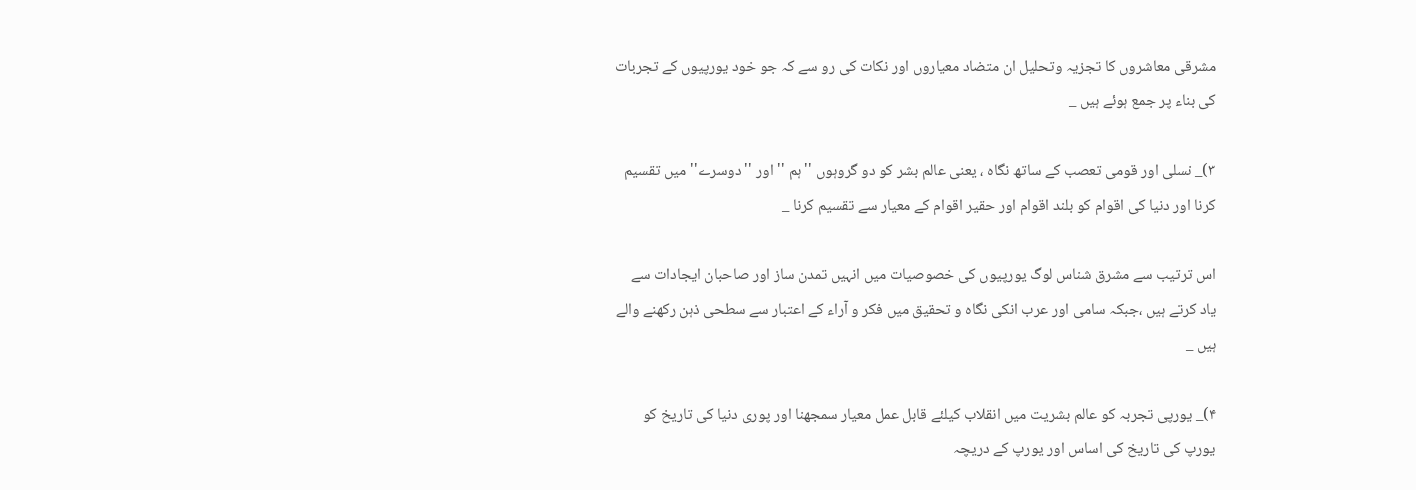مشرقى معاشروں كا تجزيہ وتحليل ان متضاد معياروں اور نكات كى رو سے كہ جو خود يورپيوں كے تجربات كى بناء پر جمع ہوئے ہيں _

۳)_ نسلى اور قومى تعصب كے ساتھ نگاہ ، يعنى عالم بشر كو دو گروہوں ''ہم '' اور ''دوسرے'' ميں تقسيم كرنا اور دنيا كى اقوام كو بلند اقوام اور حقير اقوام كے معيار سے تقسيم كرنا _

اس ترتيب سے مشرق شناس لوگ يورپيوں كى خصوصيات ميں انہيں تمدن ساز اور صاحبان ايجادات سے ياد كرتے ہيں ،جبكہ سامى اور عرب انكى نگاہ و تحقيق ميں فكر و آراء كے اعتبار سے سطحى ذہن ركھنے والے ہيں _

۴)_ يورپى تجربہ كو عالم بشريت ميں انقلاب كيلئے قابل عمل معيار سمجھنا اور پورى دنيا كى تاريخ كو يورپ كى تاريخ كى اساس اور يورپ كے دريچہ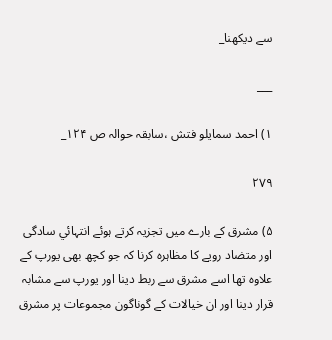سے ديكھنا_

___

۱) احمد سمايلو فتش ،سابقہ حوالہ ص ۱۲۴_

۲۷۹

۵) مشرق كے بارے ميں تجزيہ كرتے ہوئے انتہائي سادگى اور متضاد رويے كا مظاہرہ كرنا كہ جو كچھ بھى يورپ كے علاوہ تھا اسے مشرق سے ربط دينا اور يورپ سے مشابہ قرار دينا اور ان خيالات كے گوناگون مجموعات پر مشرق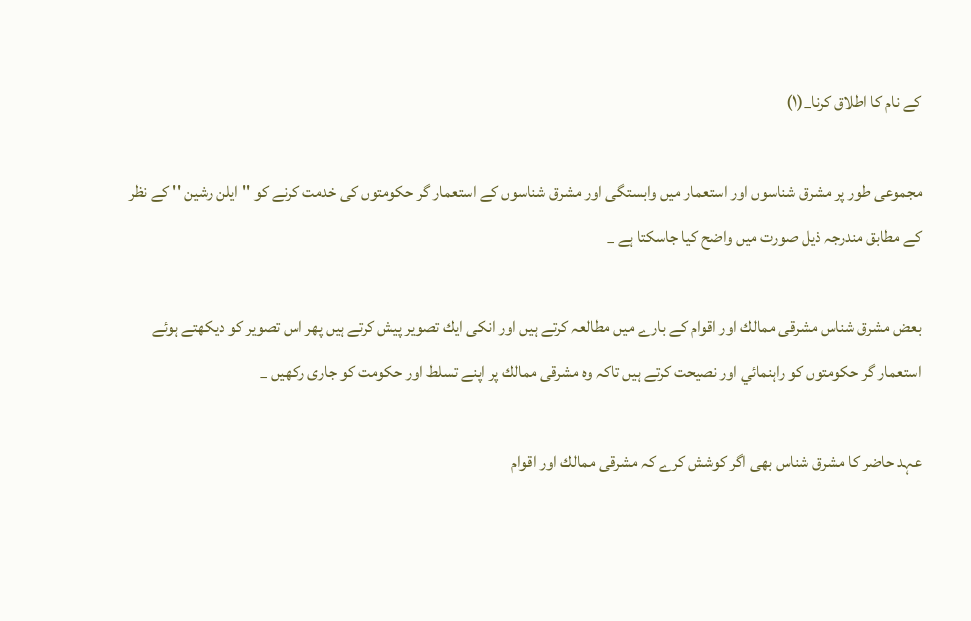كے نام كا اطلاق كرنا_(۱)

مجموعى طور پر مشرق شناسوں اور استعمار ميں وابستگى اور مشرق شناسوں كے استعمار گر حكومتوں كى خدمت كرنے كو ''ايلن رشين '' كے نظر كے مطابق مندرجہ ذيل صورت ميں واضح كيا جاسكتا ہے _

بعض مشرق شناس مشرقى ممالك اور اقوام كے بارے ميں مطالعہ كرتے ہيں اور انكى ايك تصوير پيش كرتے ہيں پھر اس تصوير كو ديكھتے ہوئے استعمار گر حكومتوں كو راہنمائي اور نصيحت كرتے ہيں تاكہ وہ مشرقى ممالك پر اپنے تسلط اور حكومت كو جارى ركھيں _

عہد حاضر كا مشرق شناس بھى اگر كوشش كرے كہ مشرقى ممالك اور اقوام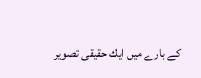كے بارے ميں ايك حقيقى تصوير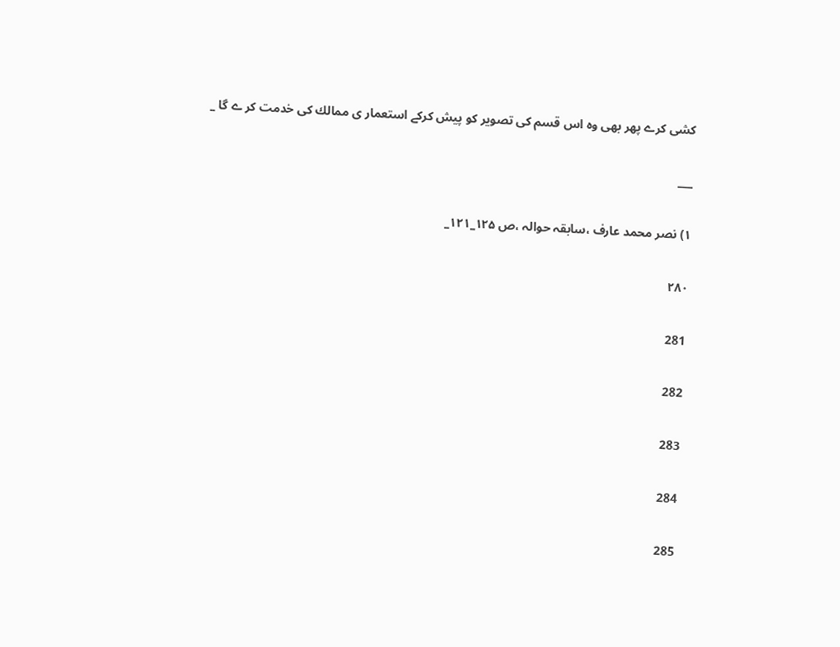كشى كرے پھر بھى وہ اس قسم كى تصوير كو پيش كركے استعمار ى ممالك كى خدمت كر ے گا _

___

۱) نصر محمد عارف ،سابقہ حوالہ ،ص ۱۲۵_۱۲۱_

۲۸۰

281

282

283

284

285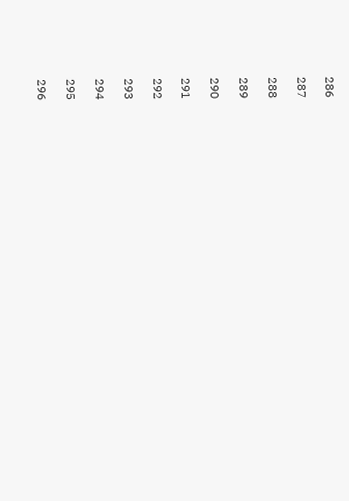286

287

288

289

290

291

292

293

294

295

296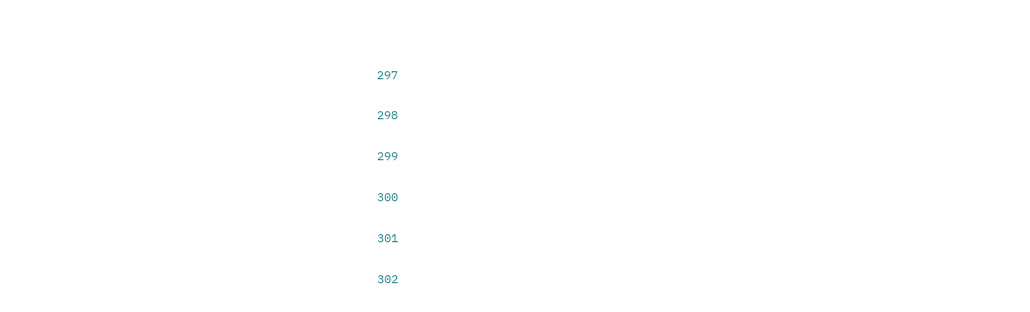297

298

299

300

301

302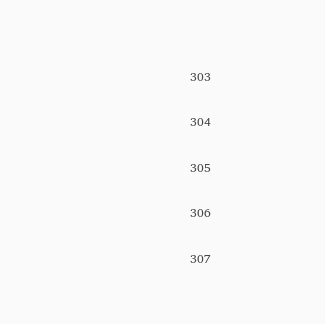303

304

305

306

307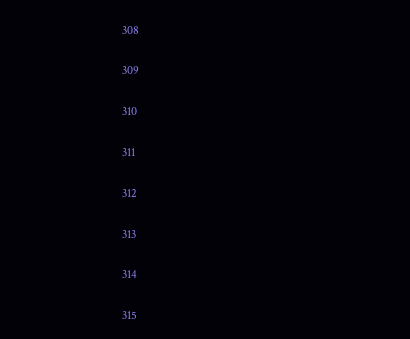308

309

310

311

312

313

314

315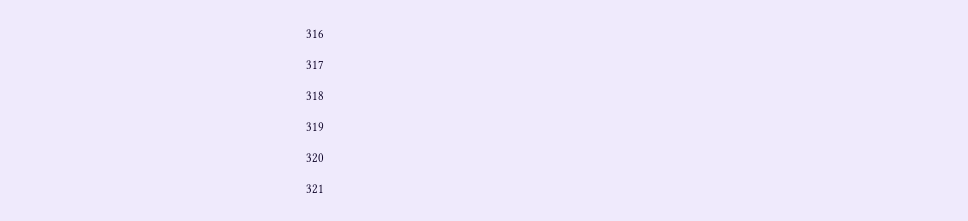316

317

318

319

320

321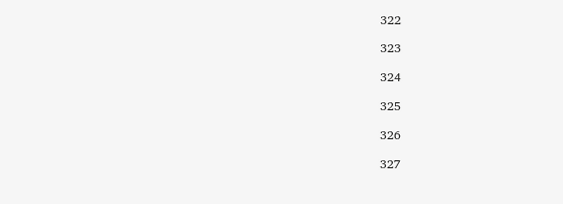322

323

324

325

326

327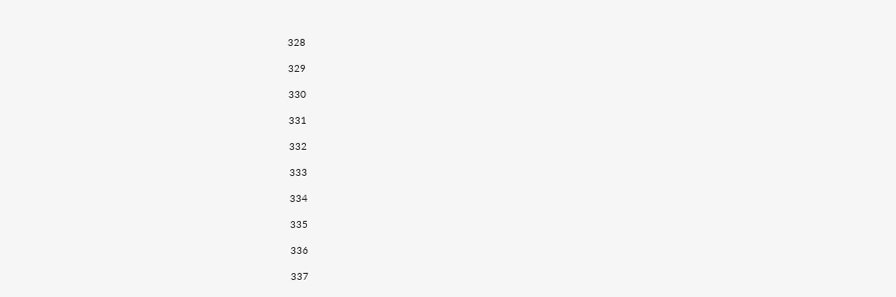328

329

330

331

332

333

334

335

336

337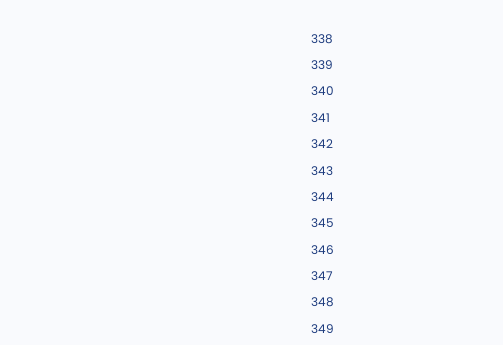338

339

340

341

342

343

344

345

346

347

348

349